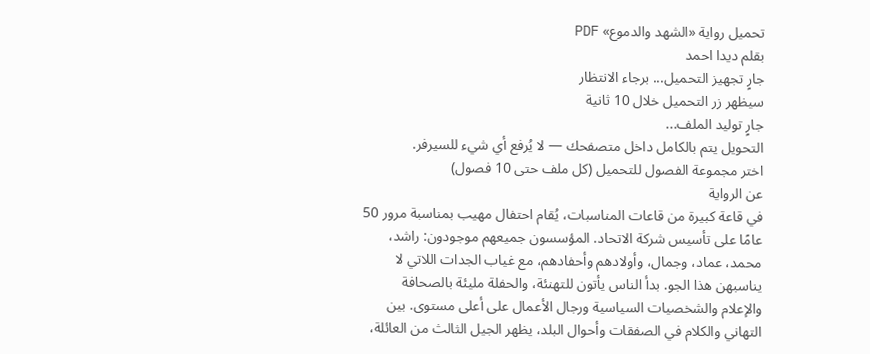تحميل رواية «الشهد والدموع» PDF
بقلم ديدا احمد
جارٍ تجهيز التحميل... برجاء الانتظار
سيظهر زر التحميل خلال 10 ثانية
جارٍ توليد الملف...
التحويل يتم بالكامل داخل متصفحك — لا يُرفع أي شيء للسيرفر.
اختر مجموعة الفصول للتحميل (كل ملف حتى 10 فصول)
عن الرواية
في قاعة كبيرة من قاعات المناسبات، يُقام احتفال مهيب بمناسبة مرور 50 عامًا على تأسيس شركة الاتحاد. المؤسسون جميعهم موجودون: راشد، محمد، عماد، وجمال، وأولادهم وأحفادهم، مع غياب الجدات اللاتي لا يناسبهن هذا الجو. بدأ الناس يأتون للتهنئة، والحفلة مليئة بالصحافة والإعلام والشخصيات السياسية ورجال الأعمال على أعلى مستوى. بين التهاني والكلام في الصفقات وأحوال البلد، يظهر الجيل الثالث من العائلة،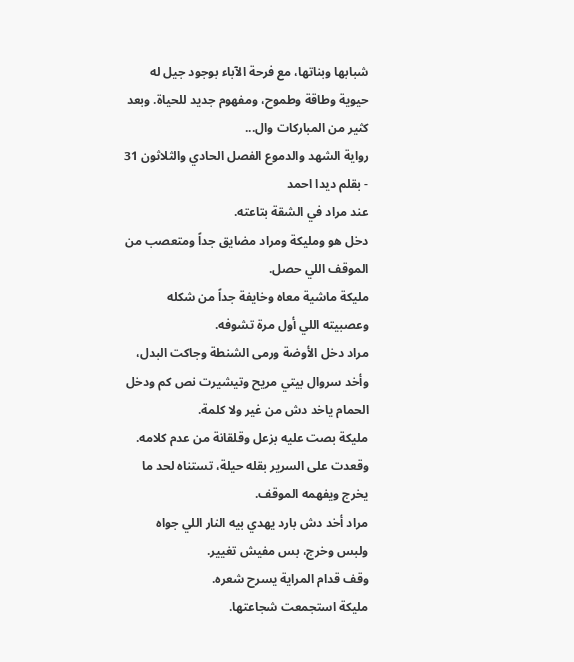شبابها وبناتها، مع فرحة الآباء بوجود جيل له حيوية وطاقة وطموح، ومفهوم جديد للحياة. وبعد كثير من المباركات وال...
رواية الشهد والدموع الفصل الحادي والثلاثون 31 - بقلم ديدا احمد
عند مراد في الشقة بتاعته.
دخل هو ومليكة ومراد مضايق جداً ومتعصب من الموقف اللي حصل.
مليكة ماشية معاه وخايفة جداً من شكله وعصبيته اللي أول مرة تشوفه.
مراد دخل الأوضة ورمى الشنطة وجاكت البدل، وأخد سروال بيتي مريح وتيشيرت نص كم ودخل الحمام ياخد دش من غير ولا كلمة.
مليكة بصت عليه بزعل وقلقانة من عدم كلامه.
وقعدت على السرير بقله حيلة، تستناه لحد ما يخرج ويفهمه الموقف.
مراد أخد دش بارد يهدي بيه النار اللي جواه ولبس وخرج، بس مفيش تغيير.
وقف قدام المراية يسرح شعره.
مليكة استجمعت شجاعتها.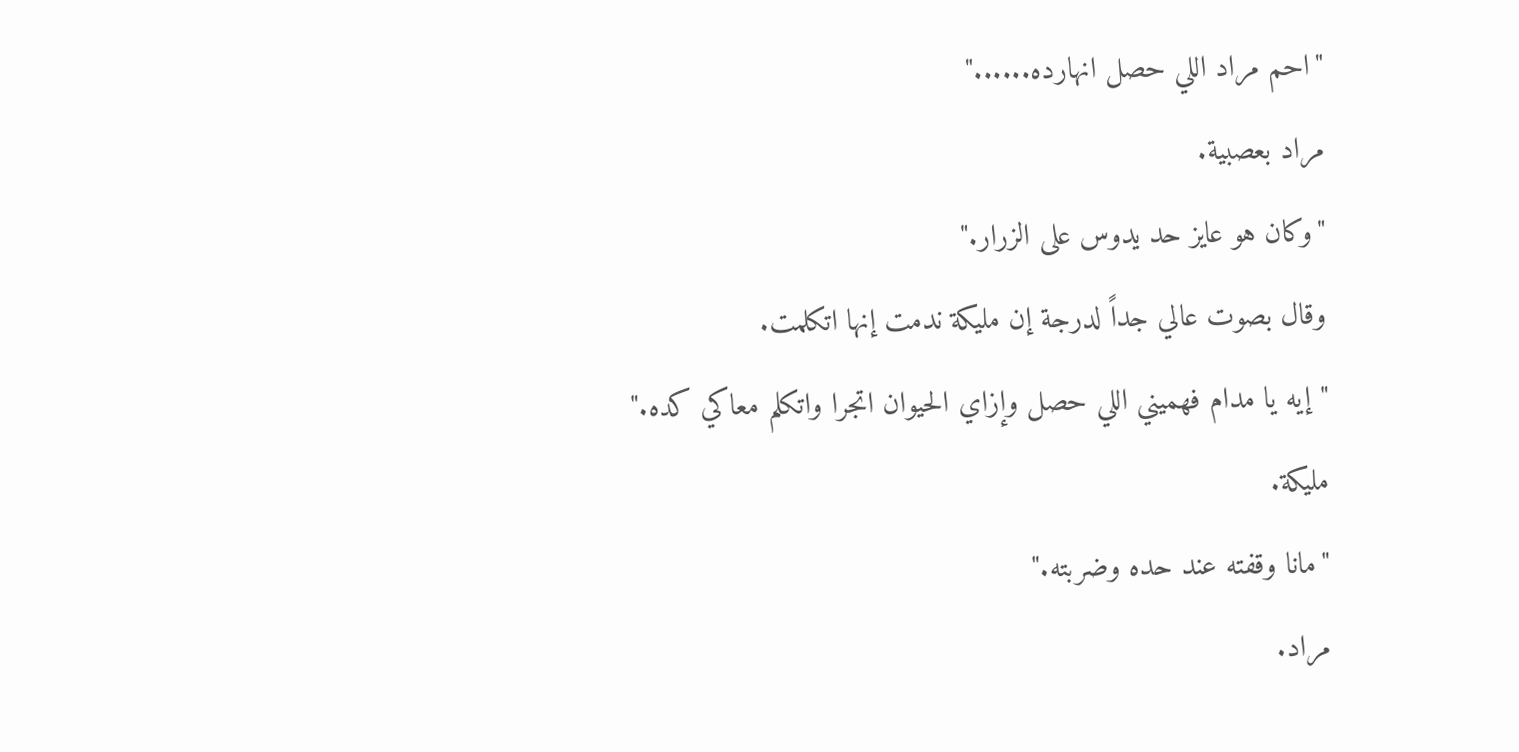"احم مراد اللي حصل انهارده......"
مراد بعصبية.
"وكان هو عايز حد يدوس على الزرار."
وقال بصوت عالي جداً لدرجة إن مليكة ندمت إنها اتكلمت.
"إيه يا مدام فهميني اللي حصل وإزاي الحيوان اتجرا واتكلم معاكي كده."
مليكة.
"مانا وقفته عند حده وضربته."
مراد.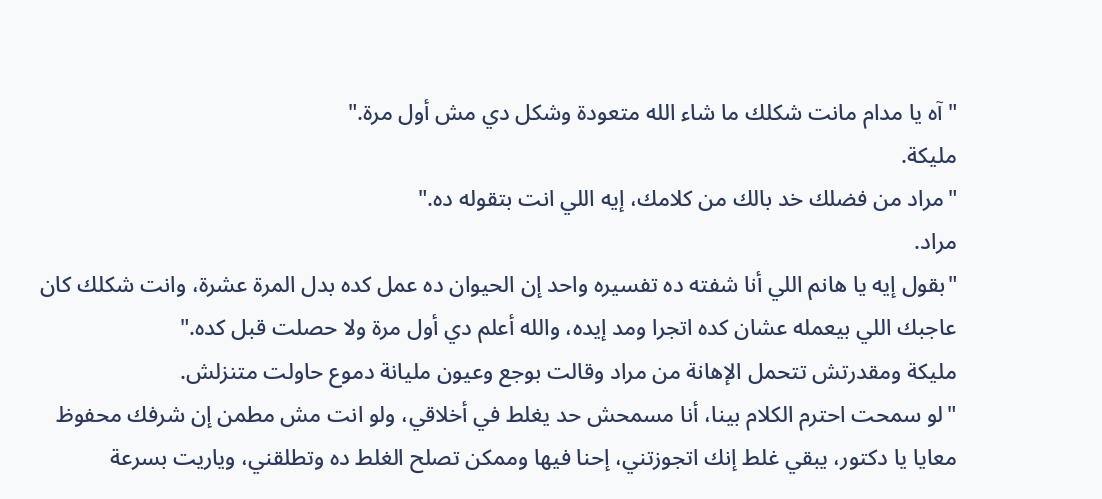"آه يا مدام مانت شكلك ما شاء الله متعودة وشكل دي مش أول مرة."
مليكة.
"مراد من فضلك خد بالك من كلامك، إيه اللي انت بتقوله ده."
مراد.
"بقول إيه يا هانم اللي أنا شفته ده تفسيره واحد إن الحيوان ده عمل كده بدل المرة عشرة، وانت شكلك كان عاجبك اللي بيعمله عشان كده اتجرا ومد إيده، والله أعلم دي أول مرة ولا حصلت قبل كده."
مليكة ومقدرتش تتحمل الإهانة من مراد وقالت بوجع وعيون مليانة دموع حاولت متنزلش.
"لو سمحت احترم الكلام بينا، أنا مسمحش حد يغلط في أخلاقي، ولو انت مش مطمن إن شرفك محفوظ معايا يا دكتور، يبقي غلط إنك اتجوزتني، إحنا فيها وممكن تصلح الغلط ده وتطلقني، وياريت بسرعة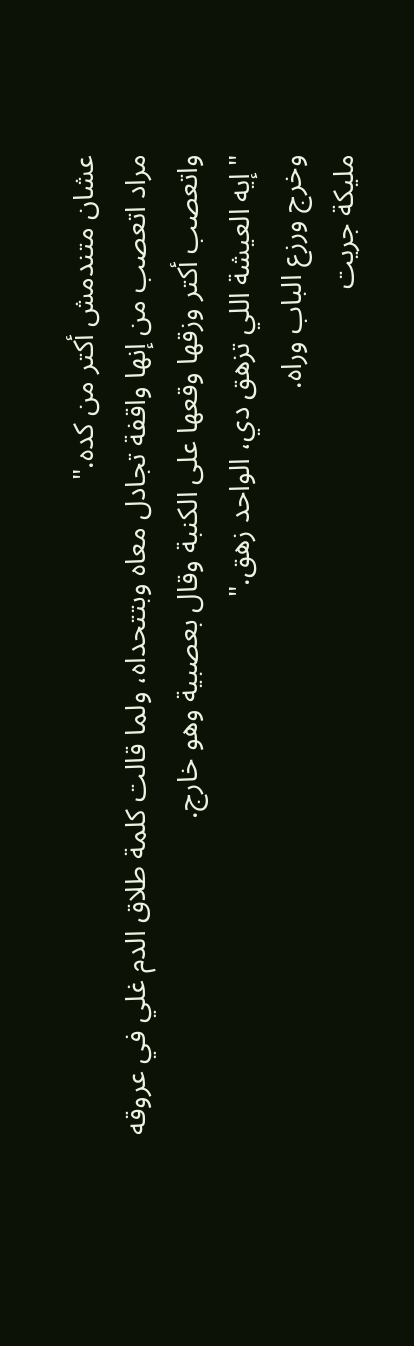عشان متندمش أكتر من كده."
مراد اتعصب من إنها واقفة تجادل معاه وبتتحداه، ولما قالت كلمة طلاق الدم غلي في عروقه واتعصب أكتر وزقها وقعها على الكنبة وقال بعصبية وهو خارج.
"إيه العيشة اللي تزهق دي، الواحد زهق."
وخرج ورزع الباب وراه.
مليكة جريت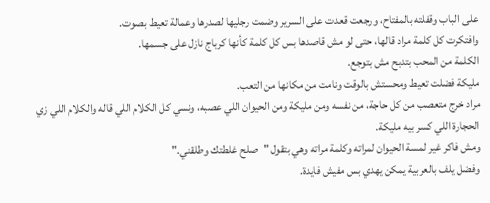على الباب وقفلته بالمفتاح، ورجعت قعدت على السرير وضمت رجليها لصدرها وعمالة تعيط بصوت.
وافتكرت كل كلمة مراد قالها، حتى لو مش قاصدها بس كل كلمة كأنها كرباج نازل على جسمها.
الكلمة من المحب بتدبح مش بتوجع.
مليكة فضلت تعيط ومحستش بالوقت ونامت من مكانها من التعب.
مراد خرج متعصب من كل حاجة، من نفسه ومن مليكة ومن الحيوان اللي عصبه، ونسي كل الكلام اللي قاله والكلام اللي زي الحجارة اللي كسر بيه مليكة.
ومش فاكر غير لمسة الحيوان لمراته وكلمة مراته وهي بتقول "صلح غلطتك وطلقني."
وفضل يلف بالعربية يمكن يهدي بس مفيش فايدة.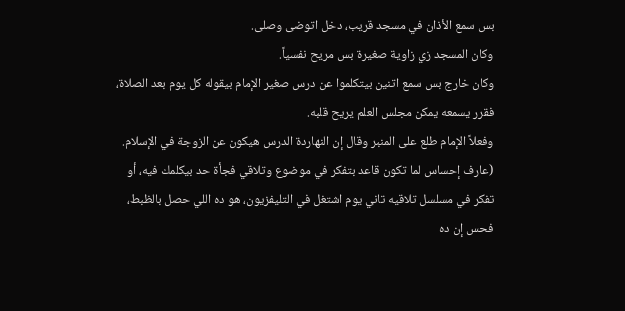بس سمع الأذان في مسجد قريب، دخل اتوضى وصلى.
وكان المسجد زي زاوية صغيرة بس مريح نفسياً.
وكان خارج بس سمع اتنين بيتكلموا عن درس صغير الإمام بيقوله كل يوم بعد الصلاة، فقرر يسمعه يمكن مجلس العلم يريح قلبه.
وفعلاً الإمام طلع على المنبر وقال إن النهاردة الدرس هيكون عن الزوجة في الإسلام.
(عارف إحساس لما تكون قاعد بتفكر في موضوع وتلاقي فجأة حد بيكلمك فيه، أو تفكر في مسلسل تلاقيه تاني يوم اشتغل في التليفزيون، هو ده اللي حصل بالظبط، فحس إن ده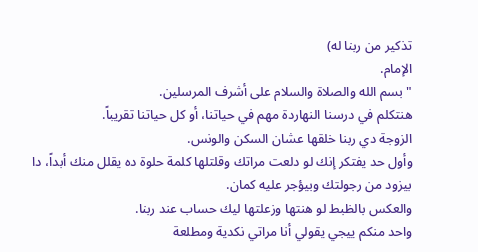تذكير من ربنا له)
الإمام.
"بسم الله والصلاة والسلام على أشرف المرسلين.
هنتكلم في درسنا النهاردة مهم في حياتنا، أو كل حياتنا تقريباً.
الزوجة دي ربنا خلقها عشان السكن والونس.
وأول حد يفتكر إنك لو دلعت مراتك وقلتلها كلمة حلوة ده يقلل منك أبداً، دا بيزود من رجولتك وبيؤجر عليه كمان.
والعكس بالظبط لو هنتها وزعلتها ليك حساب عند ربنا.
واحد منكم ييجي يقولي أنا مراتي نكدية ومطلعة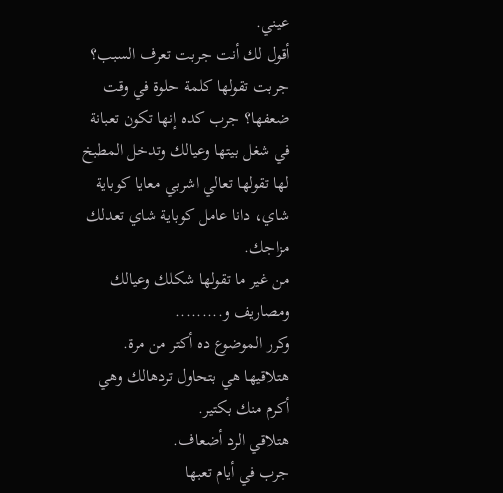عيني.
أقول لك أنت جربت تعرف السبب؟ جربت تقولها كلمة حلوة في وقت ضعفها؟ جرب كده إنها تكون تعبانة في شغل بيتها وعيالك وتدخل المطبخ لها تقولها تعالي اشربي معايا كوباية شاي، دانا عامل كوباية شاي تعدلك مزاجك.
من غير ما تقولها شكلك وعيالك ومصاريف و.........
وكرر الموضوع ده أكتر من مرة.
هتلاقيها هي بتحاول تردهالك وهي أكرم منك بكتير.
هتلاقي الرد أضعاف.
جرب في أيام تعبها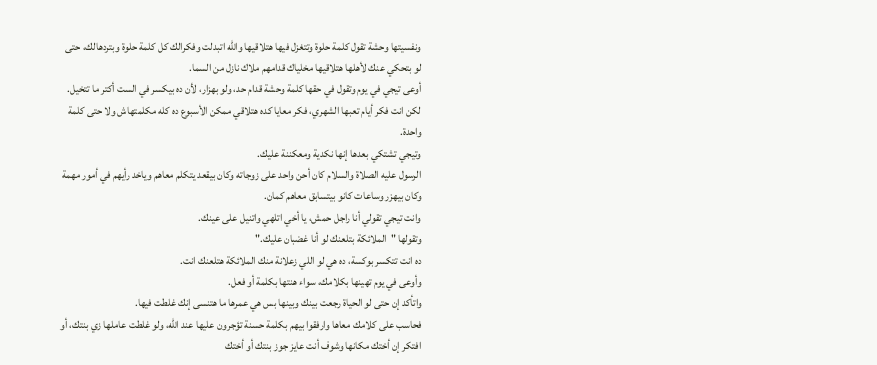ونفسيتها وحشة تقول كلمة حلوة وتتغزل فيها هتلاقيها والله اتبدلت وفكرالك كل كلمة حلوة وبتردهالك، حتى لو بتحكي عنك لأهلها هتلاقيها مخلياك قدامهم ملاك نازل من السما.
أوعى تيجي في يوم وتقول في حقها كلمة وحشة قدام حد، ولو بهزار، لأن ده بيكسر في الست أكتر ما تتخيل.
لكن انت فكر أيام تعبها الشهري، فكر معايا كده هتلاقي ممكن الأسبوع ده كله مكلمتهاش ولا حتى كلمة واحدة.
وتيجي تشتكي بعدها إنها نكدية ومعكننة عليك.
الرسول عليه الصلاة والسلام كان أحن واحد على زوجاته وكان بيقعد يتكلم معاهم وياخد رأيهم في أمور مهمة وكان بيهزر وساعات كانو بيتسابق معاهم كمان.
وانت تيجي تقولي أنا راجل حمش، يا أخي اتلهي واتنيل على عينك.
وتقولها "الملائكة بتلعنك لو أنا غضبان عليك."
ده انت تتكسر بوكسة، ده هي لو اللي زعلانة منك الملائكة هتلعنك انت.
وأوعى في يوم تهينها بكلامك، سواء هنتها بكلمة أو فعل.
واتأكد إن حتى لو الحياة رجعت بينك وبينها بس هي عمرها ما هتنسى إنك غلطت فيها.
فحاسب على كلامك معاها وارفقوا بيهم بكلمة حسنة تؤجرون عليها عند الله، ولو غلطت عاملها زي بنتك، أو افتكر إن أختك مكانها وشوف أنت عايز جوز بنتك أو أختك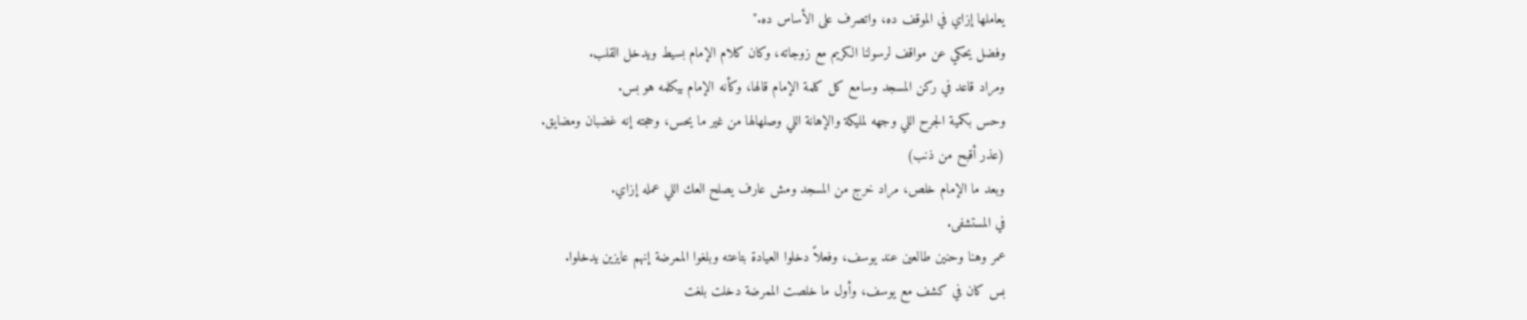يعاملها إزاي في الموقف ده، واتصرف على الأساس ده."
وفضل يحكي عن مواقف لرسولنا الكريم مع زوجاته، وكان كلام الإمام بسيط ويدخل القلب.
ومراد قاعد في ركن المسجد وسامع كل كلمة الإمام قالها، وكأنه الإمام بيكلمه هو بس.
وحس بكمية الجرح اللي وجهه لمليكة والإهانة اللي وصلهالها من غير ما يحس، وحجته إنه غضبان ومضايق.
(عذر أقبح من ذنب)
وبعد ما الإمام خلص، مراد خرج من المسجد ومش عارف يصلح العك اللي عمله إزاي.
في المستشفى.
عمر وهنا وحنين طالعين عند يوسف، وفعلاً دخلوا العيادة بتاعته وبلغوا الممرضة إنهم عايزين يدخلوا.
بس كان في كشف مع يوسف، وأول ما خلصت الممرضة دخلت بلغت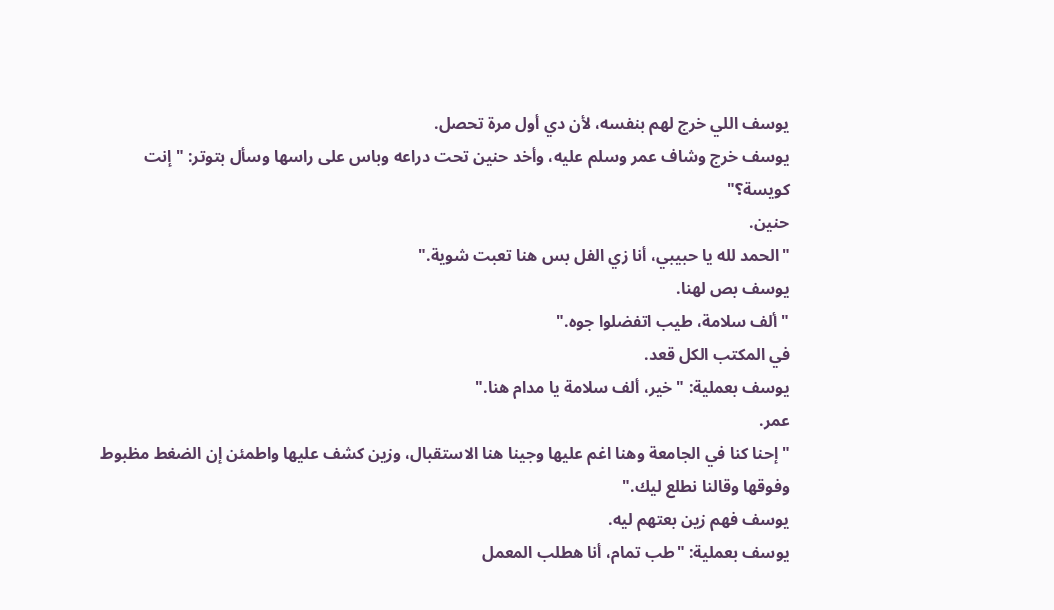يوسف اللي خرج لهم بنفسه، لأن دي أول مرة تحصل.
يوسف خرج وشاف عمر وسلم عليه، وأخد حنين تحت دراعه وباس على راسها وسأل بتوتر: "إنت كويسة؟"
حنين.
"الحمد لله يا حبيبي، أنا زي الفل بس هنا تعبت شوية."
يوسف بص لهنا.
"ألف سلامة، طيب اتفضلوا جوه."
في المكتب الكل قعد.
يوسف بعملية: "خير، ألف سلامة يا مدام هنا."
عمر.
"إحنا كنا في الجامعة وهنا اغم عليها وجينا هنا الاستقبال، وزين كشف عليها واطمئن إن الضغط مظبوط وفوقها وقالنا نطلع ليك."
يوسف فهم زين بعتهم ليه.
يوسف بعملية: "طب تمام، أنا هطلب المعمل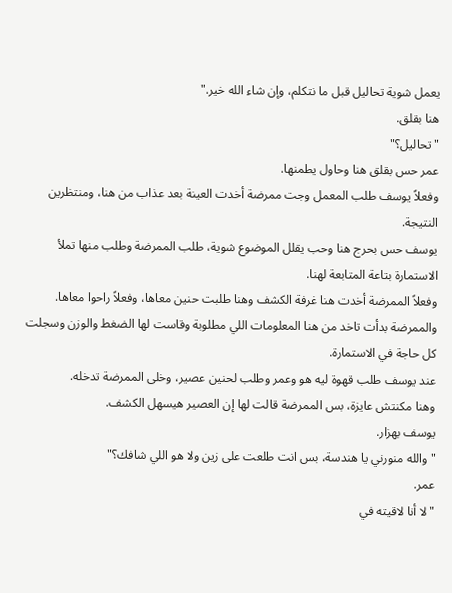يعمل شوية تحاليل قبل ما نتكلم، وإن شاء الله خير."
هنا بقلق.
"تحاليل؟"
عمر حس بقلق هنا وحاول يطمنها.
وفعلاً يوسف طلب المعمل وجت ممرضة أخدت العينة بعد عذاب من هنا، ومنتظرين النتيجة.
يوسف حس بحرج هنا وحب يقلل الموضوع شوية، طلب الممرضة وطلب منها تملأ الاستمارة بتاعة المتابعة لهنا.
وفعلاً الممرضة أخدت هنا غرفة الكشف وهنا طلبت حنين معاها، وفعلاً راحوا معاها.
والممرضة بدأت تاخد من هنا المعلومات اللي مطلوبة وقاست لها الضغط والوزن وسجلت كل حاجة في الاستمارة.
عند يوسف طلب قهوة ليه هو وعمر وطلب لحنين عصير، وخلى الممرضة تدخله.
وهنا مكنتش عايزة، بس الممرضة قالت لها إن العصير هيسهل الكشف.
يوسف بهزار.
"والله منورني يا هندسة، بس انت طلعت على زين ولا هو اللي شافك؟"
عمر.
"لا أنا لاقيته في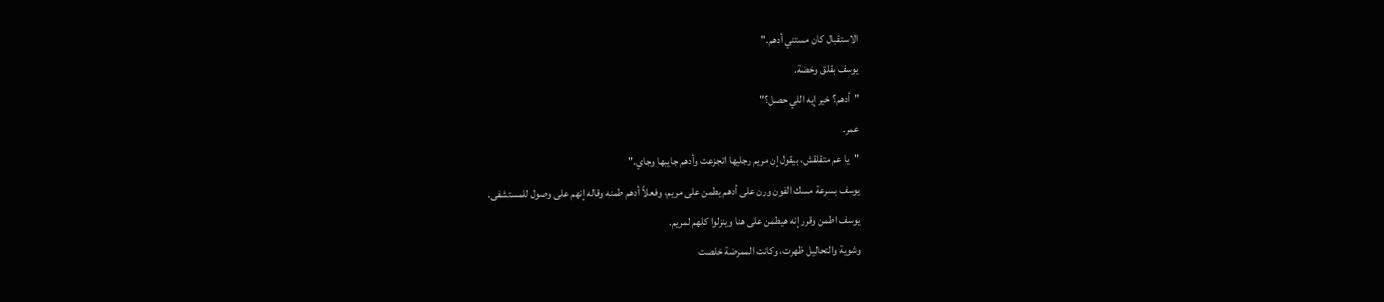الاستقبال كان مستني أدهم."
يوسف بقلق وخضة.
"أدهم؟ خير إيه اللي حصل؟"
عمر.
"يا عم متقلقش، بيقول إن مريم رجليها اتجزعت وأدهم جايبها وجاي."
يوسف بسرعة مسك الفون ورن على أدهم يطمن على مريم، وفعلاً أدهم طمنه وقاله إنهم على وصول للمستشفى.
يوسف اطمن وقرر إنه هيطمن على هنا وينزلوا كلهم لمريم.
وشوية والتحاليل ظهرت، وكانت الممرضة خلصت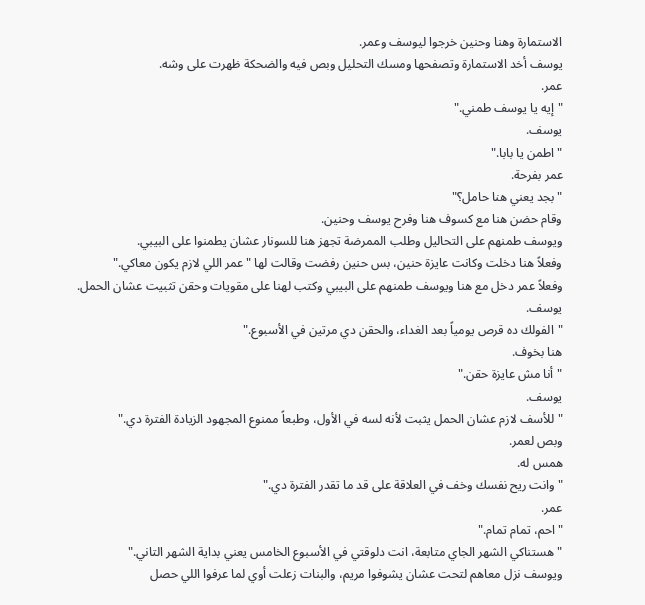الاستمارة وهنا وحنين خرجوا ليوسف وعمر.
يوسف أخد الاستمارة وتصفحها ومسك التحليل وبص فيه والضحكة ظهرت على وشه.
عمر.
"إيه يا يوسف طمني."
يوسف.
"اطمن يا بابا."
عمر بفرحة.
"بجد يعني هنا حامل؟"
وقام حضن هنا مع كسوف هنا وفرح يوسف وحنين.
ويوسف طمنهم على التحاليل وطلب الممرضة تجهز هنا للسونار عشان يطمنوا على البيبي.
وفعلاً هنا دخلت وكانت عايزة حنين، بس حنين رفضت وقالت لها "عمر اللي لازم يكون معاكي."
وفعلاً عمر دخل مع هنا ويوسف طمنهم على البيبي وكتب لهنا على مقويات وحقن تثبيت عشان الحمل.
يوسف.
"الفولك ده قرص يومياً بعد الغداء، والحقن دي مرتين في الأسبوع."
هنا بخوف.
"أنا مش عايزة حقن."
يوسف.
"للأسف لازم عشان الحمل يثبت لأنه لسه في الأول، وطبعاً ممنوع المجهود الزيادة الفترة دي."
وبص لعمر.
همس له.
"وانت ريح نفسك وخف في العلاقة على قد ما تقدر الفترة دي."
عمر.
"احم، تمام تمام."
"هستناكي الشهر الجاي متابعة، انت دلوقتي في الأسبوع الخامس يعني بداية الشهر التاني."
ويوسف نزل معاهم لتحت عشان يشوفوا مريم، والبنات زعلت أوي لما عرفوا اللي حصل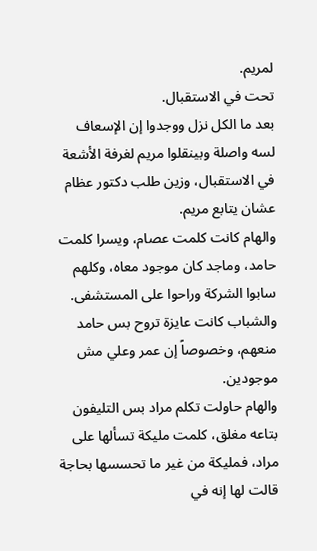لمريم.
تحت في الاستقبال.
بعد ما الكل نزل ووجدوا إن الإسعاف لسه واصلة وبينقلوا مريم لغرفة الأشعة في الاستقبال، وزين طلب دكتور عظام عشان يتابع مريم.
والهام كانت كلمت عصام، ويسرا كلمت حامد، وماجد كان موجود معاه، وكلهم سابوا الشركة وراحوا على المستشفى.
والشباب كانت عايزة تروح بس حامد منعهم، وخصوصاً إن عمر وعلي مش موجودين.
والهام حاولت تكلم مراد بس التليفون بتاعه مغلق، كلمت مليكة تسألها على مراد، فمليكة من غير ما تحسسها بحاجة قالت لها إنه في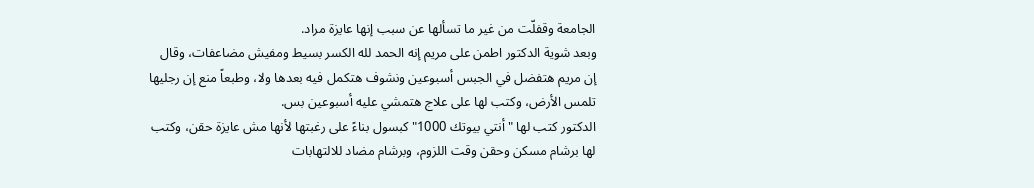الجامعة وقفلّت من غير ما تسألها عن سبب إنها عايزة مراد.
وبعد شوية الدكتور اطمن على مريم إنه الحمد لله الكسر بسيط ومفيش مضاعفات، وقال إن مريم هتفضل في الجبس أسبوعين ونشوف هتكمل فيه بعدها ولا، وطبعاً منع إن رجليها تلمس الأرض، وكتب لها على علاج هتمشي عليه أسبوعين بس.
الدكتور كتب لها "أنتي بيوتك 1000" كبسول بناءً على رغبتها لأنها مش عايزة حقن، وكتب لها برشام مسكن وحقن وقت اللزوم، وبرشام مضاد للالتهابات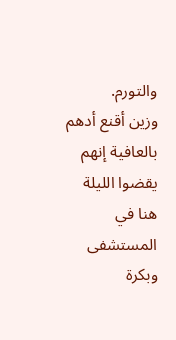والتورم.
وزين أقنع أدهم بالعافية إنهم يقضوا الليلة هنا في المستشفى وبكرة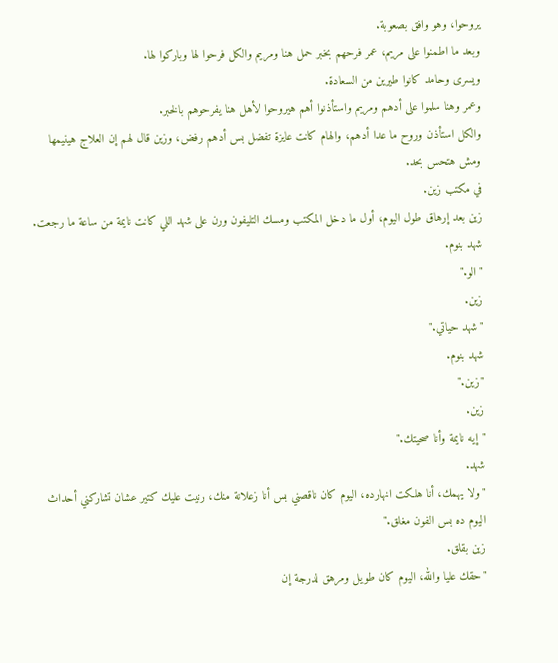يروحوا، وهو وافق بصعوبة.
وبعد ما اطمنوا على مريم، عمر فرحهم بخبر حمل هنا ومريم والكل فرحوا لها وباركوا لها.
ويسرى وحامد كانوا طيرين من السعادة.
وعمر وهنا سلموا على أدهم ومريم واستأذنوا أهم هيروحوا لأهل هنا يفرحوهم بالخبر.
والكل استأذن وروح ما عدا أدهم، والهام كانت عايزة تفضل بس أدهم رفض، وزين قال لهم إن العلاج هينيمها ومش هتحس بحد.
في مكتب زين.
زين بعد إرهاق طول اليوم، أول ما دخل المكتب ومسك التليفون ورن على شهد اللي كانت نايمة من ساعة ما رجعت.
شهد بنوم.
"الو."
زين.
"شهد حياتي."
شهد بنوم.
"زين."
زين.
"إيه نايمة وأنا صحيتك."
شهد.
"ولا يهمك، أنا هلكت انهارده، اليوم كان ناقصني بس أنا زعلانة منك، رنيت عليك كتير عشان تشاركني أحداث اليوم ده بس الفون مغلق."
زين بقلق.
"حقك عليا والله، اليوم كان طويل ومرهق لدرجة إن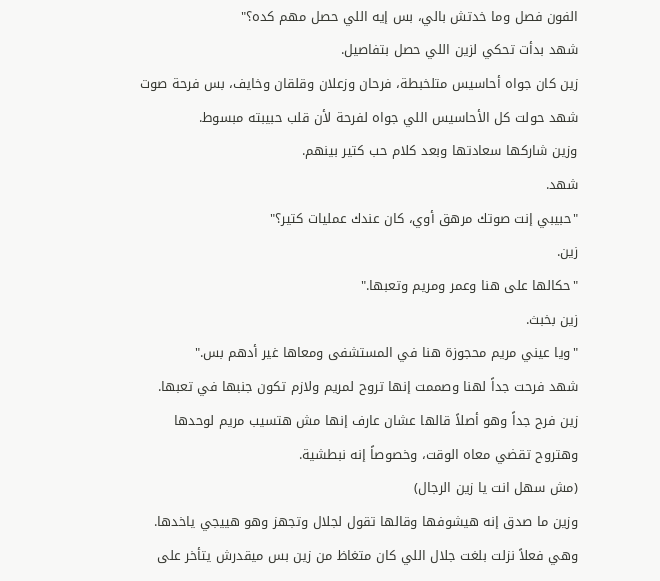الفون فصل وما خدتش بالي، بس إيه اللي حصل مهم كده؟"
شهد بدأت تحكي لزين اللي حصل بتفاصيل.
زين كان جواه أحاسيس متلخبطة، فرحان وزعلان وقلقان وخايف، بس فرحة صوت شهد حولت كل الأحاسيس اللي جواه لفرحة لأن قلب حبيبته مبسوط.
وزين شاركها سعادتها وبعد كلام حب كتير بينهم.
شهد.
"حبيبي إنت صوتك مرهق أوي، كان عندك عمليات كتير؟"
زين.
"حكالها على هنا وعمر ومريم وتعبها."
زين بخبث.
"ويا عيني مريم محجوزة هنا في المستشفى ومعاها غير أدهم بس."
شهد فرحت جداً لهنا وصممت إنها تروح لمريم ولازم تكون جنبها في تعبها.
زين فرح جداً وهو أصلاً قالها عشان عارف إنها مش هتسيب مريم لوحدها وهتروح تقضي معاه الوقت، وخصوصاً إنه نبطشية.
(مش سهل انت يا زين الرجال)
وزين ما صدق إنه هيشوفها وقالها تقول لجلال وتجهز وهو هييجي ياخدها.
وهي فعلاً نزلت بلغت جلال اللي كان متغاظ من زين بس ميقدرش يتأخر على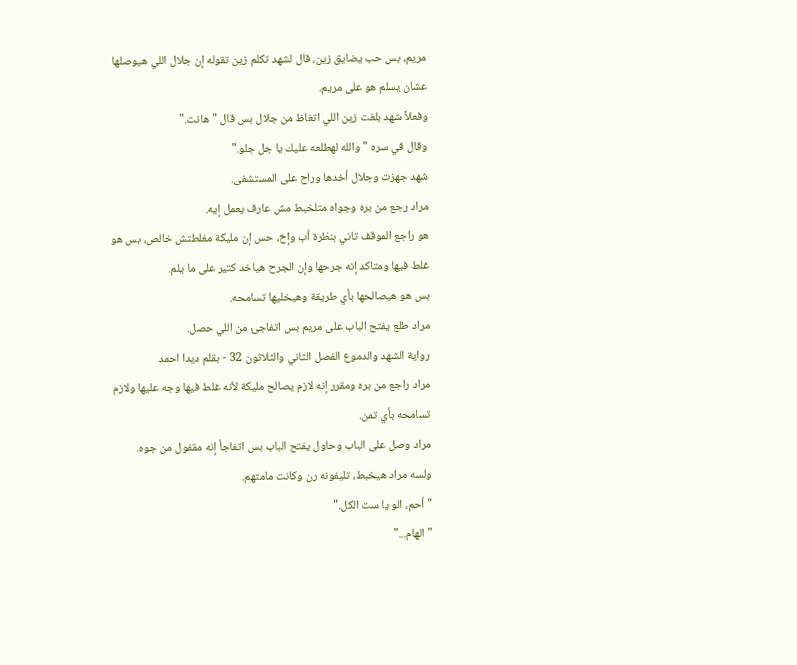مريم، بس حب يضايق زين، قال لشهد تكلم زين تقوله إن جلال اللي هيوصلها عشان يسلم هو على مريم.
وفعلاً شهد بلغت زين اللي اتغاظ من جلال بس قال "هانت."
وقال في سره "والله لهطلعه عليك يا جل جلو."
شهد جهزت وجلال أخدها وراح على المستشفى.
مراد رجع من بره وجواه متلخبط مش عارف يعمل إيه.
هو راجع الموقف تاني بنظرة أب وإخ، حس إن مليكة مغلطتش خالص، بس هو غلط فيها ومتاكد إنه جرحها وإن الجرح هياخد كتير على ما يلم.
بس هو هيصالحها بأي طريقة وهيخليها تسامحه.
مراد طلع يفتح الباب على مريم بس اتفاجئ من اللي حصل.
رواية الشهد والدموع الفصل الثاني والثلاثون 32 - بقلم ديدا احمد
مراد راجع من بره ومقرر إنه لازم يصالح مليكة لأنه غلط فيها وجه عليها ولازم تسامحه بأي تمن.
مراد وصل على الباب وحاول يفتح الباب بس اتفاجأ إنه مقفول من جوه.
ولسه مراد هيخبط، تليفونه رن وكانت مامتهم.
"أحم، الو يا ست الكل."
"الهام..."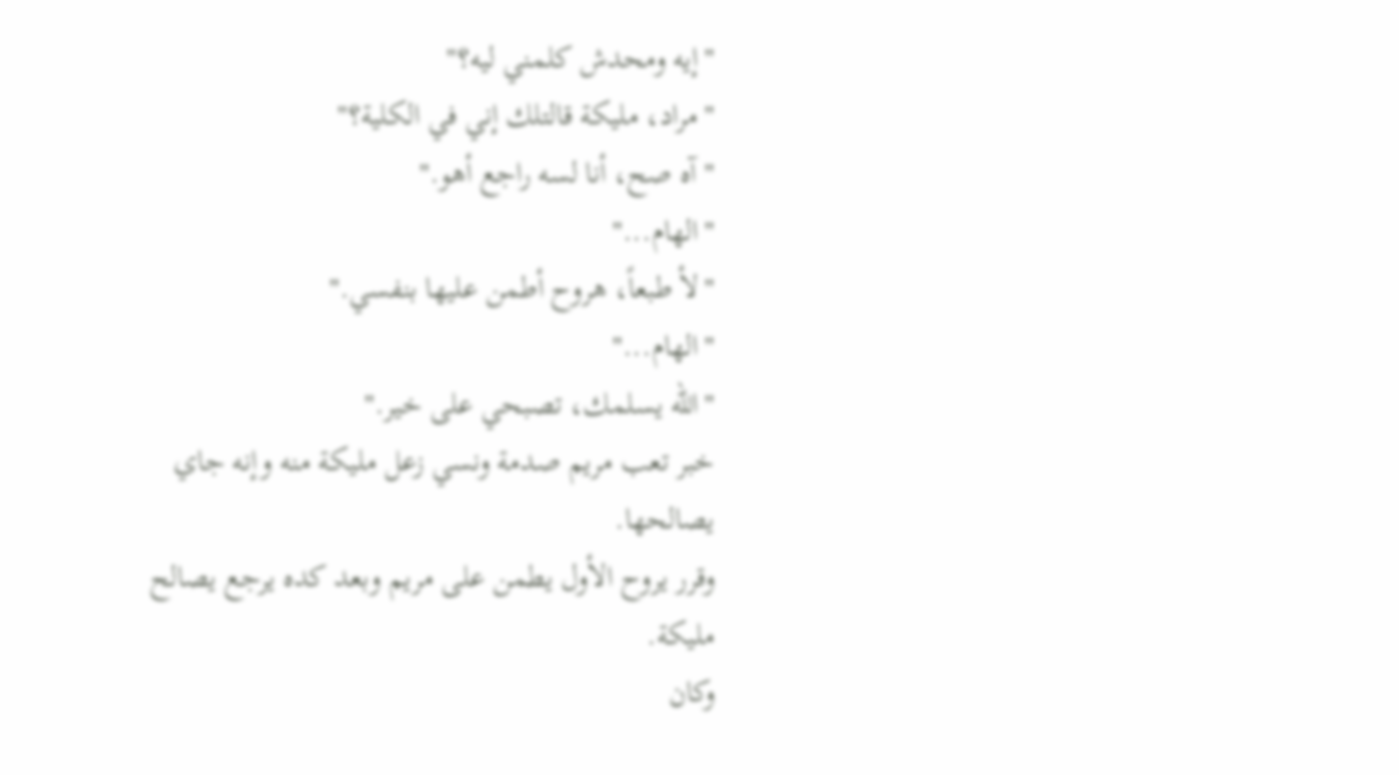"إيه ومحدش كلمني ليه؟"
"مراد، مليكة قالتلك إني في الكلية؟"
"آه صح، أنا لسه راجع أهو."
"الهام..."
"لأ طبعاً، هروح أطمن عليها بنفسي."
"الهام..."
"الله يسلمك، تصبحي على خير."
خبر تعب مريم صدمة ونسي زعل مليكة منه وإنه جاي يصالحها.
وقرر يروح الأول يطمن على مريم وبعد كده يرجع يصالح مليكة.
وكان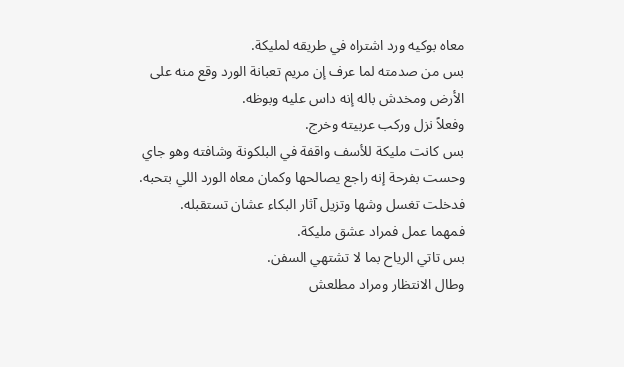معاه بوكيه ورد اشتراه في طريقه لمليكة.
بس من صدمته لما عرف إن مريم تعبانة الورد وقع منه على الأرض ومخدش باله إنه داس عليه وبوظه.
وفعلاً نزل وركب عربيته وخرج.
بس كانت مليكة للأسف واقفة في البلكونة وشافته وهو جاي وحست بفرحة إنه راجع يصالحها وكمان معاه الورد اللي بتحبه.
فدخلت تغسل وشها وتزيل آثار البكاء عشان تستقبله.
فمهما عمل فمراد عشق مليكة.
بس تاتي الرياح بما لا تشتهي السفن.
وطال الانتظار ومراد مطلعش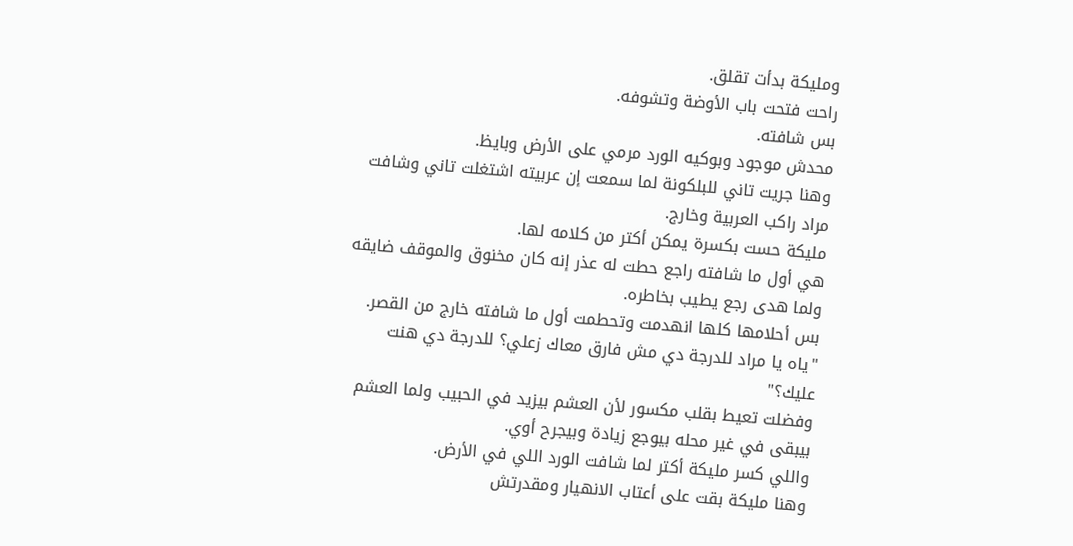ومليكة بدأت تقلق.
راحت فتحت باب الأوضة وتشوفه.
بس شافته.
محدش موجود وبوكيه الورد مرمي على الأرض وبايظ.
وهنا جريت تاني للبلكونة لما سمعت إن عربيته اشتغلت تاني وشافت مراد راكب العربية وخارج.
مليكة حست بكسرة يمكن أكتر من كلامه لها.
هي أول ما شافته راجع حطت له عذر إنه كان مخنوق والموقف ضايقه ولما هدى رجع يطيب بخاطره.
بس أحلامها كلها انهدمت وتحطمت أول ما شافته خارج من القصر.
"ياه يا مراد للدرجة دي مش فارق معاك زعلي؟ للدرجة دي هنت عليك؟"
وفضلت تعيط بقلب مكسور لأن العشم بيزيد في الحبيب ولما العشم بيبقى في غير محله بيوجع زيادة وبيجرح أوي.
واللي كسر مليكة أكتر لما شافت الورد اللي في الأرض.
وهنا مليكة بقت على أعتاب الانهيار ومقدرتش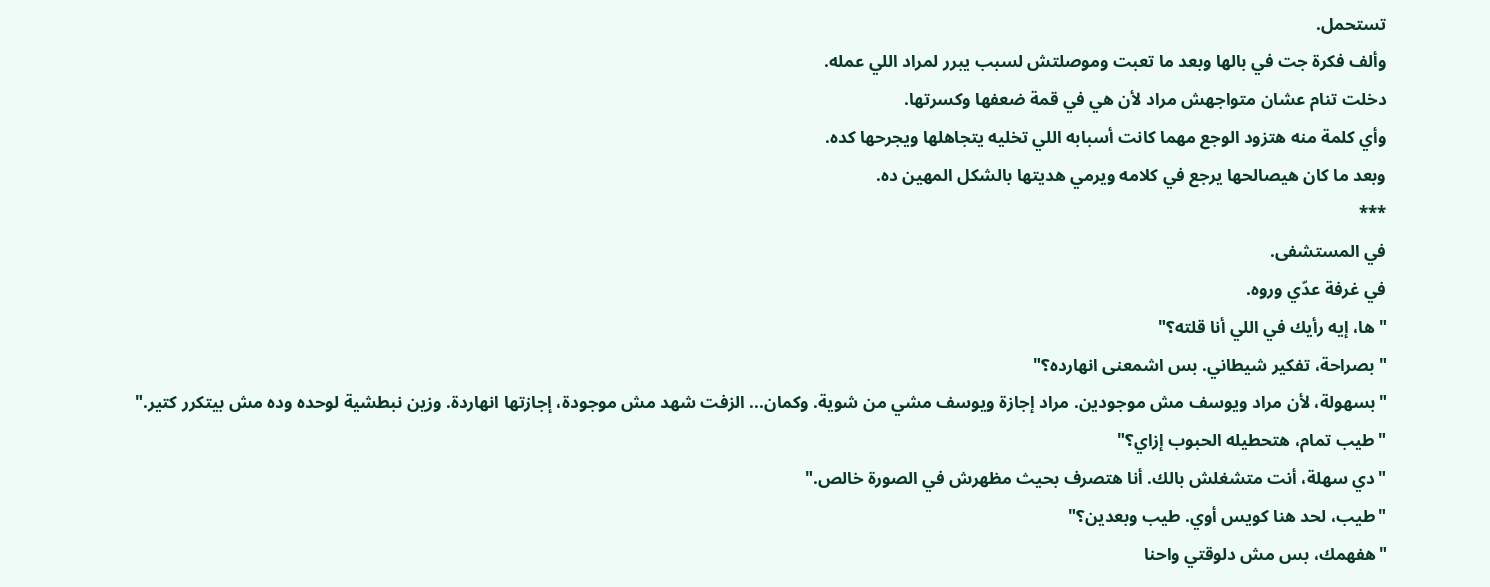تستحمل.
وألف فكرة جت في بالها وبعد ما تعبت وموصلتش لسبب يبرر لمراد اللي عمله.
دخلت تنام عشان متواجهش مراد لأن هي في قمة ضعفها وكسرتها.
وأي كلمة منه هتزود الوجع مهما كانت أسبابه اللي تخليه يتجاهلها ويجرحها كده.
وبعد ما كان هيصالحها يرجع في كلامه ويرمي هديتها بالشكل المهين ده.
***
في المستشفى.
في غرفة عدّي وروه.
"ها، إيه رأيك في اللي أنا قلته؟"
"بصراحة، تفكير شيطاني. بس اشمعنى انهارده؟"
"بسهولة، لأن مراد ويوسف مش موجودين. مراد إجازة ويوسف مشي من شوية. وكمان... الزفت شهد مش موجودة، إجازتها انهاردة. وزين نبطشية لوحده وده مش بيتكرر كتير."
"طيب تمام، هتحطيله الحبوب إزاي؟"
"دي سهلة، أنت متشغلش بالك. أنا هتصرف بحيث مظهرش في الصورة خالص."
"طيب، لحد هنا كويس أوي. طيب وبعدين؟"
"هفهمك، بس مش دلوقتي واحنا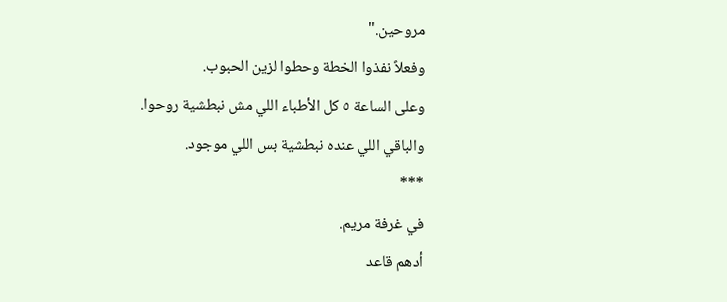مروحين."
وفعلاً نفذوا الخطة وحطوا لزين الحبوب.
وعلى الساعة ٥ كل الأطباء اللي مش نبطشية روحوا.
والباقي اللي عنده نبطشية بس اللي موجود.
***
في غرفة مريم.
أدهم قاعد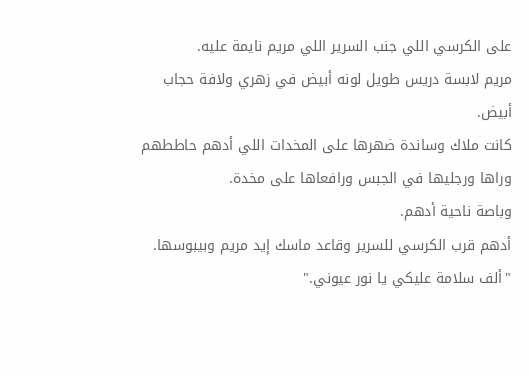على الكرسي اللي جنب السرير اللي مريم نايمة عليه.
مريم لابسة دريس طويل لونه أبيض في زهري ولافة حجاب أبيض.
كانت ملاك وساندة ضهرها على المخدات اللي أدهم حاططهم وراها ورجليها في الجبس ورافعاها على مخدة.
وباصة ناحية أدهم.
أدهم قرب الكرسي للسرير وقاعد ماسك إيد مريم وبيبوسها.
"ألف سلامة عليكي يا نور عيوني."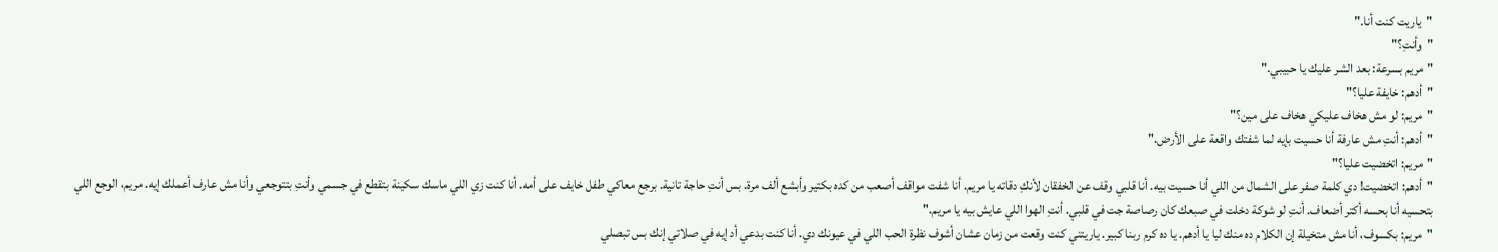"ياريت كنت أنا."
"وأنتِ؟"
"مريم بسرعة: بعد الشر عليك يا حبيبي."
"أدهم: خايفة عليا؟"
"مريم: لو مش هخاف عليكي هخاف على مين؟"
"أدهم: أنتِ مش عارفة أنا حسيت بإيه لما شفتك واقعة على الأرض."
"مريم: اتخضيت عليا؟"
"أدهم: اتخضيت! دي كلمة صفر على الشمال من اللي أنا حسيت بيه. أنا قلبي وقف عن الخفقان لأنكِ دقاته يا مريم. أنا شفت مواقف أصعب من كده بكتير وأبشع ألف مرة. بس أنتِ حاجة تانية. برجع معاكي طفل خايف على أمه. أنا كنت زي اللي ماسك سكينة بتقطع في جسمي وأنتِ بتتوجعي وأنا مش عارف أعملك إيه. مريم، الوجع اللي بتحسيه أنا بحسه أكتر أضعاف. أنتِ لو شوكة دخلت في صبعك كان رصاصة جت في قلبي. أنتِ الهوا اللي عايش بيه يا مريم."
"مريم: بكسوف، أنا مش متخيلة إن الكلام ده منك ليا يا أدهم. يا ده كرم ربنا كبير. ياريتني كنت وقعت من زمان عشان أشوف نظرة الحب اللي في عيونك دي. أنا كنت بدعي أد إيه في صلاتي إنك بس تبصلي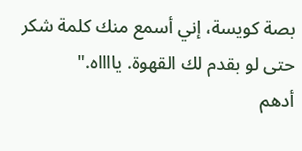بصة كويسة، إني أسمع منك كلمة شكر حتى لو بقدم لك القهوة. يااااه."
أدهم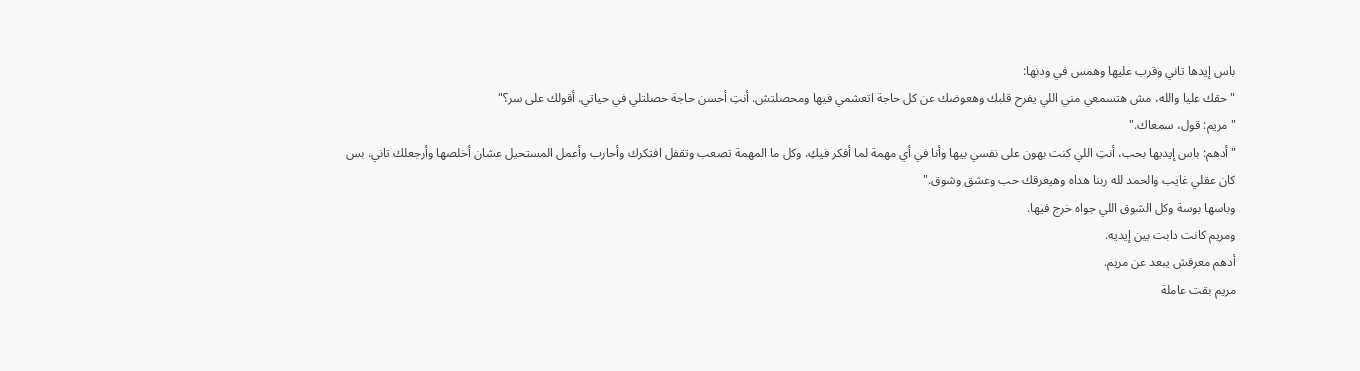باس إيدها تاني وقرب عليها وهمس في ودنها:
"حقك عليا والله، مش هتسمعي مني اللي يفرح قلبك وهعوضك عن كل حاجة اتعشمي فيها ومحصلتش. أنتِ أحسن حاجة حصلتلي في حياتي. أقولك على سر؟"
"مريم: قول، سمعاك."
"أدهم: باس إيديها بحب، أنتِ اللي كنت بهون على نفسي بيها وأنا في أي مهمة لما أفكر فيكِ. وكل ما المهمة تصعب وتقفل افتكرك وأحارب وأعمل المستحيل عشان أخلصها وأرجعلك تاني. بس كان عقلي غايب والحمد لله ربنا هداه وهيغرقك حب وعشق وشوق."
وباسها بوسة وكل الشوق اللي جواه خرج فيها.
ومريم كانت دابت بين إيديه.
أدهم معرفش يبعد عن مريم.
مريم بقت عاملة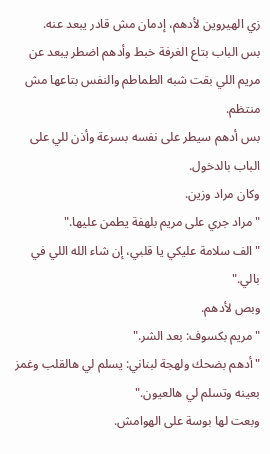زي الهيروين لأدهم، إدمان مش قادر يبعد عنه.
بس الباب بتاع الغرفة خبط وأدهم اضطر يبعد عن مريم اللي بقت شبه الطماطم والنفس بتاعها مش منتظم.
بس أدهم سيطر على نفسه بسرعة وأذن للي على الباب بالدخول.
وكان مراد وزين.
"مراد جري على مريم بلهفة يطمن عليها."
"الف سلامة عليكي يا قلبي، إن شاء الله اللي في بالي."
وبص لأدهم.
"مريم بكسوف: بعد الشر."
"أدهم بضحك ولهجة لبناني: يسلم لي هالقلب وغمز بعينه وتسلم لي هالعيون."
وبعت لها بوسة على الهوامش.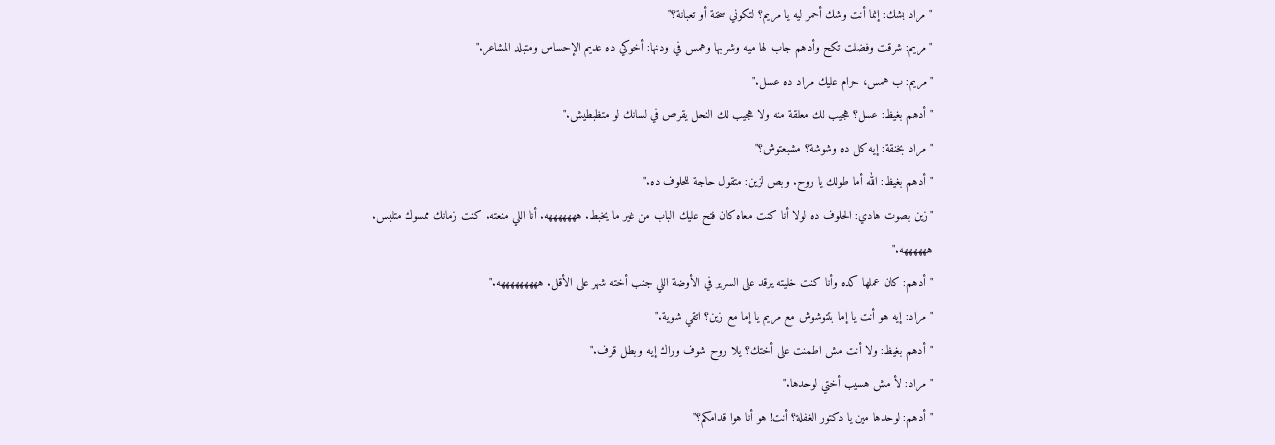"مراد بشك: إنما أنت وشك أحمر ليه يا مريم؟ لتكوني سخنة أو تعبانة؟"
"مريم: شرقت وفضلت تكح وأدهم جاب لها ميه وشربها وهمس في ودنها: أخوكي ده عديم الإحساس ومتبلد المشاعر."
"مريم: ب همس، حرام عليك مراد ده عسل."
"أدهم بغيظ: عسل؟ هجيب لك معلقة منه ولا هجيب لك النحل يقرص في لسانك لو متظبطيش."
"مراد بخنقة: إيه كل ده وشوشة؟ مشبعتوش؟"
"أدهم بغيظ: الله أما طولك يا روح. وبص لزين: متقول حاجة للحلوف ده."
"زين بصوت هادي: الحلوف ده لولا أنا كنت معاه كان فتح عليك الباب من غير ما يخبط. هههههههه. أنا اللي منعته. كنت زمانك ممسوك متلبس. ههههههه."
"أدهم: كان عملها كده وأنا كنت خليته يرقد على السرير في الأوضة اللي جنب أخته شهر على الأقل. هههههههههه."
"مراد: إيه هو أنت يا إما بتتوشوش مع مريم يا إما مع زين؟ اتقي شوية."
"أدهم بغيظ: ولا أنت مش اطمنت على أختك؟ يلا روح شوف وراك إيه وبطل قرف."
"مراد: لأ مش هسيب أختي لوحدها."
"أدهم: لوحدها مين يا دكتور الغفلة؟ أنت! هو أنا هوا قدامكم؟"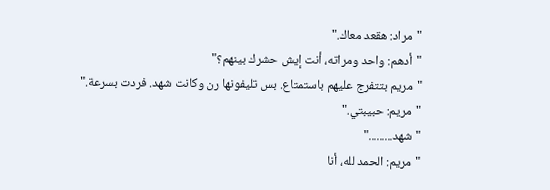"مراد: هقعد معاك."
"أدهم: واحد ومراته، أنت إيش حشرك بينهم؟"
"مريم بتتفرج عليهم باستمتاع. بس تليفونها رن وكانت شهد. فردت بسرعة."
"مريم: حبيبتي."
"شهد........."
"مريم: الحمد لله، أنا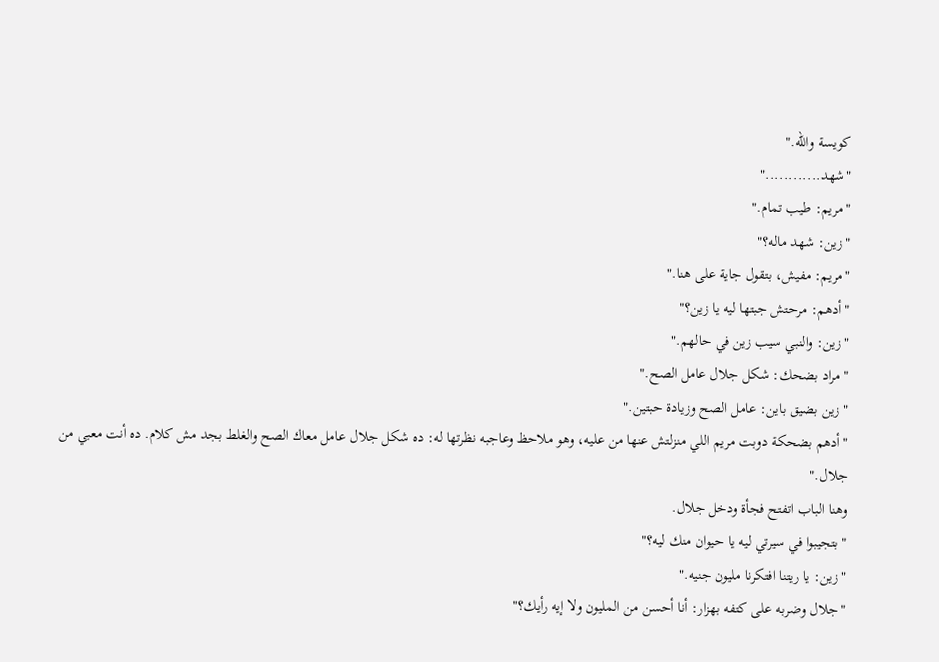كويسة والله."
"شهد............"
"مريم: طيب تمام."
"زين: شهد ماله؟"
"مريم: مفيش، بتقول جاية على هنا."
"أدهم: مرحتش جبتها ليه يا زين؟"
"زين: والنبي سيب زين في حالهم."
"مراد بضحك: شكل جلال عامل الصح."
"زين بضيق باين: عامل الصح وزيادة حبتين."
"أدهم بضحكة دوبت مريم اللي منزلتش عنها من عليه، وهو ملاحظ وعاجبه نظرتها له: ده شكل جلال عامل معاك الصح والغلط بجد مش كلام. ده أنت معبي من جلال."
وهنا الباب اتفتح فجأة ودخل جلال.
"بتجيبوا في سيرتي ليه يا حيوان منك ليه؟"
"زين: يا ريتنا افتكرنا مليون جنيه."
"جلال وضربه على كتفه بهزار: أنا أحسن من المليون ولا إيه رأيك؟"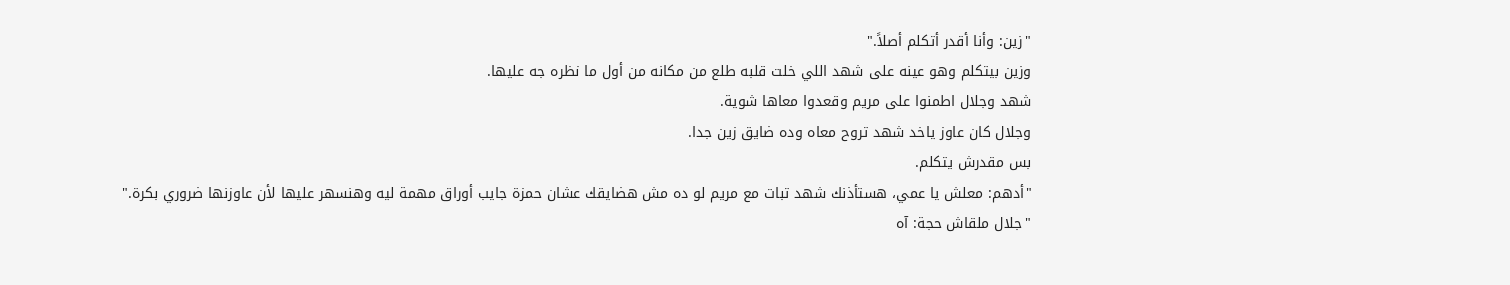"زين: وأنا أقدر أتكلم أصلاً."
وزين بيتكلم وهو عينه على شهد اللي خلت قلبه طلع من مكانه من أول ما نظره جه عليها.
شهد وجلال اطمنوا على مريم وقعدوا معاها شوية.
وجلال كان عاوز ياخد شهد تروح معاه وده ضايق زين جدا.
بس مقدرش يتكلم.
"أدهم: معلش يا عمي، هستأذنك شهد تبات مع مريم لو ده مش هضايقك عشان حمزة جايب أوراق مهمة ليه وهنسهر عليها لأن عاوزنها ضروري بكرة."
"جلال ملقاش حجة: آه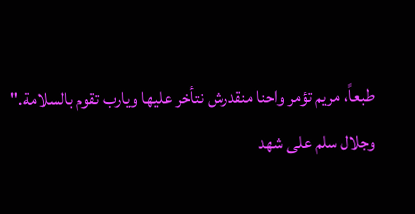طبعاً، مريم تؤمر واحنا منقدرش نتأخر عليها ويارب تقوم بالسلامة."
وجلال سلم على شهد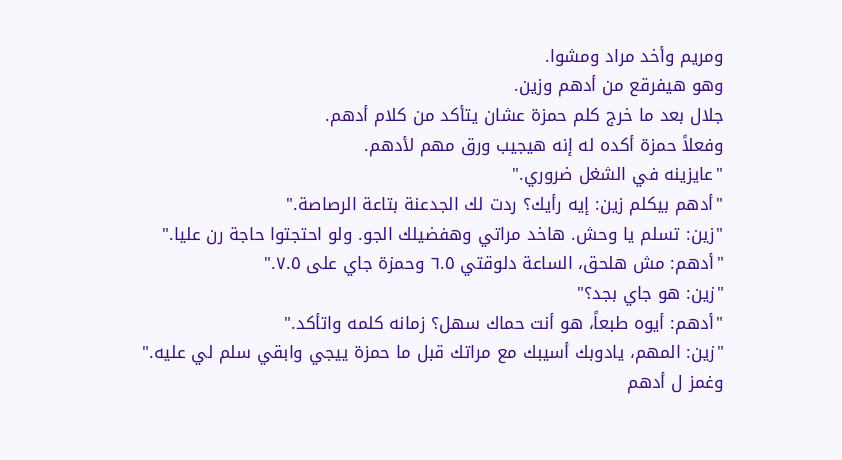ومريم وأخد مراد ومشوا.
وهو هيفرقع من أدهم وزين.
جلال بعد ما خرج كلم حمزة عشان يتأكد من كلام أدهم.
وفعلاً حمزة أكده له إنه هيجيب ورق مهم لأدهم.
"عايزينه في الشغل ضروري."
"أدهم بيكلم زين: إيه رأيك؟ ردت لك الجدعنة بتاعة الرصاصة."
"زين: تسلم يا وحش. هاخد مراتي وهفضيلك الجو. ولو احتجتوا حاجة رن عليا."
"أدهم: مش هلحق، الساعة دلوقتي ٦.٥ وحمزة جاي على ٧.٥."
"زين: هو جاي بجد؟"
"أدهم: أيوه طبعاً، هو أنت حماك سهل؟ زمانه كلمه واتأكد."
"زين: المهم، يادوبك أسيبك مع مراتك قبل ما حمزة ييجي وابقي سلم لي عليه."
وغمز ل أدهم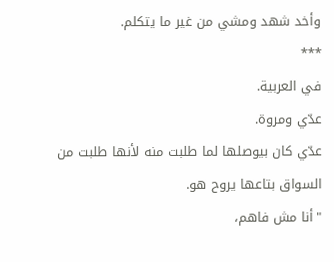وأخد شهد ومشي من غير ما يتكلم.
***
في العربية.
عدّي ومروة.
عدّي كان بيوصلها لما طلبت منه لأنها طلبت من السواق بتاعها يروح هو.
"أنا مش فاهم،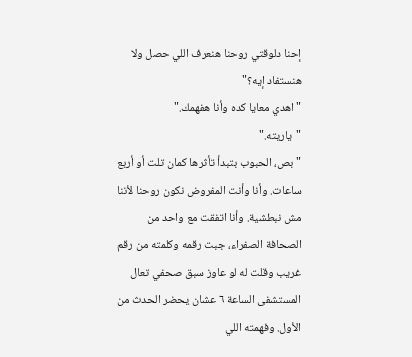إحنا دلوقتي روحنا هنعرف اللي حصل ولا هنستفاد إيه؟"
"اهدي معايا كده وأنا هفهمك."
"ياريته."
"بص، الحبوب بتبدأ تأثرها كمان تلت أو أربع ساعات. وأنا وأنت المفروض نكون روحنا لأننا مش نبطشية. وأنا اتفقت مع واحد من الصحافة الصفراء، جبت رقمه وكلمته من رقم غريب وقلت له لو عاوز سبق صحفي تعال المستشفى الساعة ٦ عشان يحضر الحدث من الأول. وفهمته اللي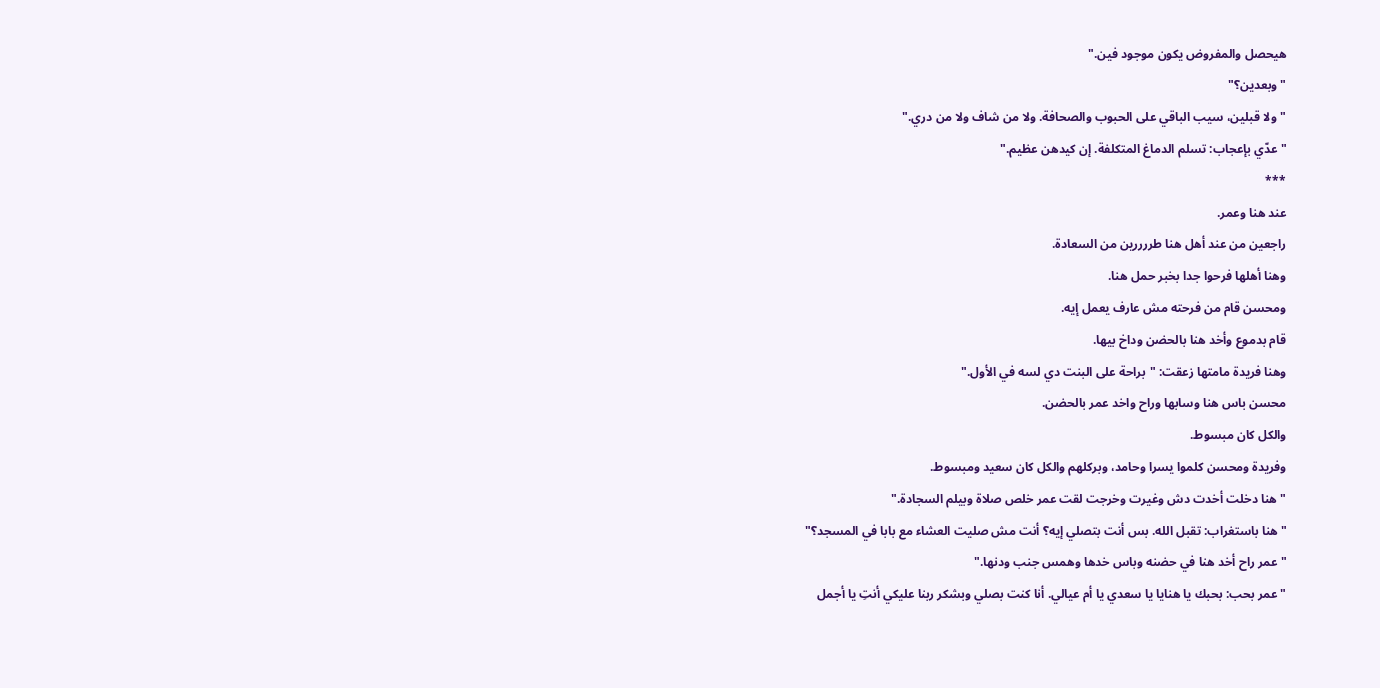هيحصل والمفروض يكون موجود فين."
"وبعدين؟"
"ولا قبلين، سيب الباقي على الحبوب والصحافة. ولا من شاف ولا من دري."
"عدّي بإعجاب: تسلم الدماغ المتكلفة. إن كيدهن عظيم."
***
عند هنا وعمر.
راجعين من عند أهل هنا طررررين من السعادة.
وهنا أهلها فرحوا جدا بخبر حمل هنا.
ومحسن قام من فرحته مش عارف يعمل إيه.
قام بدموع وأخد هنا بالحضن وداخ بيها.
وهنا فريدة مامتها زعقت: "براحة على البنت دي لسه في الأول."
محسن باس هنا وسابها وراح واخد عمر بالحضن.
والكل كان مبسوط.
وفريدة ومحسن كلموا يسرا وحامد، وبركلهم والكل كان سعيد ومبسوط.
"هنا دخلت أخدت دش وغيرت وخرجت لقت عمر خلص صلاة وبيلم السجادة."
"هنا باستغراب: تقبل الله. بس أنت بتصلي إيه؟ أنت مش صليت العشاء مع بابا في المسجد؟"
"عمر راح أخد هنا في حضنه وباس خدها وهمس جنب ودنها."
"عمر بحب: بحبك يا هنايا يا سعدي يا أم عيالي. أنا كنت بصلي وبشكر ربنا عليكي أنتِ يا أجمل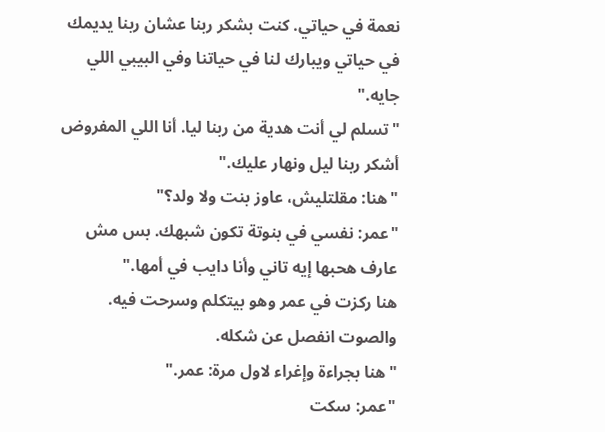نعمة في حياتي. كنت بشكر ربنا عشان ربنا يديمك في حياتي ويبارك لنا في حياتنا وفي البيبي اللي جايه."
"تسلم لي أنت هدية من ربنا ليا. أنا اللي المفروض أشكر ربنا ليل ونهار عليك."
"هنا: مقلتليش، عاوز بنت ولا ولد؟"
"عمر: نفسي في بنوتة تكون شبهك. بس مش عارف هحبها إيه تاني وأنا دايب في أمها."
هنا ركزت في عمر وهو بيتكلم وسرحت فيه.
والصوت انفصل عن شكله.
"هنا بجراءة وإغراء لاول مرة: عمر."
"عمر: سكت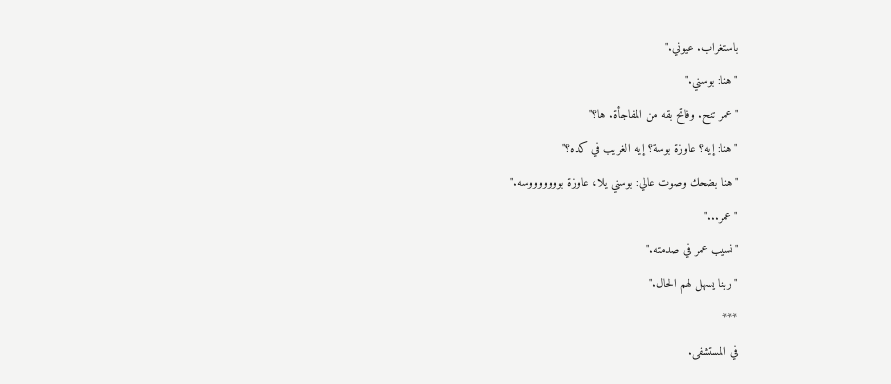باستغراب. عيوني."
"هنا: بوسني."
"عمر تنح. وفاتح بقه من المفاجأة. ها؟"
"هنا: إيه؟ عاوزة بوسة؟ إيه الغريب في كده؟"
"هنا بضحك وصوت عالي: بوسني يلا، عاوزة بوووووووسه."
"عمر..."
"نسيب عمر في صدمته."
"ربنا يسهل لهم الحال."
***
في المستشفى.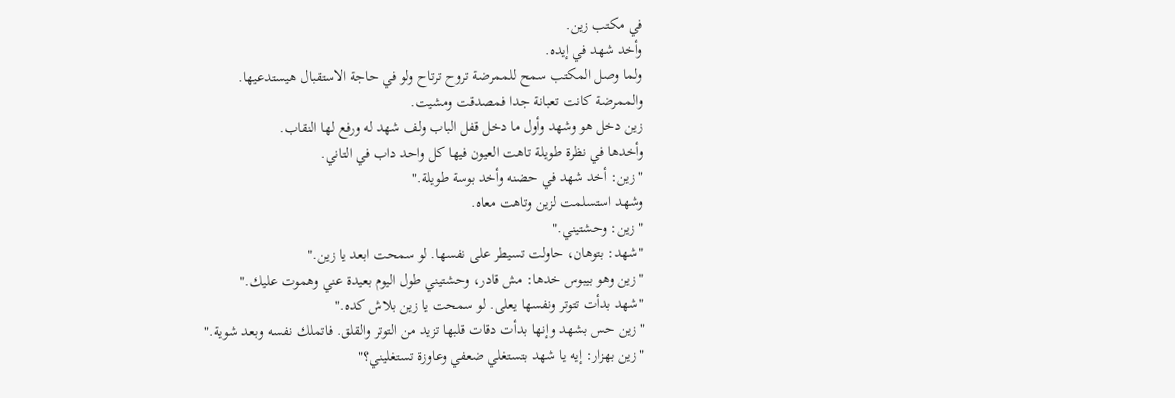في مكتب زين.
وأخد شهد في إيده.
ولما وصل المكتب سمح للممرضة تروح ترتاح ولو في حاجة الاستقبال هيستدعيها.
والممرضة كانت تعبانة جدا فمصدقت ومشيت.
زين دخل هو وشهد وأول ما دخل قفل الباب ولف شهد له ورفع لها النقاب.
وأخدها في نظرة طويلة تاهت العيون فيها كل واحد داب في التاني.
"زين: أخد شهد في حضنه وأخد بوسة طويلة."
وشهد استسلمت لزين وتاهت معاه.
"زين: وحشتيني."
"شهد: بتوهان، حاولت تسيطر على نفسها. لو سمحت ابعد يا زين."
"زين وهو بيبوس خدها: مش قادر، وحشتيني طول اليوم بعيدة عني وهموت عليك."
"شهد بدأت تتوتر ونفسها يعلى. لو سمحت يا زين بلاش كده."
"زين حس بشهد وإنها بدأت دقات قلبها تزيد من التوتر والقلق. فاتملك نفسه وبعد شوية."
"زين بهزار: إيه يا شهد بتستغلي ضعفي وعاوزة تستغليني؟"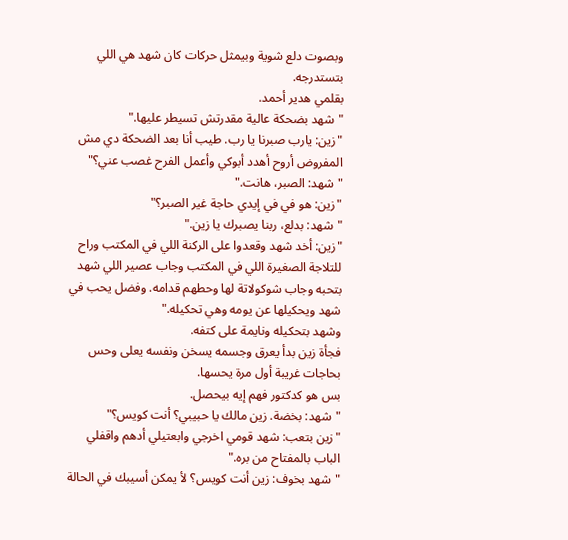وبصوت دلع شوية وبيمثل حركات كان شهد هي اللي بتستدرجه.
بقلمي هدير أحمد.
"شهد بضحكة عالية مقدرتش تسيطر عليها."
"زين: يارب صبرنا يا رب. طيب أنا بعد الضحكة دي مش المفروض أروح أهدد أبوكي وأعمل الفرح غصب عني؟"
"شهد: الصبر، هانت."
"زين: هو في في إيدي حاجة غير الصبر؟"
"شهد: بدلع، ربنا يصبرك يا زين."
"زين: أخد شهد وقعدوا على الركنة اللي في المكتب وراح للتلاجة الصغيرة اللي في المكتب وجاب عصير اللي شهد بتحبه وجاب شوكولاتة لها وحطهم قدامه. وفضل يحب في شهد ويحكيلها عن يومه وهي تحكيله."
وشهد بتحكيله ونايمة على كتفه.
فجأة زين بدأ يعرق وجسمه يسخن ونفسه يعلى وحس بحاجات غريبة أول مرة يحسها.
بس هو كدكتور فهم إيه بيحصل.
"شهد: بخضة. زين مالك يا حبيبي؟ أنت كويس؟"
"زين بتعب: شهد قومي اخرجي وابعتيلي أدهم واقفلي الباب بالمفتاح من بره."
"شهد بخوف: زين أنت كويس؟ لأ يمكن أسيبك في الحالة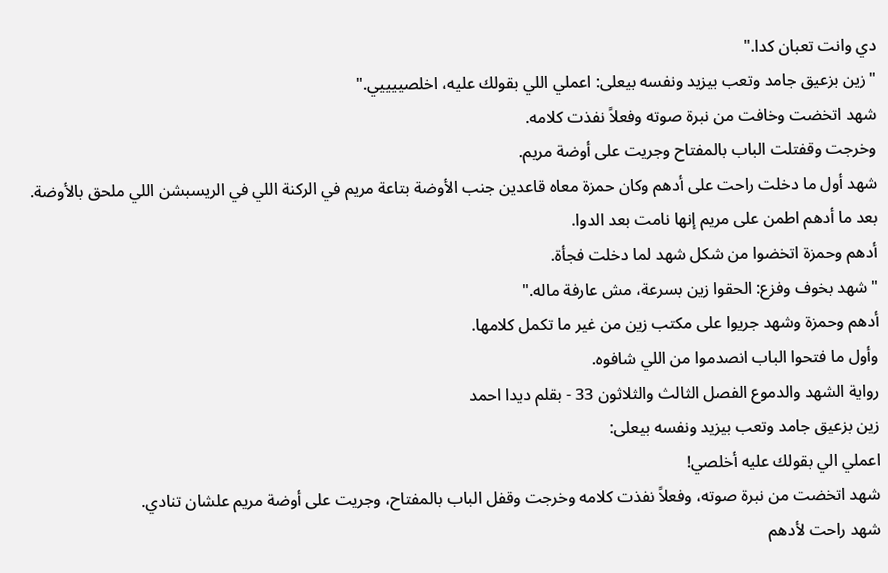دي وانت تعبان كدا."
"زين بزعيق جامد وتعب بيزيد ونفسه بيعلى: اعملي اللي بقولك عليه، اخلصييييي."
شهد اتخضت وخافت من نبرة صوته وفعلاً نفذت كلامه.
وخرجت وقفتلت الباب بالمفتاح وجريت على أوضة مريم.
شهد أول ما دخلت راحت على أدهم وكان حمزة معاه قاعدين جنب الأوضة بتاعة مريم في الركنة اللي في الريسبشن اللي ملحق بالأوضة.
بعد ما أدهم اطمن على مريم إنها نامت بعد الدوا.
أدهم وحمزة اتخضوا من شكل شهد لما دخلت فجأة.
"شهد بخوف وفزع: الحقوا زين بسرعة، مش عارفة ماله."
أدهم وحمزة وشهد جريوا على مكتب زين من غير ما تكمل كلامها.
وأول ما فتحوا الباب انصدموا من اللي شافوه.
رواية الشهد والدموع الفصل الثالث والثلاثون 33 - بقلم ديدا احمد
زين بزعيق جامد وتعب بيزيد ونفسه بيعلى:
اعملي الي بقولك عليه أخلصي!
شهد اتخضت من نبرة صوته، وفعلاً نفذت كلامه وخرجت وقفل الباب بالمفتاح، وجريت على أوضة مريم علشان تنادي.
شهد راحت لأدهم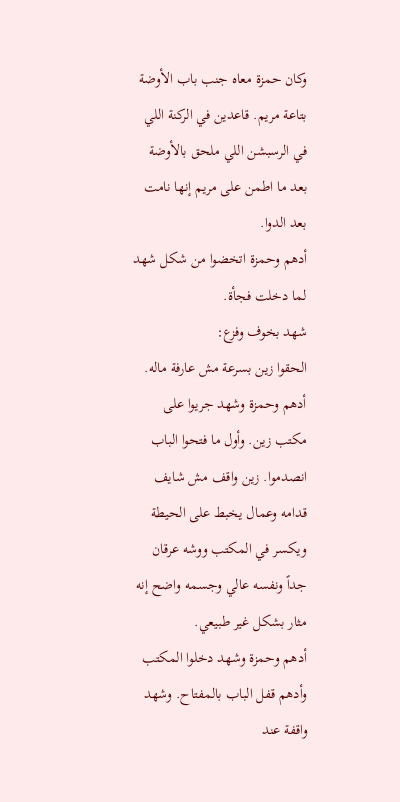وكان حمزة معاه جنب باب الأوضة بتاعة مريم. قاعدين في الركنة اللي في الرسبشن اللي ملحق بالأوضة بعد ما اطمن على مريم إنها نامت بعد الدوا.
أدهم وحمزة اتخضوا من شكل شهد لما دخلت فجأة.
شهد بخوف وفزع:
الحقوا زين بسرعة مش عارفة ماله.
أدهم وحمزة وشهد جريوا على مكتب زين. وأول ما فتحوا الباب انصدموا. زين واقف مش شايف قدامه وعمال يخبط على الحيطة ويكسر في المكتب ووشه عرقان جداً ونفسه عالي وجسمه واضح إنه مثار بشكل غير طبيعي.
أدهم وحمزة وشهد دخلوا المكتب وأدهم قفل الباب بالمفتاح. وشهد واقفة عند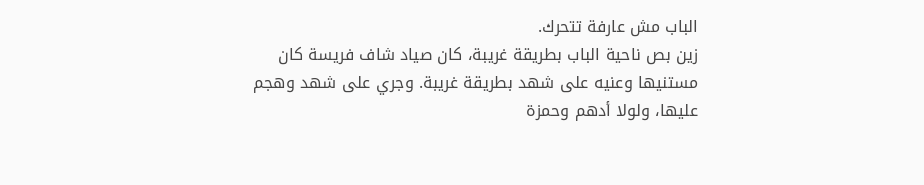الباب مش عارفة تتحرك.
زين بص ناحية الباب بطريقة غريبة، كان صياد شاف فريسة كان مستنيها وعنيه على شهد بطريقة غريبة. وجري على شهد وهجم عليها، ولولا أدهم وحمزة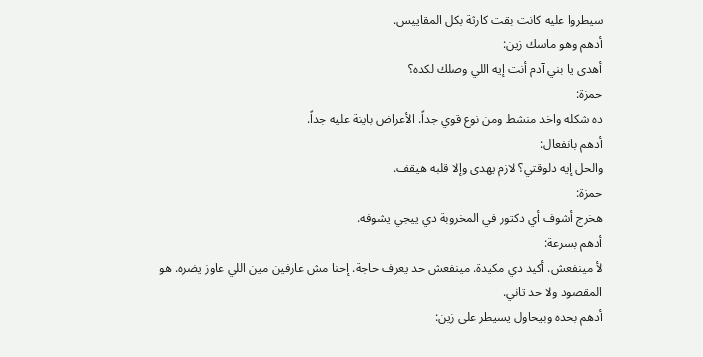سيطروا عليه كانت بقت كارثة بكل المقاييس.
أدهم وهو ماسك زين:
أهدى يا بني آدم أنت إيه اللي وصلك لكده؟
حمزة:
ده شكله واخد منشط ومن نوع قوي جداً. الأعراض باينة عليه جداً.
أدهم بانفعال:
والحل إيه دلوقتي؟ لازم يهدى وإلا قلبه هيقف.
حمزة:
هخرج أشوف أي دكتور في المخروبة دي ييجي يشوفه.
أدهم بسرعة:
لأ مينفعش. أكيد دي مكيدة. مينفعش حد يعرف حاجة. إحنا مش عارفين مين اللي عاوز يضره. هو المقصود ولا حد تاني.
أدهم بحده وبيحاول يسيطر على زين: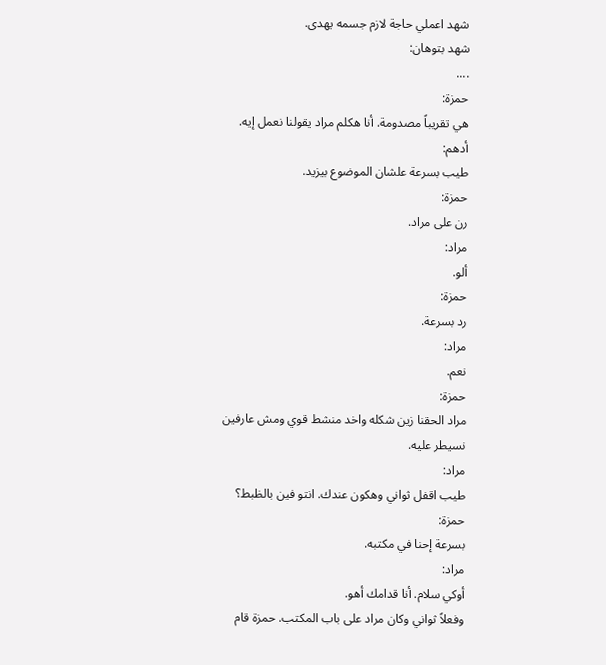شهد اعملي حاجة لازم جسمه يهدى.
شهد بتوهان:
....
حمزة:
هي تقريباً مصدومة. أنا هكلم مراد يقولنا نعمل إيه.
أدهم:
طيب بسرعة علشان الموضوع بيزيد.
حمزة:
رن على مراد.
مراد:
ألو.
حمزة:
رد بسرعة.
مراد:
نعم.
حمزة:
مراد الحقنا زين شكله واخد منشط قوي ومش عارفين نسيطر عليه.
مراد:
طيب اقفل ثواني وهكون عندك. انتو فين بالظبط؟
حمزة:
بسرعة إحنا في مكتبه.
مراد:
أوكي سلام. أنا قدامك أهو.
وفعلاً ثواني وكان مراد على باب المكتب. حمزة قام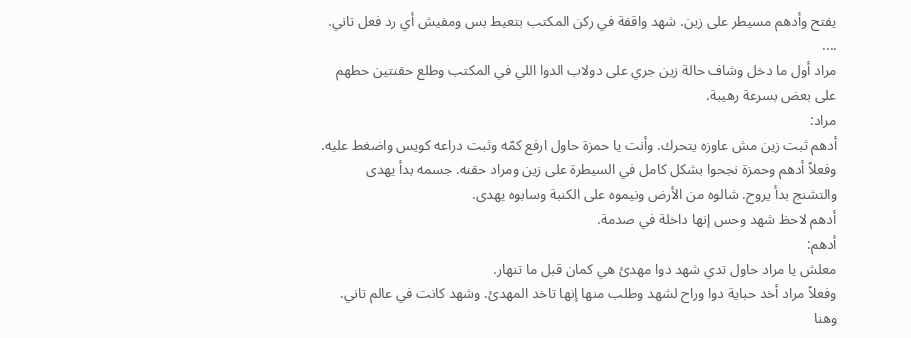يفتح وأدهم مسيطر على زين. شهد واقفة في ركن المكتب بتعيط بس ومفيش أي رد فعل تاني.
....
مراد أول ما دخل وشاف حالة زين جري على دولاب الدوا اللي في المكتب وطلع حقنتين حطهم على بعض بسرعة رهيبة.
مراد:
أدهم ثبت زين مش عاوزه يتحرك. وأنت يا حمزة حاول ارفع كمّه وثبت دراعه كويس واضغط عليه.
وفعلاً أدهم وحمزة نجحوا بشكل كامل في السيطرة على زين ومراد حقنه. جسمه بدأ يهدى والتشنج بدأ يروح. شالوه من الأرض ونيموه على الكنبة وسابوه يهدى.
أدهم لاحظ شهد وحس إنها داخلة في صدمة.
أدهم:
معلش يا مراد حاول تدي شهد دوا مهدئ هي كمان قبل ما تنهار.
وفعلاً مراد أخد حباية دوا وراح لشهد وطلب منها إنها تاخد المهدئ. وشهد كانت في عالم تاني.
وهنا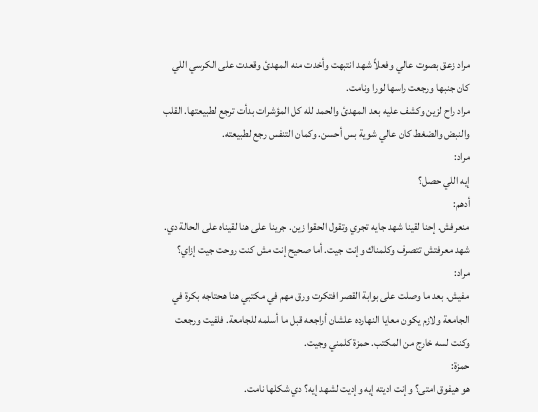مراد زعق بصوت عالي وفعلاً شهد انتبهت وأخدت منه المهدئ وقعدت على الكرسي اللي كان جنبها ورجعت راسها لورا ونامت.
مراد راح لزين وكشف عليه بعد المهدئ والحمد لله كل المؤشرات بدأت ترجع لطبيعتها. القلب والنبض والضغط كان عالي شوية بس أحسن. وكمان التنفس رجع لطبيعته.
مراد:
إيه اللي حصل؟
أدهم:
منعرفش. إحنا لقينا شهد جايه تجري وتقول الحقوا زين. جرينا على هنا لقيناه على الحالة دي. شهد معرفتش تتصرف وكلمناك وإنت جيت. أما صحيح إنت مش كنت روحت جيت إزاي؟
مراد:
مفيش. بعد ما وصلت على بوابة القصر افتكرت ورق مهم في مكتبي هنا هحتاجه بكرة في الجامعة ولازم يكون معايا النهارده علشان أراجعه قبل ما أسلمه للجامعة. فلفيت ورجعت وكنت لسه خارج من المكتب. حمزة كلمني وجيت.
حمزة:
هو هيفوق امتى؟ وإنت اديته إيه وإديت لشهد إيه؟ دي شكلها نامت.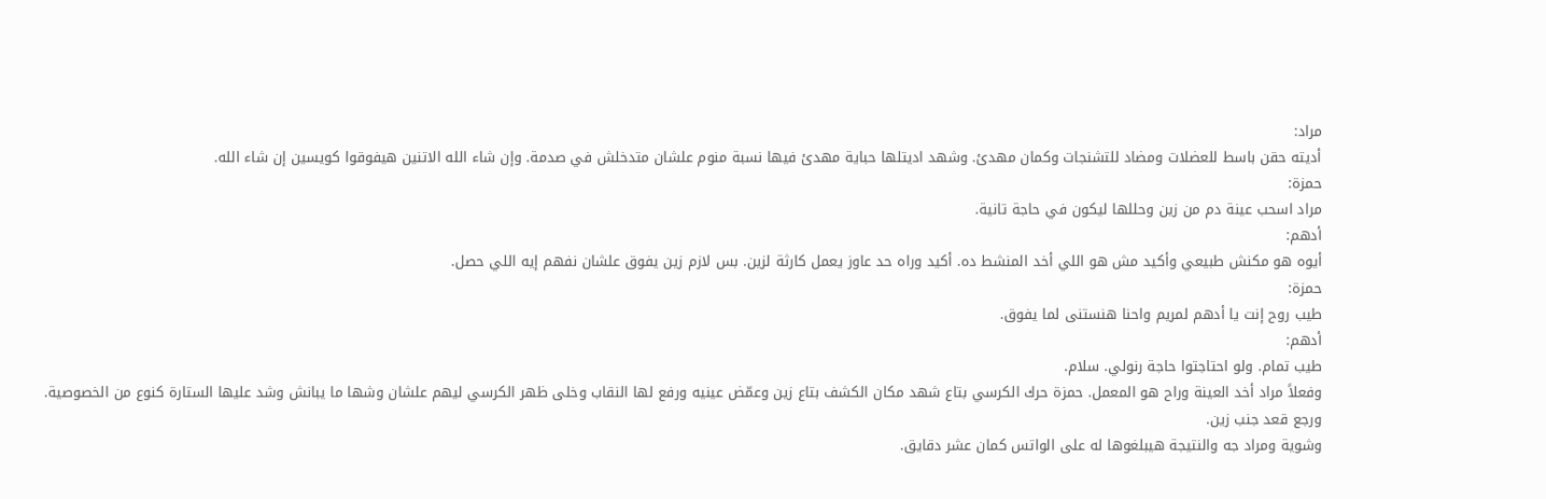مراد:
أديته حقن باسط للعضلات ومضاد للتشنجات وكمان مهدئ. وشهد اديتلها حباية مهدئ فيها نسبة منوم علشان متدخلش في صدمة. وإن شاء الله الاتنين هيفوقوا كويسين إن شاء الله.
حمزة:
مراد اسحب عينة دم من زين وحللها ليكون في حاجة تانية.
أدهم:
أيوه هو مكنش طبيعي وأكيد مش هو اللي أخد المنشط ده. أكيد وراه حد عاوز يعمل كارثة لزين. بس لازم زين يفوق علشان نفهم إيه اللي حصل.
حمزة:
طيب روح إنت يا أدهم لمريم واحنا هنستنى لما يفوق.
أدهم:
طيب تمام. ولو احتاجتوا حاجة رنولي. سلام.
وفعلاً مراد أخد العينة وراح هو المعمل. حمزة حرك الكرسي بتاع شهد مكان الكشف بتاع زين وعمّض عينيه ورفع لها النقاب وخلى ظهر الكرسي ليهم علشان وشها ما يبانش وشد عليها الستارة كنوع من الخصوصية. ورجع قعد جنب زين.
وشوية ومراد جه والنتيجة هيبلغوها له على الواتس كمان عشر دقايق.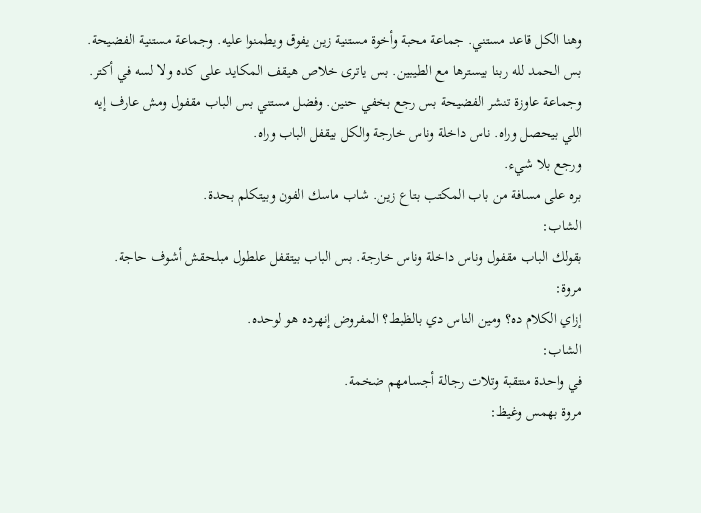وهنا الكل قاعد مستني. جماعة محبة وأخوة مستنية زين يفوق ويطمنوا عليه. وجماعة مستنية الفضيحة. بس الحمد لله ربنا بيسترها مع الطيبين. بس ياترى خلاص هيقف المكايد على كده ولا لسه في أكتر.
وجماعة عاوزة تنشر الفضيحة بس رجع بخفي حنين. وفضل مستني بس الباب مقفول ومش عارف إيه اللي بيحصل وراه. ناس داخلة وناس خارجة والكل بيقفل الباب وراه.
ورجع بلا شيء.
بره على مسافة من باب المكتب بتاع زين. شاب ماسك الفون وبيتكلم بحدة.
الشاب:
بقولك الباب مقفول وناس داخلة وناس خارجة. بس الباب بيتقفل علطول مبلحقش أشوف حاجة.
مروة:
إزاي الكلام ده؟ ومين الناس دي بالظبط؟ المفروض إنهرده هو لوحده.
الشاب:
في واحدة منتقبة وتلات رجالة أجسامهم ضخمة.
مروة بهمس وغيظ: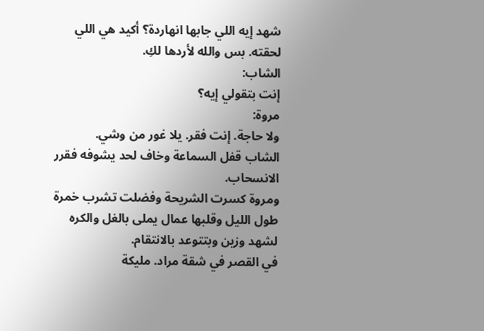شهد إيه اللي جابها انهاردة؟ أكيد هي اللي لحقته. بس والله لأردها لكِ.
الشاب:
إنت بتقولي إيه؟
مروة:
ولا حاجة. إنت فقر. يلا غور من وشي.
الشاب قفل السماعة وخاف لحد يشوفه فقرر الانسحاب.
ومروة كسرت الشريحة وفضلت تشرب خمرة طول الليل وقلبها عمال يملى بالغل والكره لشهد وزين وبتتوعد بالانتقام.
في القصر في شقة مراد. مليكة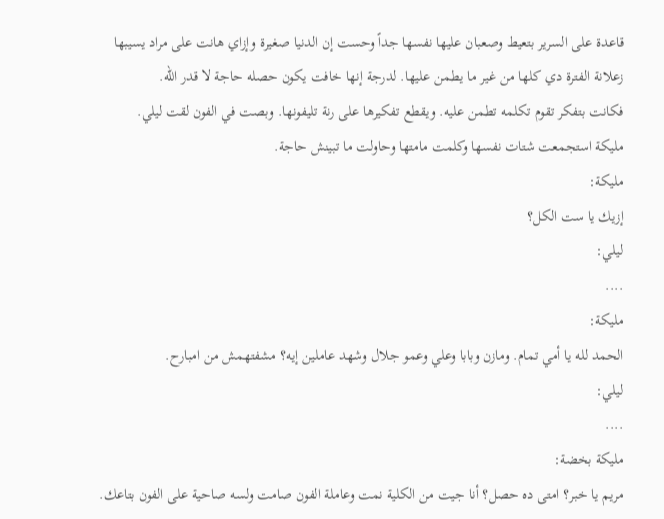قاعدة على السرير بتعيط وصعبان عليها نفسها جداً وحست إن الدنيا صغيرة وإزاي هانت على مراد يسيبها زعلانة الفترة دي كلها من غير ما يطمن عليها. لدرجة إنها خافت يكون حصله حاجة لا قدر الله.
فكانت بتفكر تقوم تكلمه تطمن عليه. ويقطع تفكيرها على رنة تليفونها. وبصت في الفون لقت ليلي.
مليكة استجمعت شتات نفسها وكلمت مامتها وحاولت ما تبينش حاجة.
مليكة:
إزيك يا ست الكل؟
ليلي:
....
مليكة:
الحمد لله يا أمي تمام. ومازن وبابا وعلي وعمو جلال وشهد عاملين إيه؟ مشفتهمش من امبارح.
ليلي:
....
مليكة بخضة:
مريم يا خبر؟ امتى ده حصل؟ أنا جيت من الكلية نمت وعاملة الفون صامت ولسه صاحية على الفون بتاعك.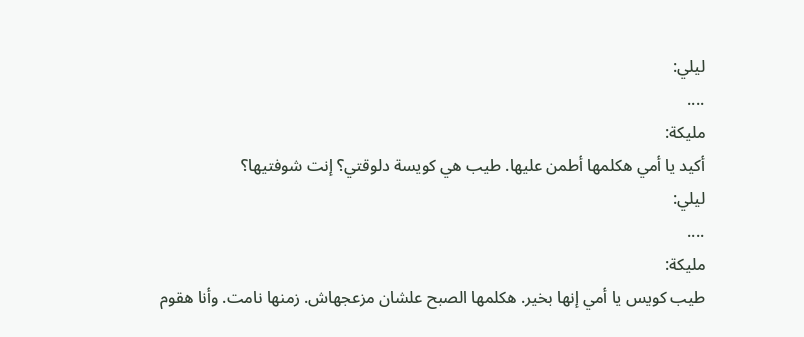ليلي:
....
مليكة:
أكيد يا أمي هكلمها أطمن عليها. طيب هي كويسة دلوقتي؟ إنت شوفتيها؟
ليلي:
....
مليكة:
طيب كويس يا أمي إنها بخير. هكلمها الصبح علشان مزعجهاش. زمنها نامت. وأنا هقوم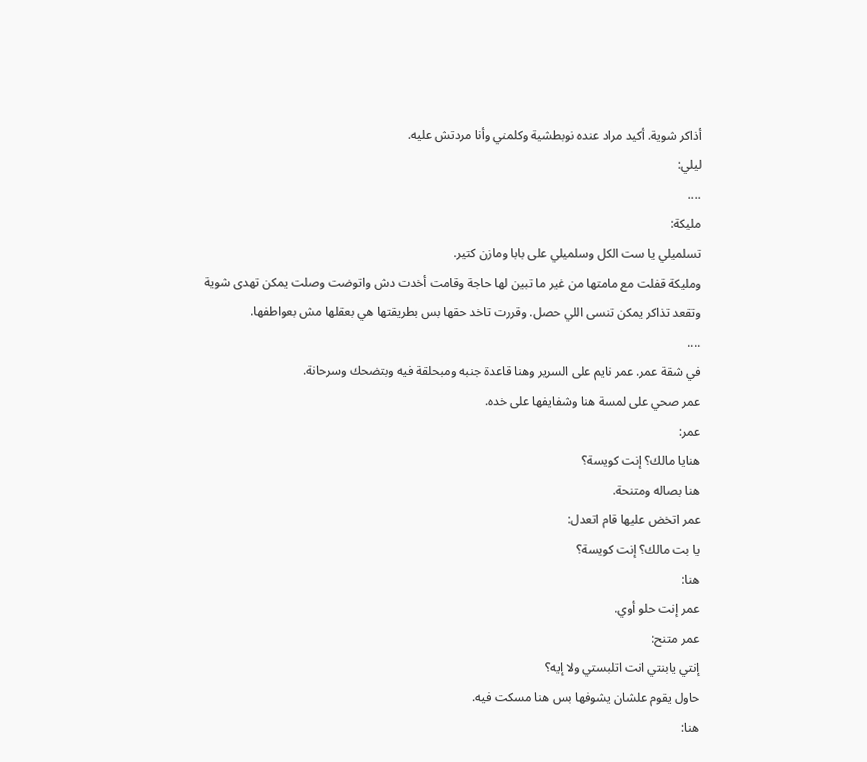أذاكر شوية. أكيد مراد عنده نوبطشية وكلمني وأنا مردتش عليه.
ليلي:
....
مليكة:
تسلميلي يا ست الكل وسلميلي على بابا ومازن كتير.
ومليكة قفلت مع مامتها من غير ما تبين لها حاجة وقامت أخدت دش واتوضت وصلت يمكن تهدى شوية وتقعد تذاكر يمكن تنسى اللي حصل. وقررت تاخد حقها بس بطريقتها هي بعقلها مش بعواطفها.
....
في شقة عمر. عمر نايم على السرير وهنا قاعدة جنبه ومبحلقة فيه وبتضحك وسرحانة.
عمر صحي على لمسة هنا وشفايفها على خده.
عمر:
هنايا مالك؟ إنت كويسة؟
هنا بصاله ومتنحة.
عمر اتخض عليها قام اتعدل:
يا بت مالك؟ إنت كويسة؟
هنا:
عمر إنت حلو أوي.
عمر متنح:
إنتي يابنتي انت اتلبستي ولا إيه؟
حاول يقوم علشان يشوفها بس هنا مسكت فيه.
هنا: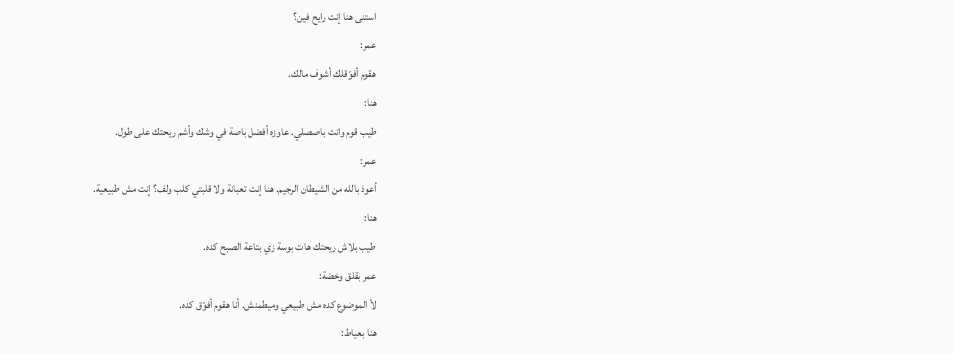استنى هنا إنت رايح فين؟
عمر:
هقوم أفوّقلك أشوف مالك.
هنا:
طيب قوم وانت باصصلي. عاوزه أفضل باصة في وشك وأشم ريحتك على طول.
عمر:
أعوذ بالله من الشيطان الرجيم. هنا إنت تعبانة ولا قلبتي كلب ولف؟ إنت مش طبيعية.
هنا:
طيب بلاش ريحتك هات بوسة زي بتاعة الصبح كده.
عمر بقلق وخضة:
لأ الموضوع كده مش طبيعي وميطمنش. أنا هقوم أفوّق كده.
هنا بعياط: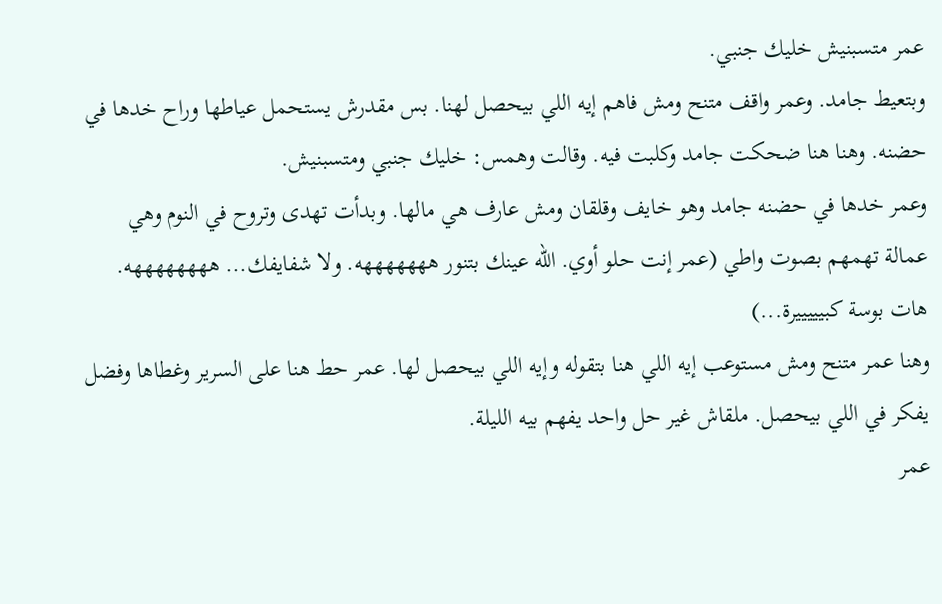عمر متسبنيش خليك جنبي.
وبتعيط جامد. وعمر واقف متنح ومش فاهم إيه اللي بيحصل لهنا. بس مقدرش يستحمل عياطها وراح خدها في حضنه. وهنا هنا ضحكت جامد وكلبت فيه. وقالت وهمس: خليك جنبي ومتسبنيش.
وعمر خدها في حضنه جامد وهو خايف وقلقان ومش عارف هي مالها. وبدأت تهدى وتروح في النوم وهي عمالة تهمهم بصوت واطي (عمر إنت حلو أوي. الله عينك بتنور هههههههه. ولا شفايفك... ههههههههه. هات بوسة كبيييييرة...)
وهنا عمر متنح ومش مستوعب إيه اللي هنا بتقوله وإيه اللي بيحصل لها. عمر حط هنا على السرير وغطاها وفضل يفكر في اللي بيحصل. ملقاش غير حل واحد يفهم بيه الليلة.
عمر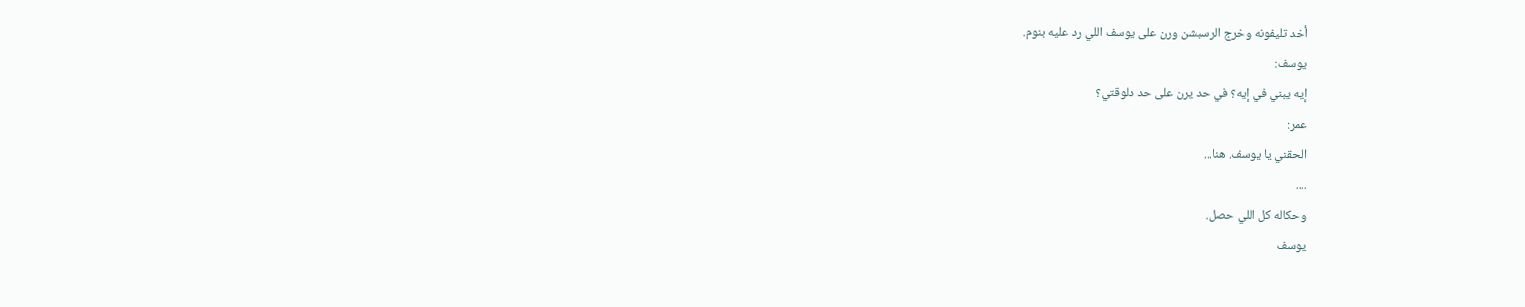أخد تليفونه وخرج الرسبشن ورن على يوسف اللي رد عليه بنوم.
يوسف:
إيه يبني في إيه؟ في حد يرن على حد دلوقتي؟
عمر:
الحقني يا يوسف. هنا...
....
وحكاله كل اللي حصل.
يوسف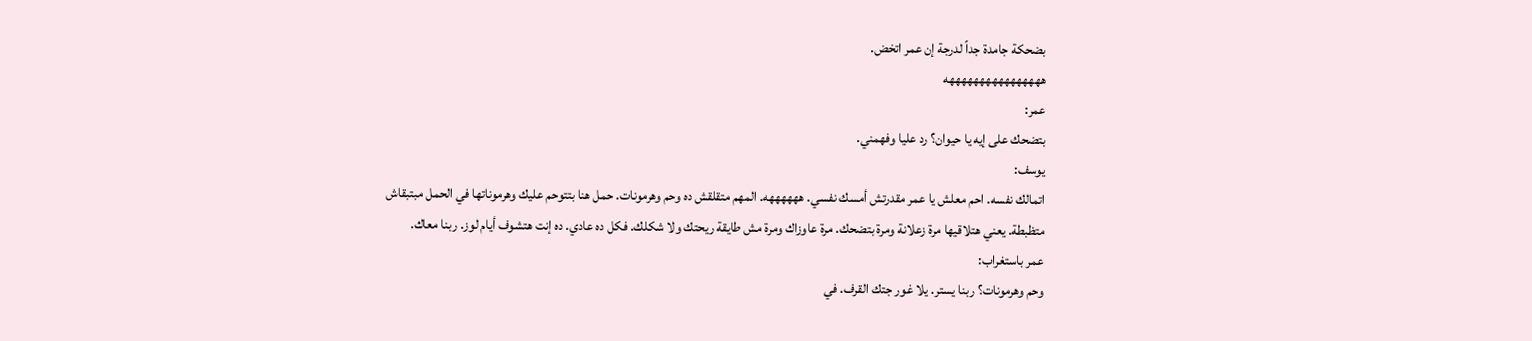بضحكة جامدة جداً لدرجة إن عمر اتخض.
ههههههههههههههههه
عمر:
بتضحك على إيه يا حيوان؟ رد عليا وفهمني.
يوسف:
اتمالك نفسه. احم معلش يا عمر مقدرتش أمسك نفسي. ههههههه. المهم متقلقش ده وحم وهرمونات. حمل هنا بتتوحم عليك وهرموناتها في الحمل مبتبقاش متظبطة. يعني هتلاقيها مرة زعلانة ومرة بتضحك. مرة عاوزاك ومرة مش طايقة ريحتك ولا شكلك. فكل ده عادي. ده إنت هتشوف أيام لوز. ربنا معاك.
عمر باستغراب:
وحم وهرمونات؟ ربنا يستر. يلا غور جتك القرف. في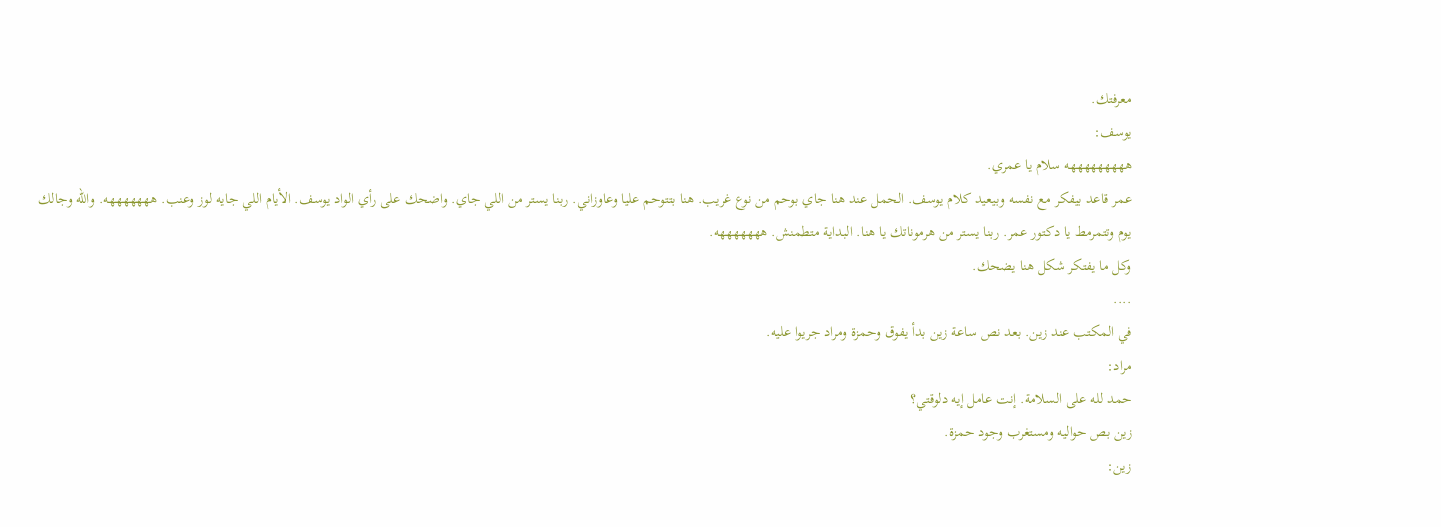معرفتك.
يوسف:
هههههههههه سلام يا عمري.
عمر قاعد بيفكر مع نفسه وبيعيد كلام يوسف. الحمل عند هنا جاي بوحم من نوع غريب. هنا بتتوحم عليا وعاوزاني. ربنا يستر من اللي جاي. واضحك على رأي الواد يوسف. الأيام اللي جايه لوز وعنب. هههههههه. والله وجالك يوم وتتمرمط يا دكتور عمر. ربنا يستر من هرموناتك يا هنا. البداية متطمنش. هههههههه.
وكل ما يفتكر شكل هنا يضحك.
....
في المكتب عند زين. بعد نص ساعة زين بدأ يفوق وحمزة ومراد جريوا عليه.
مراد:
حمد لله على السلامة. إنت عامل إيه دلوقتي؟
زين بص حواليه ومستغرب وجود حمزة.
زين: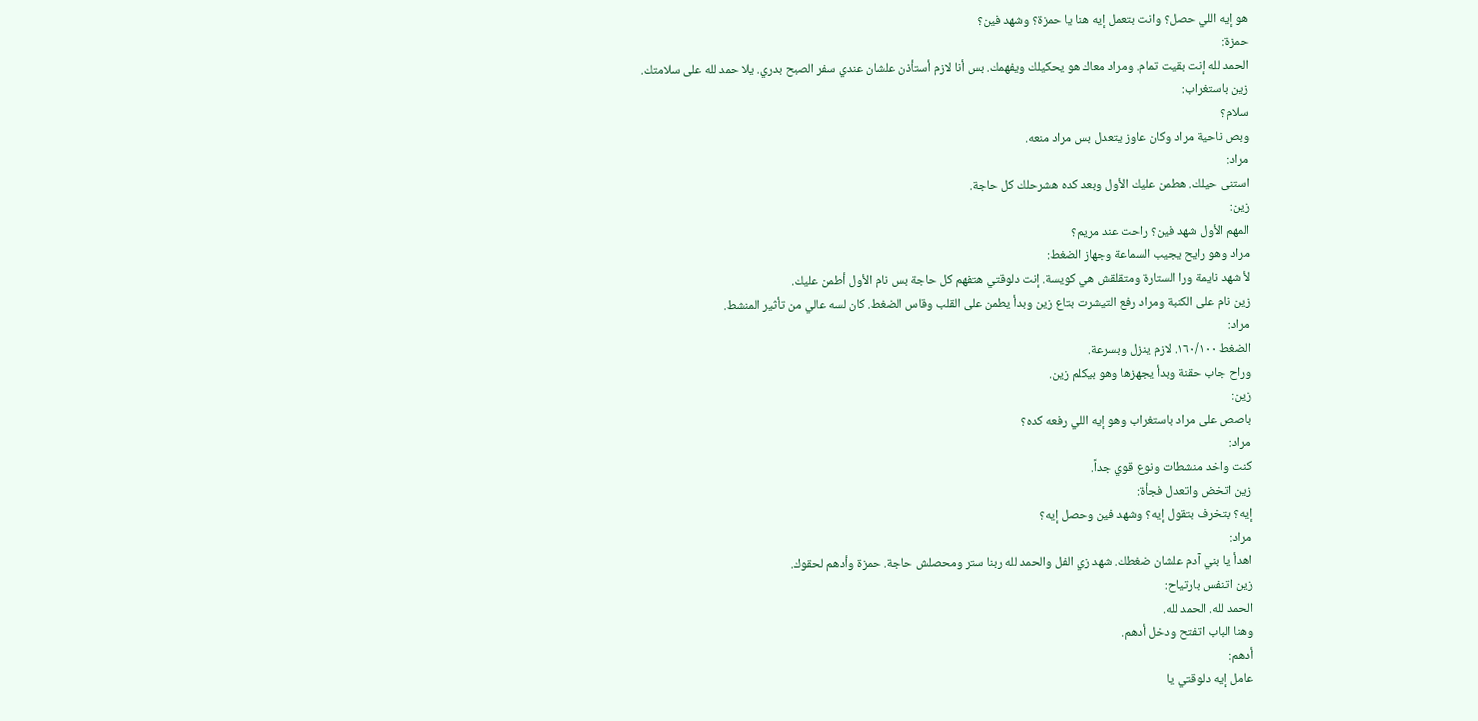هو إيه اللي حصل؟ وانت بتعمل إيه هنا يا حمزة؟ وشهد فين؟
حمزة:
الحمد لله إنت بقيت تمام. ومراد معاك هو يحكيلك ويفهمك. بس أنا لازم أستأذن علشان عندي سفر الصبح بدري. يلا حمد لله على سلامتك.
زين باستغراب:
سلام؟
وبص ناحية مراد وكان عاوز يتعدل بس مراد منعه.
مراد:
استنى حيلك. هطمن عليك الأول وبعد كده هشرحلك كل حاجة.
زين:
المهم الأول شهد فين؟ راحت عند مريم؟
مراد وهو رايح يجيب السماعة وجهاز الضغط:
لأ شهد نايمة ورا الستارة ومتقلقش هي كويسة. إنت دلوقتي هتفهم كل حاجة بس نام الأول أطمن عليك.
زين نام على الكنبة ومراد رفع التيشرت بتاع زين وبدأ يطمن على القلب وقاس الضغط. كان لسه عالي من تأثير المنشط.
مراد:
الضغط ١٦٠/١٠٠. لازم ينزل وبسرعة.
وراح جاب حقنة وبدأ يجهزها وهو بيكلم زين.
زين:
باصص على مراد باستغراب وهو إيه اللي رفعه كده؟
مراد:
كنت واخد منشطات ونوع قوي جداً.
زين اتخض واتعدل فجأة:
إيه؟ بتخرف بتقول إيه؟ وشهد فين وحصل إيه؟
مراد:
اهدأ يا بني آدم علشان ضغطك. شهد زي الفل والحمد لله ربنا ستر ومحصلش حاجة. حمزة وأدهم لحقوك.
زين اتنفس بارتياح:
الحمد لله. الحمد لله.
وهنا الباب اتفتح ودخل أدهم.
أدهم:
عامل إيه دلوقتي يا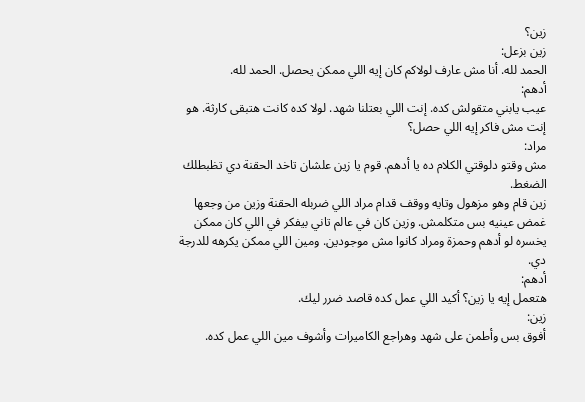زين؟
زين بزعل:
الحمد لله. أنا مش عارف لولاكم كان إيه اللي ممكن يحصل. الحمد لله.
أدهم:
عيب يابني متقولش كده. إنت اللي بعتلنا شهد. لولا كده كانت هتبقى كارثة. هو إنت مش فاكر إيه اللي حصل؟
مراد:
مش وقتو دلوقتي الكلام ده يا أدهم. قوم يا زين علشان تاخد الحقنة دي تظبطلك الضغط.
زين قام وهو مزهول وتايه ووقف قدام مراد اللي ضربله الحقنة وزين من وجعها غمض عينيه بس متكلمش. وزين كان في عالم تاني بيفكر في اللي كان ممكن يخسره لو أدهم وحمزة ومراد كانوا مش موجودين. ومين اللي ممكن يكرهه للدرجة دي.
أدهم:
هتعمل إيه يا زين؟ أكيد اللي عمل كده قاصد ضرر ليك.
زين:
أفوق بس وأطمن على شهد وهراجع الكاميرات وأشوف مين اللي عمل كده.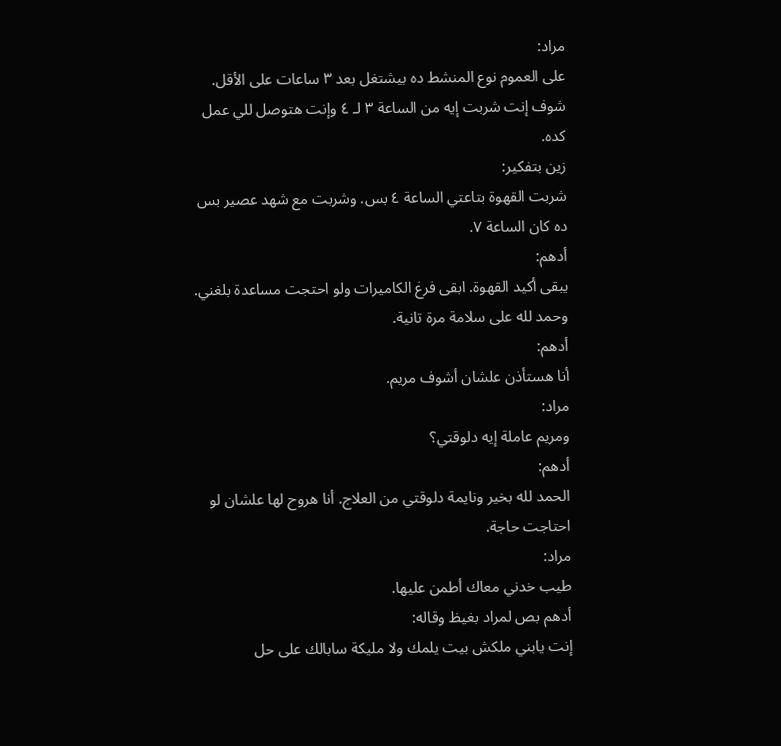مراد:
على العموم نوع المنشط ده بيشتغل بعد ٣ ساعات على الأقل. شوف إنت شربت إيه من الساعة ٣ لـ ٤ وإنت هتوصل للي عمل كده.
زين بتفكير:
شربت القهوة بتاعتي الساعة ٤ بس. وشربت مع شهد عصير بس ده كان الساعة ٧.
أدهم:
يبقى أكيد القهوة. ابقى فرغ الكاميرات ولو احتجت مساعدة بلغني. وحمد لله على سلامة مرة تانية.
أدهم:
أنا هستأذن علشان أشوف مريم.
مراد:
ومريم عاملة إيه دلوقتي؟
أدهم:
الحمد لله بخير ونايمة دلوقتي من العلاج. أنا هروح لها علشان لو احتاجت حاجة.
مراد:
طيب خدني معاك أطمن عليها.
أدهم بص لمراد بغيظ وقاله:
إنت يابني ملكش بيت يلمك ولا مليكة سابالك على حل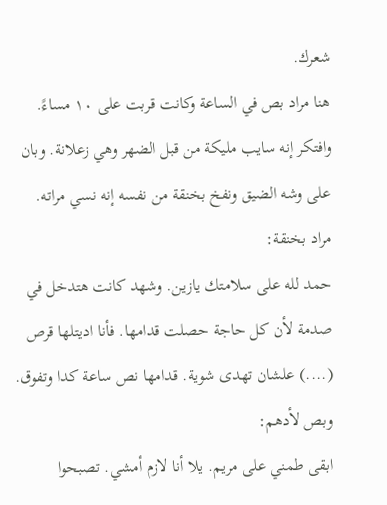شعرك.
هنا مراد بص في الساعة وكانت قربت على ١٠ مساءً. وافتكر إنه سايب مليكة من قبل الضهر وهي زعلانة. وبان على وشه الضيق ونفخ بخنقة من نفسه إنه نسي مراته.
مراد بخنقة:
حمد لله على سلامتك يازين. وشهد كانت هتدخل في صدمة لأن كل حاجة حصلت قدامها. فأنا اديتلها قرص (....) علشان تهدى شوية. قدامها نص ساعة كدا وتفوق.
وبص لأدهم:
ابقى طمني على مريم. يلا أنا لازم أمشي. تصبحوا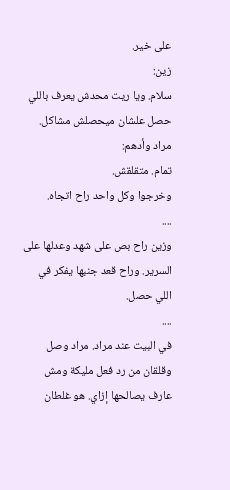على خير.
زين:
سلام. ويا ريت محدش يعرف باللي حصل علشان ميحصلش مشاكل.
مراد وأدهم:
تمام. متقلقش.
وخرجوا وكل واحد راح اتجاه.
....
وزين راح بص على شهد وعدلها على السرير. وراح قعد جنبها يفكر في اللي حصل.
....
في البيت عند مراد. مراد وصل وقلقان من رد فعل مليكة ومش عارف يصالحها إزاي. هو غلطان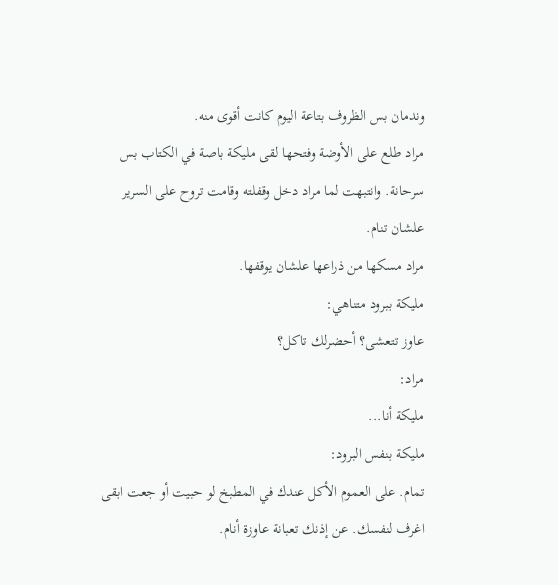وندمان بس الظروف بتاعة اليوم كانت أقوى منه.
مراد طلع على الأوضة وفتحها لقى مليكة باصة في الكتاب بس سرحانة. وانتبهت لما مراد دخل وقفلته وقامت تروح على السرير علشان تنام.
مراد مسكها من ذراعها علشان يوقفها.
مليكة ببرود متناهي:
عاوز تتعشى؟ أحضرلك تاكل؟
مراد:
مليكة أنا...
مليكة بنفس البرود:
تمام. على العموم الأكل عندك في المطبخ لو حبيت أو جعت ابقى اغرف لنفسك. عن إذنك تعبانة عاوزة أنام.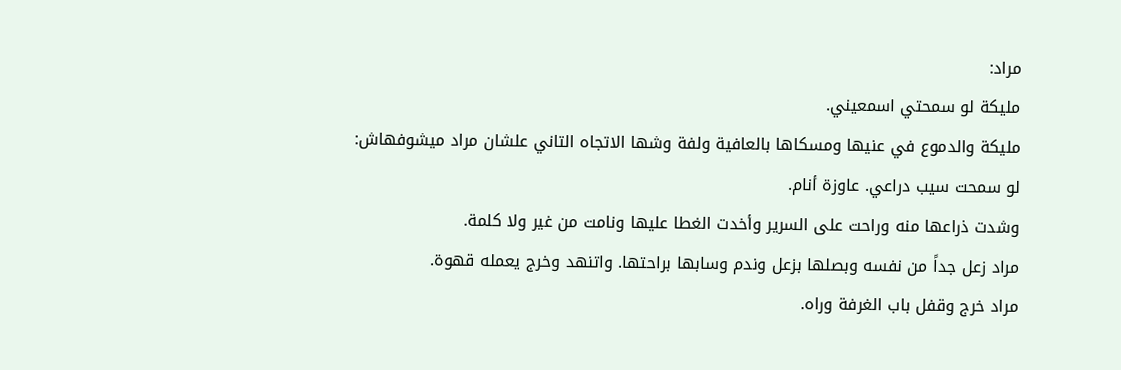مراد:
مليكة لو سمحتي اسمعيني.
مليكة والدموع في عنيها ومسكاها بالعافية ولفة وشها الاتجاه التاني علشان مراد ميشوفهاش:
لو سمحت سيب دراعي. عاوزة أنام.
وشدت ذراعها منه وراحت على السرير وأخدت الغطا عليها ونامت من غير ولا كلمة.
مراد زعل جداً من نفسه وبصلها بزعل وندم وسابها براحتها. واتنهد وخرج يعمله قهوة.
مراد خرج وقفل باب الغرفة وراه.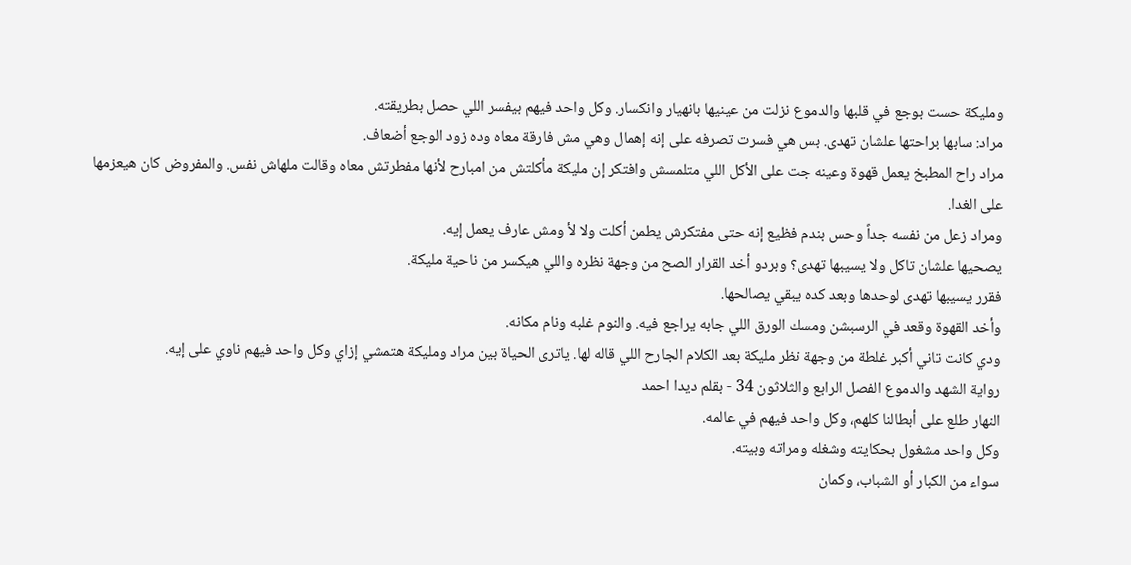ومليكة حست بوجع في قلبها والدموع نزلت من عينيها بانهيار وانكسار. وكل واحد فيهم بيفسر اللي حصل بطريقته.
مراد: سابها براحتها علشان تهدى. بس هي فسرت تصرفه على إنه إهمال وهي مش فارقة معاه وده زود الوجع أضعاف.
مراد راح المطبخ يعمل قهوة وعينه جت على الأكل اللي متلمسش وافتكر إن مليكة مأكلتش من امبارح لأنها مفطرتش معاه وقالت ملهاش نفس. والمفروض كان هيعزمها على الغدا.
ومراد زعل من نفسه جداً وحس بندم فظيع إنه حتى مفتكرش يطمن أكلت ولا لأ ومش عارف يعمل إيه.
يصحيها علشان تاكل ولا يسيبها تهدى؟ وبردو أخد القرار الصح من وجهة نظره واللي هيكسر من ناحية مليكة.
فقرر يسيبها تهدى لوحدها وبعد كده يبقي يصالحها.
وأخد القهوة وقعد في الرسبشن ومسك الورق اللي جابه يراجع فيه. والنوم غلبه ونام مكانه.
ودي كانت تاني أكبر غلطة من وجهة نظر مليكة بعد الكلام الجارح اللي قاله لها. ياترى الحياة بين مراد ومليكة هتمشي إزاي وكل واحد فيهم ناوي على إيه.
رواية الشهد والدموع الفصل الرابع والثلاثون 34 - بقلم ديدا احمد
النهار طلع على أبطالنا كلهم، وكل واحد فيهم في عالمه.
وكل واحد مشغول بحكايته وشغله ومراته وبيته.
سواء من الكبار أو الشباب، وكمان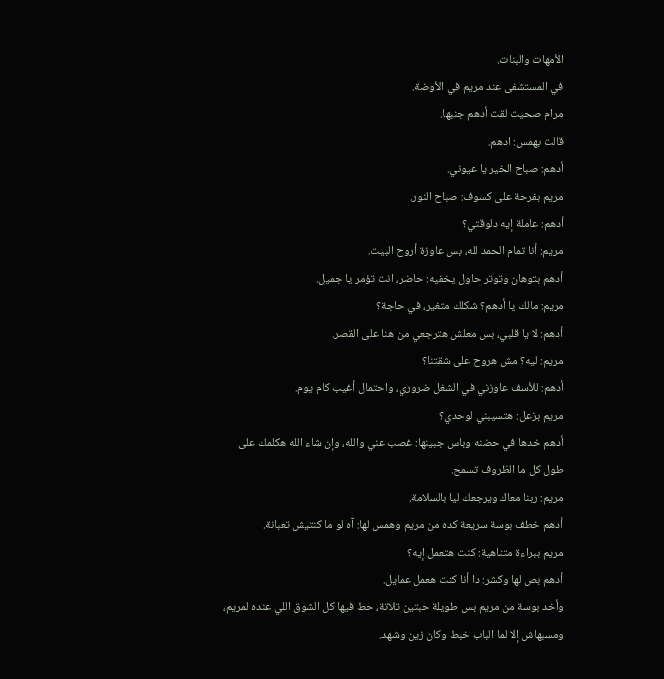الأمهات والبنات.
في المستشفى عند مريم في الأوضة.
مرام صحيت لقت أدهم جنبها.
قالت بهمس: ادهم.
أدهم: صباح الخير يا عيوني.
مريم بفرحة على كسوف: صباح النور.
أدهم: عاملة إيه دلوقتي؟
مريم: أنا تمام الحمد لله، بس عاوزة أروح البيت.
أدهم بتوهان وتوتر حاول يخفيه: حاضر، انت تؤمر يا جميل.
مريم: مالك يا أدهم؟ شكلك متغير، في حاجة؟
أدهم: لا يا قلبي، بس معلش هترجعي من هنا على القصر.
مريم: ليه؟ مش هروح على شقتنا؟
أدهم: للأسف عاوزني في الشغل ضروري، واحتمال أغيب كام يوم.
مريم بزعل: هتسيبني لوحدي؟
أدهم خدها في حضنه وباس جبينها: غصب عني والله، وإن شاء الله هكلمك على طول كل ما الظروف تسمح.
مريم: ربنا معاك ويرجعك ليا بالسلامة.
أدهم خطف بوسة سريعة كده من مريم وهمس لها: آه لو ما كنتيش تعبانة.
مريم ببراءة متناهية: كنت هتعمل إيه؟
أدهم بص لها وكشر: دا أنا كنت هعمل عمايل.
وأخد بوسة من مريم بس طويلة حبتين تلاتة، حط فيها كل الشوق اللي عنده لمريم، ومسبهاش إلا لما الباب خبط وكان زين وشهد.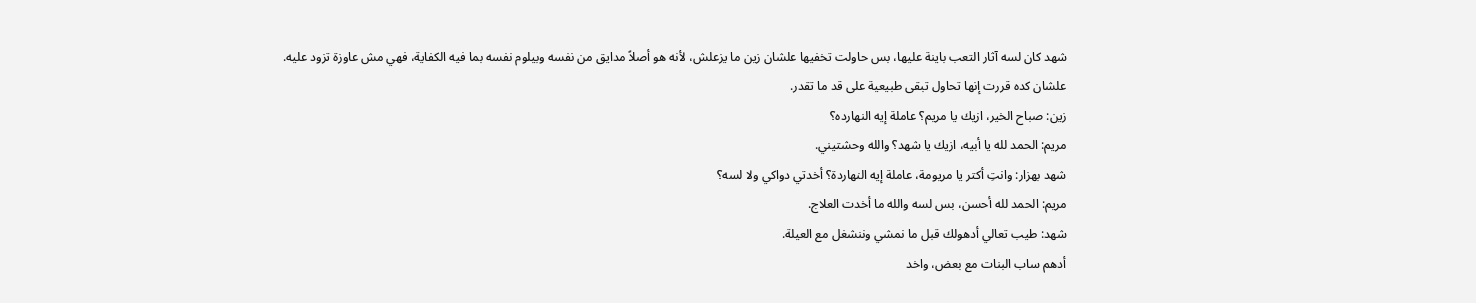شهد كان لسه آثار التعب باينة عليها، بس حاولت تخفيها علشان زين ما يزعلش، لأنه هو أصلاً مدايق من نفسه وبيلوم نفسه بما فيه الكفاية، فهي مش عاوزة تزود عليه.
علشان كده قررت إنها تحاول تبقى طبيعية على قد ما تقدر.
زين: صباح الخير، ازيك يا مريم؟ عاملة إيه النهارده؟
مريم: الحمد لله يا أبيه، ازيك يا شهد؟ والله وحشتيني.
شهد بهزار: وانتِ أكتر يا مريومة، عاملة إيه النهاردة؟ أخدتي دواكي ولا لسه؟
مريم: الحمد لله أحسن، بس لسه والله ما أخدت العلاج.
شهد: طيب تعالي أدهولك قبل ما نمشي وننشغل مع العيلة.
أدهم ساب البنات مع بعض، واخد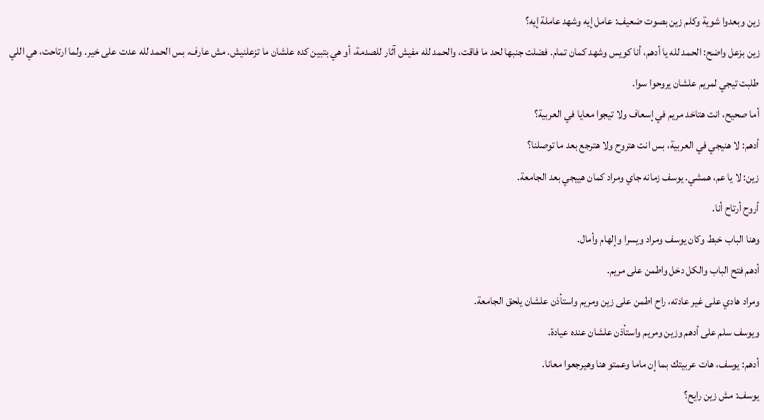زين وبعدوا شوية وكلم زين بصوت ضعيف: عامل إيه وشهد عاملة إيه؟
زين بزعل واضح: الحمد لله يا أدهم، أنا كويس وشهد كمان تمام. فضلت جنبها لحد ما فاقت، والحمد لله مفيش آثار للصدمة، أو هي بتبين كده علشان ما تزعلنيش. مش عارف، بس الحمد لله عدت على خير. ولما ارتاحت، هي اللي طلبت تيجي لمريم علشان يروحوا سوا.
أما صحيح، انت هتاخد مريم في إسعاف ولا تيجوا معايا في العربية؟
أدهم: لا هنيجي في العربية، بس انت هتروح ولا هترجع بعد ما توصلنا؟
زين: لا يا عم، همشي. يوسف زمانه جاي ومراد كمان هييجي بعد الجامعة.
أروح أرتاح أنا.
وهنا الباب خبط وكان يوسف ومراد ويسرا وإلهام وأمال.
أدهم فتح الباب والكل دخل واطمن على مريم.
ومراد هادي على غير عادته، راح اطمن على زين ومريم واستأذن علشان يلحق الجامعة.
ويوسف سلم على أدهم وزين ومريم واستأذن علشان عنده عيادة.
أدهم: يوسف، هات عربيتك بما إن ماما وعمتو هنا وهيرجعوا معانا.
يوسف: مش زين رايح؟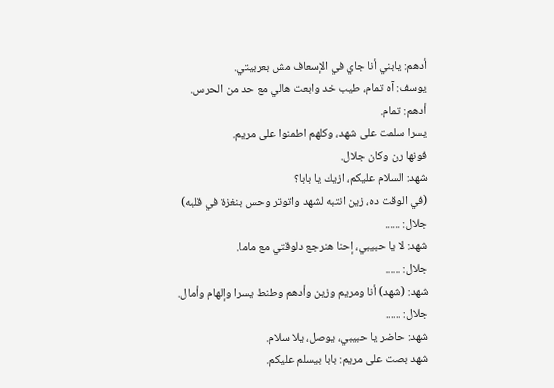أدهم: يابني أنا جاي في الإسعاف مش بعربيتي.
يوسف: آه تمام، طيب خد وابعت هالي مع حد من الحرس.
أدهم: تمام.
يسرا سلمت على شهد، وكلهم اطمنوا على مريم.
فونها رن وكان جلال.
شهد: السلام عليكم، ازيك يا بابا؟
(في الوقت ده، زين انتبه لشهد واتوتر وحس بنغزة في قلبه)
جلال: ......
شهد: لا يا حبيبي، إحنا هنرجع دلوقتي مع ماما.
جلال: ......
شهد: (شهد) أنا ومريم وزين وأدهم وطنط يسرا وإلهام وأمال.
جلال: ......
شهد: حاضر يا حبيبي، يوصل، يلا سلام.
شهد بصت على مريم: بابا بيسلم عليكم.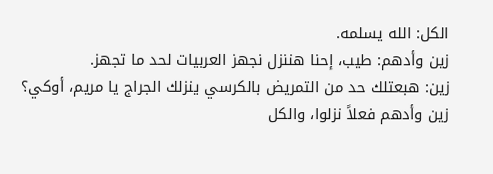الكل: الله يسلمه.
زين وأدهم: طيب، إحنا هننزل نجهز العربيات لحد ما تجهز.
زين: هبعتلك حد من التمريض بالكرسي ينزلك الجراج يا مريم، أوكي؟
زين وأدهم فعلاً نزلوا، والكل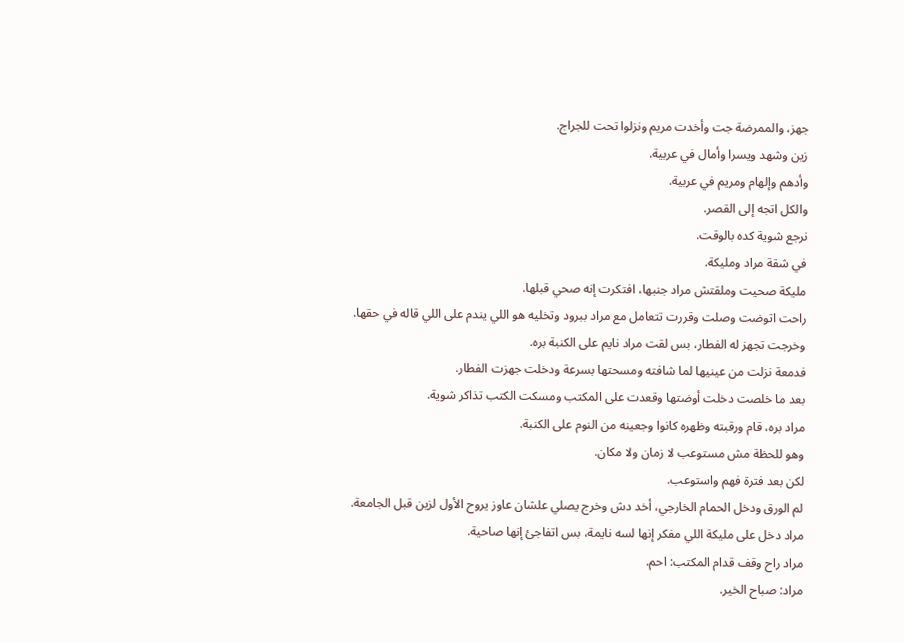جهز، والممرضة جت وأخدت مريم ونزلوا تحت للجراج.
زين وشهد ويسرا وأمال في عربية.
وأدهم وإلهام ومريم في عربية.
والكل اتجه إلى القصر.
نرجع شوية كده بالوقت.
في شقة مراد ومليكة.
مليكة صحيت وملقتش مراد جنبها، افتكرت إنه صحي قبلها.
راحت اتوضت وصلت وقررت تتعامل مع مراد ببرود وتخليه هو اللي يندم على اللي قاله في حقها.
وخرجت تجهز له الفطار، بس لقت مراد نايم على الكنبة بره.
فدمعة نزلت من عينيها لما شافته ومسحتها بسرعة ودخلت جهزت الفطار.
بعد ما خلصت دخلت أوضتها وقعدت على المكتب ومسكت الكتب تذاكر شوية.
مراد بره، قام ورقبته وظهره كانوا وجعينه من النوم على الكنبة.
وهو للحظة مش مستوعب لا زمان ولا مكان.
لكن بعد فترة فهم واستوعب.
لم الورق ودخل الحمام الخارجي، أخد دش وخرج يصلي علشان عاوز يروح الأول لزين قبل الجامعة.
مراد دخل على مليكة اللي مفكر إنها لسه نايمة، بس اتفاجئ إنها صاحية.
مراد راح وقف قدام المكتب: احم.
مراد: صباح الخير.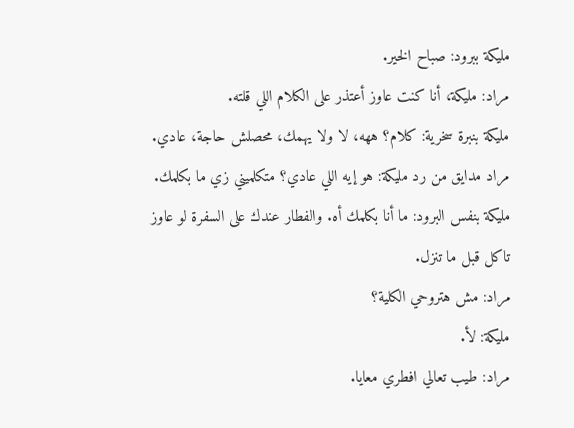مليكة ببرود: صباح الخير.
مراد: مليكة، أنا كنت عاوز أعتذر على الكلام اللي قلته.
مليكة بنبرة سخرية: كلام؟ ههه، لا ولا يهمك، محصلش حاجة، عادي.
مراد مدايق من رد مليكة: هو إيه اللي عادي؟ متكلميني زي ما بكلمك.
مليكة بنفس البرود: ما أنا بكلمك أه. والفطار عندك على السفرة لو عاوز تاكل قبل ما تنزل.
مراد: مش هتروحي الكلية؟
مليكة: لأ.
مراد: طيب تعالي افطري معايا.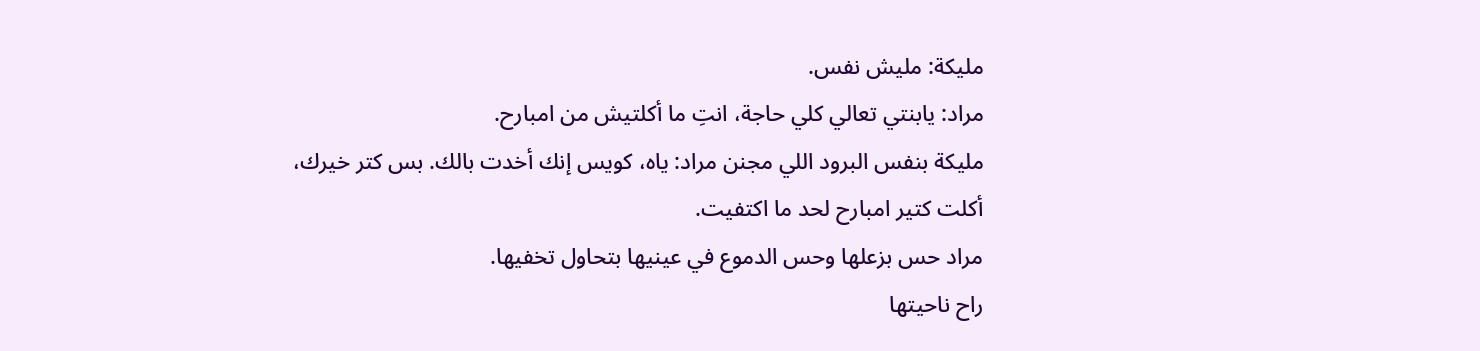مليكة: مليش نفس.
مراد: يابنتي تعالي كلي حاجة، انتِ ما أكلتيش من امبارح.
مليكة بنفس البرود اللي مجنن مراد: ياه، كويس إنك أخدت بالك. بس كتر خيرك، أكلت كتير امبارح لحد ما اكتفيت.
مراد حس بزعلها وحس الدموع في عينيها بتحاول تخفيها.
راح ناحيتها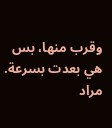وقرب منها، بس هي بعدت بسرعة.
مراد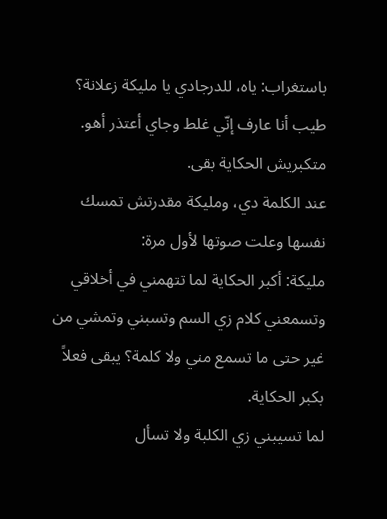باستغراب: ياه، للدرجادي يا مليكة زعلانة؟
طيب أنا عارف إنّي غلط وجاي أعتذر أهو. متكبريش الحكاية بقى.
عند الكلمة دي، ومليكة مقدرتش تمسك نفسها وعلت صوتها لأول مرة:
مليكة: أكبر الحكاية لما تتهمني في أخلاقي وتسمعني كلام زي السم وتسبني وتمشي من غير حتى ما تسمع مني ولا كلمة؟ يبقى فعلاً بكبر الحكاية.
لما تسيبني زي الكلبة ولا تسأل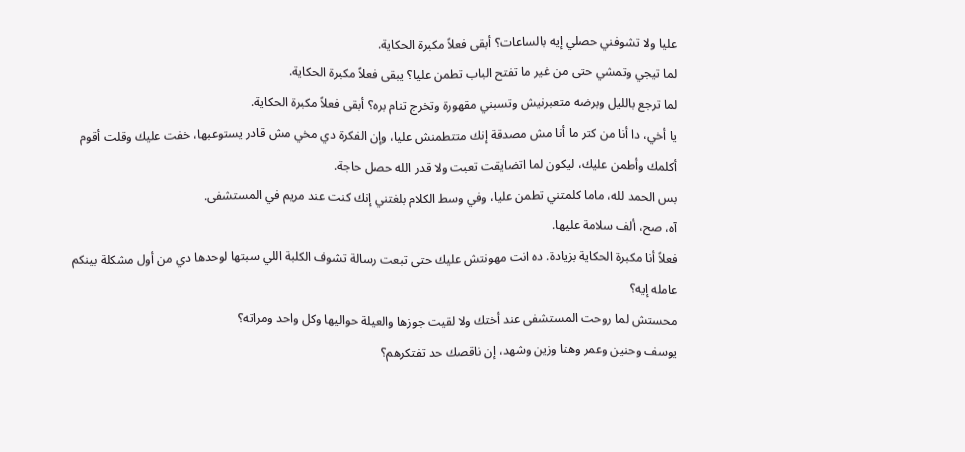عليا ولا تشوفني حصلي إيه بالساعات؟ أبقى فعلاً مكبرة الحكاية.
لما تيجي وتمشي حتى من غير ما تفتح الباب تطمن عليا؟ يبقى فعلاً مكبرة الحكاية.
لما ترجع بالليل وبرضه متعبرنيش وتسبني مقهورة وتخرج تنام بره؟ أبقى فعلاً مكبرة الحكاية.
يا أخي، دا أنا من كتر ما أنا مش مصدقة إنك متتطمنش عليا، وإن الفكرة دي مخي مش قادر يستوعبها، خفت عليك وقلت أقوم أكلمك وأطمن عليك، ليكون لما اتضايقت تعبت ولا قدر الله حصل حاجة.
بس الحمد لله، ماما كلمتني تطمن عليا، وفي وسط الكلام بلغتني إنك كنت عند مريم في المستشفى.
آه، صح، ألف سلامة عليها.
فعلاً أنا مكبرة الحكاية بزيادة. ده انت مهونتش عليك حتى تبعت رسالة تشوف الكلبة اللي سبتها لوحدها دي من أول مشكلة بينكم عامله إيه؟
محستش لما روحت المستشفى عند أختك ولا لقيت جوزها والعيلة حواليها وكل واحد ومراته؟
يوسف وحنين وعمر وهنا وزين وشهد، إن ناقصك حد تفتكرهم؟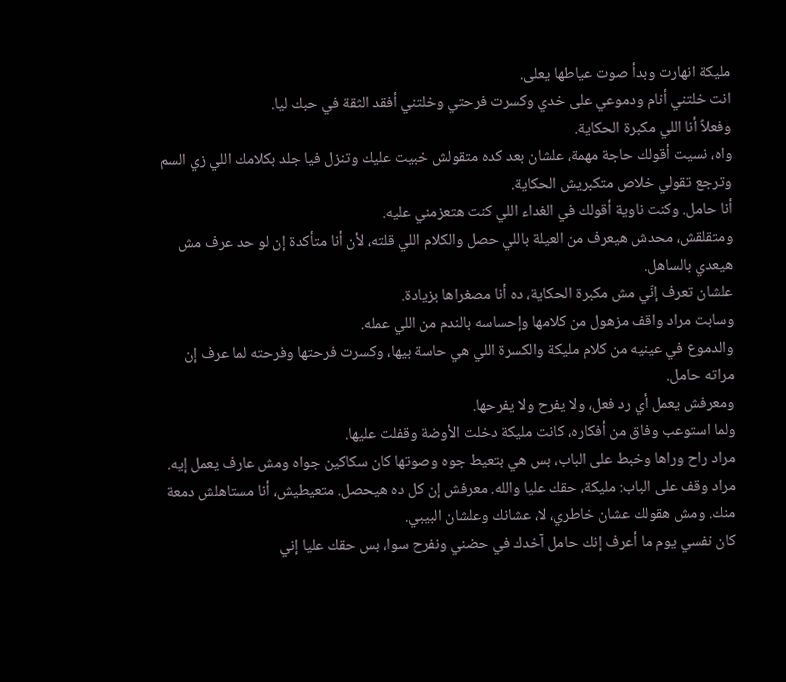مليكة انهارت وبدأ صوت عياطها يعلى.
انت خلتني أنام ودموعي على خدي وكسرت فرحتي وخلتني أفقد الثقة في حبك ليا.
وفعلاً أنا اللي مكبرة الحكاية.
واه، نسيت أقولك حاجة مهمة، علشان بعد كده متقولش خبيت عليك وتنزل فيا جلد بكلامك اللي زي السم وترجع تقولي خلاص متكبريش الحكاية.
أنا حامل. وكنت ناوية أقولك في الغداء اللي كنت هتعزمني عليه.
ومتقلقش، محدش هيعرف من العيلة باللي حصل والكلام اللي قلته، لأن أنا متأكدة إن لو حد عرف مش هيعدي بالساهل.
علشان تعرف إنّي مش مكبرة الحكاية، ده أنا مصغراها بزيادة.
وسابت مراد واقف مزهول من كلامها وإحساسه بالندم من اللي عمله.
والدموع في عينيه من كلام مليكة والكسرة اللي هي حاسة بيها، وكسرت فرحتها وفرحته لما عرف إن مراته حامل.
ومعرفش يعمل أي رد فعل، ولا يفرح ولا يفرحها.
ولما استوعب وفاق من أفكاره، كانت مليكة دخلت الأوضة وقفلت عليها.
مراد راح وراها وخبط على الباب، بس هي بتعيط جوه وصوتها كان سكاكين جواه ومش عارف يعمل إيه.
مراد وقف على الباب: مليكة، حقك عليا والله. معرفش إن كل ده هيحصل. متعيطيش، أنا مستاهلش دمعة منك. ومش هقولك عشان خاطري، لا، عشانك وعلشان البيبي.
كان نفسي يوم ما أعرف إنك حامل آخدك في حضني ونفرح سوا، بس حقك عليا إني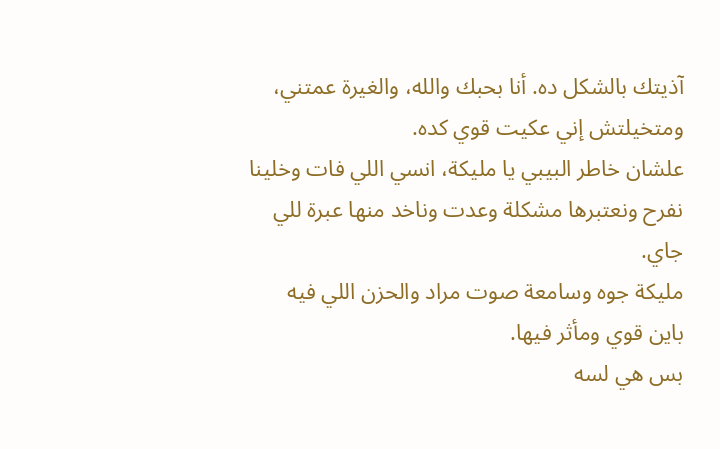آذيتك بالشكل ده. أنا بحبك والله، والغيرة عمتني، ومتخيلتش إني عكيت قوي كده.
علشان خاطر البيبي يا مليكة، انسي اللي فات وخلينا نفرح ونعتبرها مشكلة وعدت وناخد منها عبرة للي جاي.
مليكة جوه وسامعة صوت مراد والحزن اللي فيه باين قوي ومأثر فيها.
بس هي لسه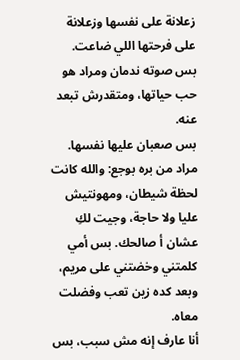زعلانة على نفسها وزعلانة على فرحتها اللي ضاعت.
بس صوته ندمان ومراد هو حب حياتها، ومتقدرش تبعد عنه.
بس صعبان عليها نفسها.
مراد من بره بوجع: والله كانت لحظة شيطان، ومهونتيش عليا ولا حاجة، وجيت لكِ عشان أ صالحك. بس أمي كلمتني وخضتني على مريم، وبعد كده زين تعب وفضلت معاه.
أنا عارف إنه مش سبب، بس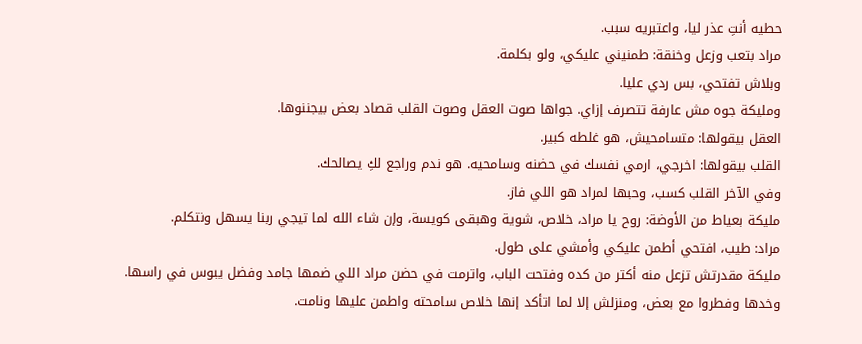حطيه أنتِ عذر ليا، واعتبريه سبب.
مراد بتعب وزعل وخنقة: طمنيني عليكي، ولو بكلمة.
وبلاش تفتحي، بس ردي عليا.
ومليكة جوه مش عارفة تتصرف إزاي. جواها صوت العقل وصوت القلب قصاد بعض بيجننوها.
العقل بيقولها: متسامحيش، هو غلطه كبير.
القلب بيقولها: اخرجي، ارمي نفسك في حضنه وسامحيه. هو ندم وراجع لكِ يصالحك.
وفي الآخر القلب كسب، وحبها لمراد هو اللي فاز.
مليكة بعياط من الأوضة: روح يا مراد، خلاص، شوية وهبقى كويسة، وإن شاء الله لما تيجي ربنا يسهل ونتكلم.
مراد: طيب، افتحي أطمن عليكي وأمشي على طول.
مليكة مقدرتش تزعل منه أكتر من كده وفتحت الباب، واترمت في حضن مراد اللي ضمها جامد وفضل يبوس في راسها.
وخدها وفطروا مع بعض، ومنزلش إلا لما اتأكد إنها خلاص سامحته واطمن عليها ونامت.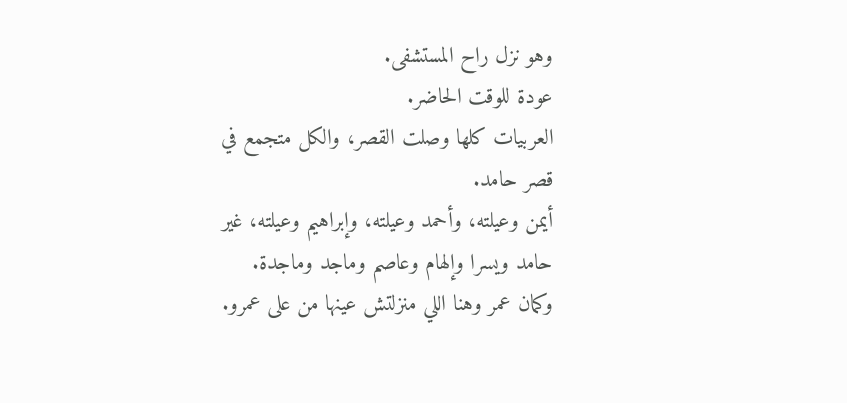وهو نزل راح المستشفى.
عودة للوقت الحاضر.
العربيات كلها وصلت القصر، والكل متجمع في قصر حامد.
أيمن وعيلته، وأحمد وعيلته، وإبراهيم وعيلته، غير حامد ويسرا وإلهام وعاصم وماجد وماجدة.
وكمان عمر وهنا اللي منزلتش عينها من على عمرو.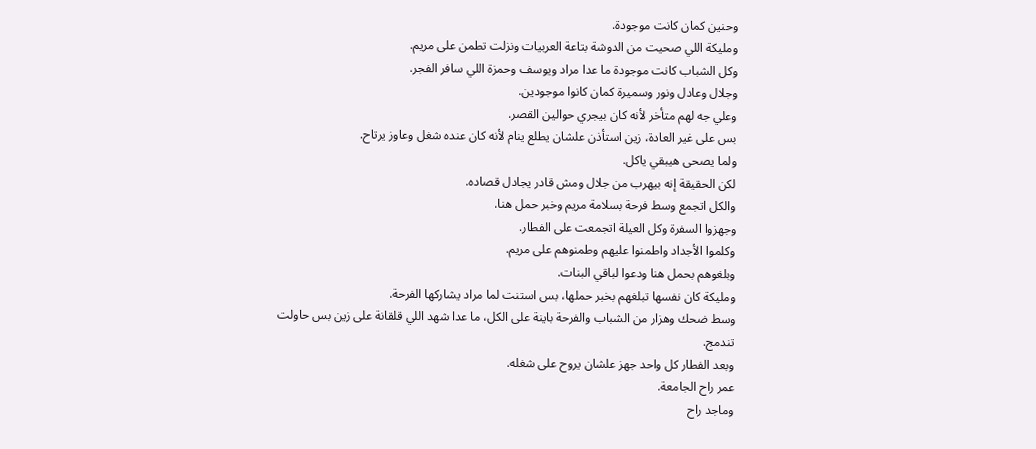وحنين كمان كانت موجودة.
ومليكة اللي صحيت من الدوشة بتاعة العربيات ونزلت تطمن على مريم.
وكل الشباب كانت موجودة ما عدا مراد ويوسف وحمزة اللي سافر الفجر.
وجلال وعادل ونور وسميرة كمان كانوا موجودين.
وعلي جه لهم متأخر لأنه كان بيجري حوالين القصر.
بس على غير العادة، زين استأذن علشان يطلع ينام لأنه كان عنده شغل وعاوز يرتاح.
ولما يصحى هيبقي ياكل.
لكن الحقيقة إنه بيهرب من جلال ومش قادر يجادل قصاده.
والكل اتجمع وسط فرحة بسلامة مريم وخبر حمل هنا.
وجهزوا السفرة وكل العيلة اتجمعت على الفطار.
وكلموا الأجداد واطمنوا عليهم وطمنوهم على مريم.
وبلغوهم بحمل هنا ودعوا لباقي البنات.
ومليكة كان نفسها تبلغهم بخبر حملها، بس استنت لما مراد يشاركها الفرحة.
وسط ضحك وهزار من الشباب والفرحة باينة على الكل، ما عدا شهد اللي قلقانة على زين بس حاولت تندمج.
وبعد الفطار كل واحد جهز علشان يروح على شغله.
عمر راح الجامعة.
وماجد راح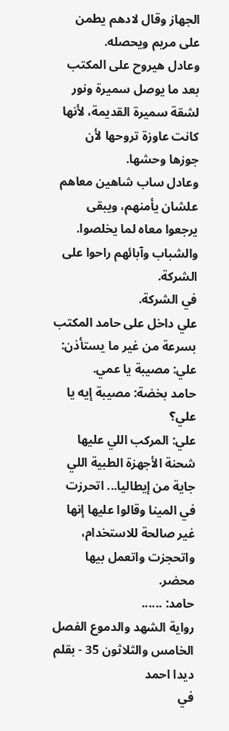الجهاز وقال لادهم يطمن على مريم ويحصله.
وعادل هيروح على المكتب بعد ما يوصل سميرة ونور لشقة سميرة القديمة، لأنها كانت عاوزة تروحها لأن جوزها وحشها.
وعادل ساب شاهين معاهم علشان يأمنهم، ويبقى يرجعوا معاه لما يخلصوا.
والشباب وآبائهم راحوا على الشركة.
في الشركة.
علي داخل على حامد المكتب بسرعة من غير ما يستأذن:
علي: مصيبة يا عمي.
حامد بخضة: مصيبة إيه يا علي؟
علي: المركب اللي عليها شحنة الأجهزة الطبية اللي جاية من إيطاليا... اتحرزت في المينا وقالوا عليها إنها غير صالحة للاستخدام، واتحجزت واتعمل بيها محضر.
حامد: ......
رواية الشهد والدموع الفصل الخامس والثلاثون 35 - بقلم ديدا احمد
في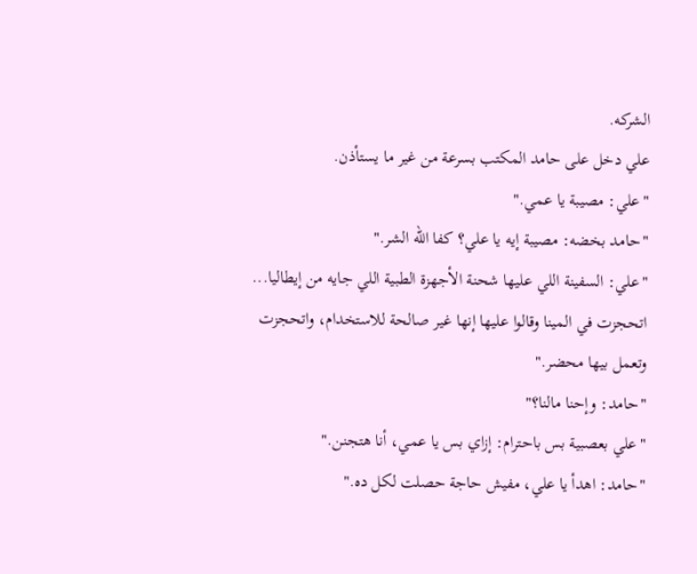الشركه.
علي دخل على حامد المكتب بسرعة من غير ما يستأذن.
"علي: مصيبة يا عمي."
"حامد بخضه: مصيبة إيه يا علي؟ كفا الله الشر."
"علي: السفينة اللي عليها شحنة الأجهزة الطبية اللي جايه من إيطاليا... اتحجزت في المينا وقالوا عليها إنها غير صالحة للاستخدام، واتحجزت وتعمل بيها محضر."
"حامد: وإحنا مالنا؟"
"علي بعصبية بس باحترام: إزاي بس يا عمي، أنا هتجنن."
"حامد: اهدأ يا علي، مفيش حاجة حصلت لكل ده."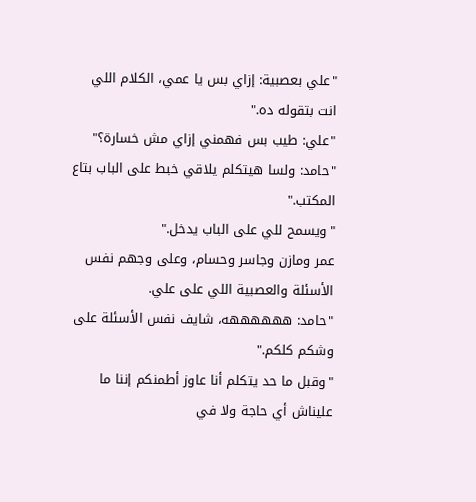"علي بعصبية: إزاي بس يا عمي، الكلام اللي انت بتقوله ده."
"علي: طيب بس فهمني إزاي مش خسارة؟"
"حامد: ولسا هيتكلم يلاقي خبط على الباب بتاع المكتب."
"ويسمح للي على الباب يدخل."
عمر ومازن وجاسر وحسام، وعلى وجهم نفس الأسئلة والعصبية اللي على علي.
"حامد: ههههههه، شايف نفس الأسئلة على وشكم كلكم."
"وقبل ما حد يتكلم أنا عاوز أطمنكم إننا ما عليناش أي حاجة ولا في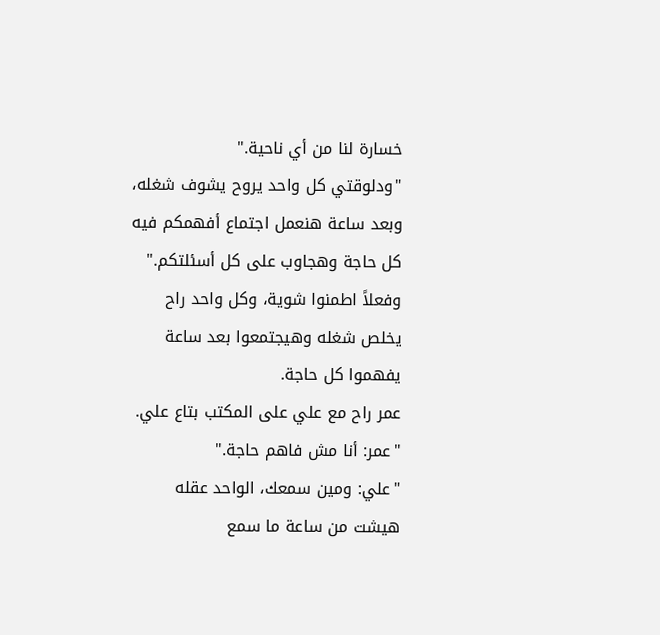خسارة لنا من أي ناحية."
"ودلوقتي كل واحد يروح يشوف شغله، وبعد ساعة هنعمل اجتماع أفهمكم فيه كل حاجة وهجاوب على كل أسئلتكم."
وفعلاً اطمنوا شوية، وكل واحد راح يخلص شغله وهيجتمعوا بعد ساعة يفهموا كل حاجة.
عمر راح مع علي على المكتب بتاع علي.
"عمر: أنا مش فاهم حاجة."
"علي: ومين سمعك، الواحد عقله هيشت من ساعة ما سمع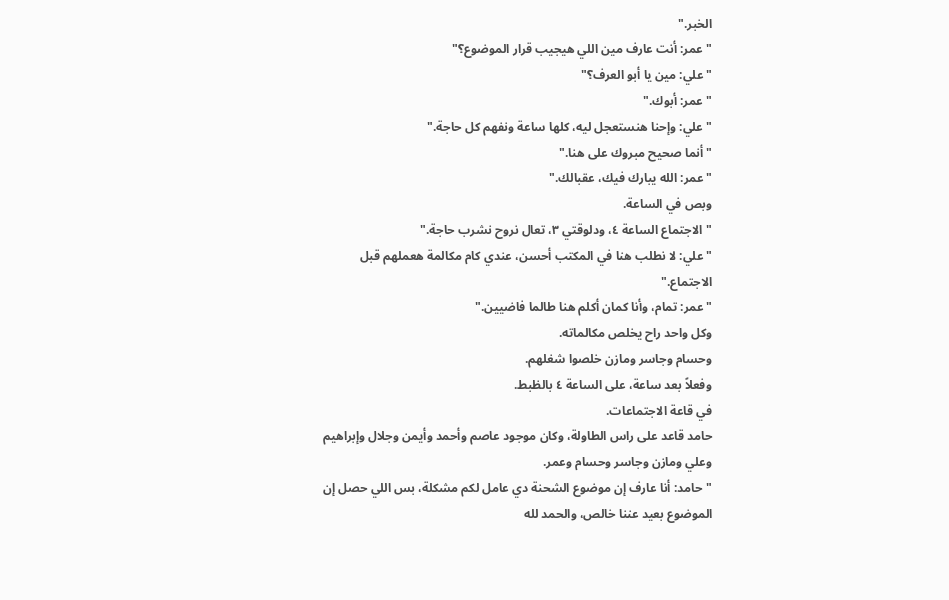الخبر."
"عمر: أنت عارف مين اللي هيجيب قرار الموضوع؟"
"علي: مين يا أبو العرف؟"
"عمر: أبوك."
"علي: وإحنا هنستعجل ليه، كلها ساعة ونفهم كل حاجة."
"أنما صحيح مبروك على هنا."
"عمر: الله يبارك فيك، عقبالك."
وبص في الساعة.
"الاجتماع الساعة ٤، ودلوقتي ٣، تعال نروح نشرب حاجة."
"علي: لا نطلب هنا في المكتب أحسن، عندي كام مكالمة هعملهم قبل الاجتماع."
"عمر: تمام، وأنا كمان أكلم هنا طالما فاضيين."
وكل واحد راح يخلص مكالماته.
وحسام وجاسر ومازن خلصوا شغلهم.
وفعلاً بعد ساعة، على الساعة ٤ بالظبط.
في قاعة الاجتماعات.
حامد قاعد على راس الطاولة، وكان موجود عاصم وأحمد وأيمن وجلال وإبراهيم وعلي ومازن وجاسر وحسام وعمر.
"حامد: أنا عارف إن موضوع الشحنة دي عامل لكم مشكلة، بس اللي حصل إن الموضوع بعيد عننا خالص، والحمد لله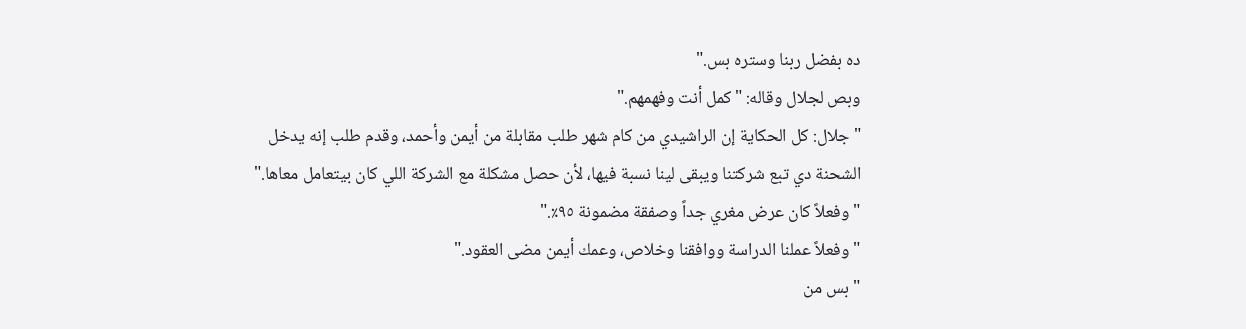ده بفضل ربنا وستره بس."
وبص لجلال وقاله: "كمل أنت وفهمهم."
"جلال: كل الحكاية إن الراشيدي من كام شهر طلب مقابلة من أيمن وأحمد، وقدم طلب إنه يدخل الشحنة دي تبع شركتنا ويبقى لينا نسبة فيها، لأن حصل مشكلة مع الشركة اللي كان بيتعامل معاها."
"وفعلاً كان عرض مغري جداً وصفقة مضمونة ٩٥٪."
"وفعلاً عملنا الدراسة ووافقنا وخلاص، وعمك أيمن مضى العقود."
"بس من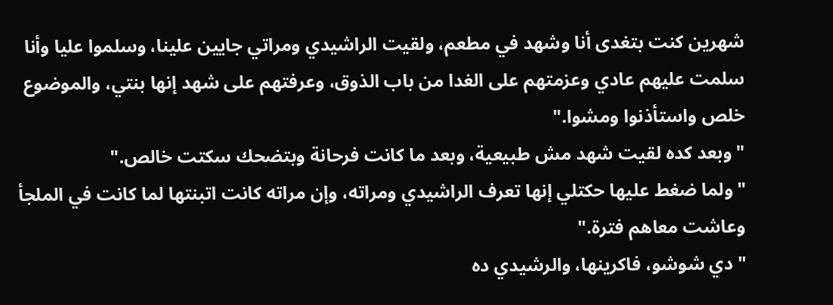شهرين كنت بتغدى أنا وشهد في مطعم، ولقيت الراشيدي ومراتي جايين علينا، وسلموا عليا وأنا سلمت عليهم عادي وعزمتهم على الغدا من باب الذوق، وعرفتهم على شهد إنها بنتي، والموضوع خلص واستأذنوا ومشوا."
"وبعد كده لقيت شهد مش طبيعية، وبعد ما كانت فرحانة وبتضحك سكتت خالص."
"ولما ضغط عليها حكتلي إنها تعرف الراشيدي ومراته، وإن مراته كانت اتبنتها لما كانت في الملجأ وعاشت معاهم فترة."
"دي شوشو، فاكرينها، والرشيدي ده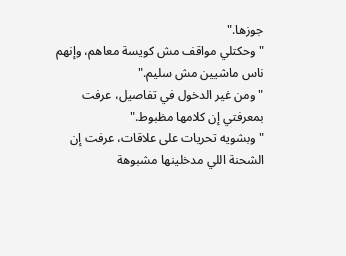جوزها."
"وحكتلي مواقف مش كويسة معاهم، وإنهم ناس ماشيين مش سليم."
"ومن غير الدخول في تفاصيل، عرفت بمعرفتي إن كلامها مظبوط."
"وبشويه تحريات على علاقات، عرفت إن الشحنة اللي مدخلينها مشبوهة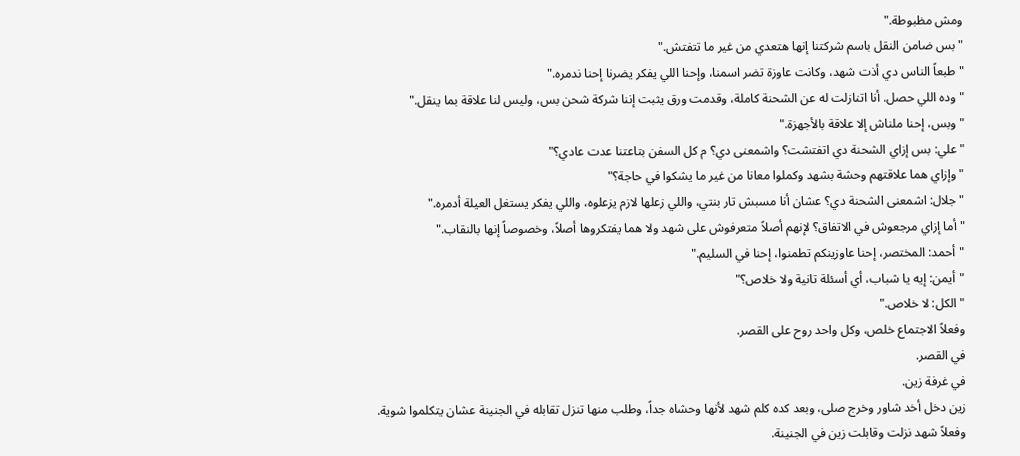ومش مظبوطة."
"بس ضامن النقل باسم شركتنا إنها هتعدي من غير ما تتفتش."
"طبعاً الناس دي أذت شهد، وكانت عاوزة تضر اسمنا، وإحنا اللي يفكر يضرنا إحنا ندمره."
"وده اللي حصل. أنا اتنازلت له عن الشحنة كاملة، وقدمت ورق يثبت إننا شركة شحن بس، وليس لنا علاقة بما ينقل."
"وبس، إحنا ملناش إلا علاقة بالأجهزة."
"علي: بس إزاي الشحنة دي اتفتشت؟ واشمعنى دي؟ م كل السفن بتاعتنا عدت عادي؟"
"وإزاي هما علاقتهم وحشة بشهد وكملوا معانا من غير ما يشكوا في حاجة؟"
"جلال: اشمعنى الشحنة دي؟ عشان أنا مسبش تار بنتي، واللي زعلها لازم يزعلوه، واللي يفكر يستغل العيلة أدمره."
"أما إزاي مرجعوش في الاتفاق؟ لإنهم أصلاً متعرفوش على شهد ولا هما يفتكروها أصلاً، وخصوصاً إنها بالنقاب."
"أحمد: المختصر، إحنا عاوزينكم تطمنوا، إحنا في السليم."
"أيمن: إيه يا شباب، أي أسئلة تانية ولا خلاص؟"
"الكل: لا خلاص."
وفعلاً الاجتماع خلص، وكل واحد روح على القصر.
في القصر.
في غرفة زين.
زين دخل أخد شاور وخرج صلى، وبعد كده كلم شهد لأنها وحشاه جداً، وطلب منها تنزل تقابله في الجنينة عشان يتكلموا شوية.
وفعلاً شهد نزلت وقابلت زين في الجنينة.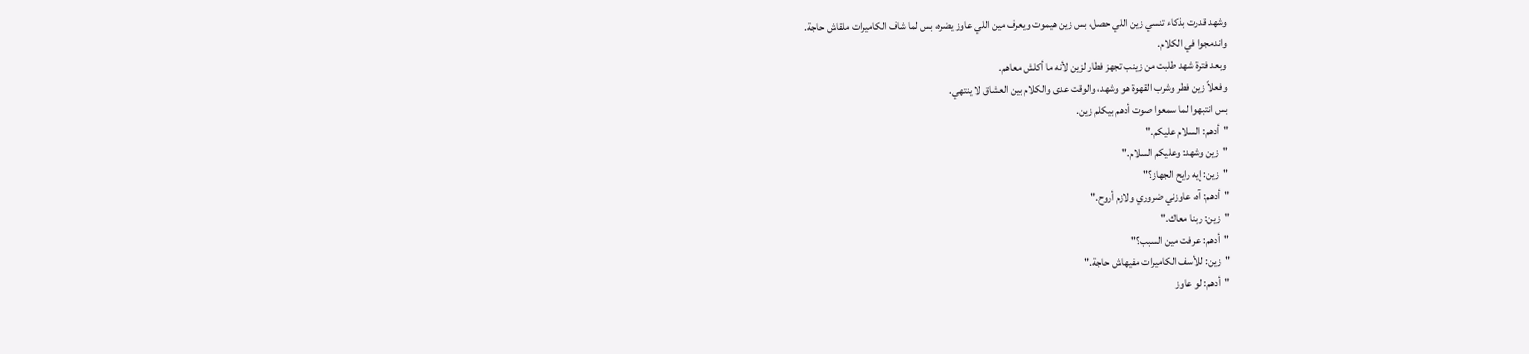وشهد قدرت بذكاء تنسي زين اللي حصل، بس زين هيموت ويعرف مين اللي عاوز يضره، بس لما شاف الكاميرات ملقاش حاجة.
واندمجوا في الكلام.
وبعد فترة شهد طلبت من زينب تجهز فطار لزين لأنه ما أكلش معاهم.
وفعلاً زين فطر وشرب القهوة هو وشهد، والوقت عدى والكلام بين العشاق لا ينتهي.
بس انتبهوا لما سمعوا صوت أدهم بيكلم زين.
"أدهم: السلام عليكم."
"زين وشهد: وعليكم السلام."
"زين: إيه رايح الجهاز؟"
"أدهم: آه، عاوزني ضروري ولازم أروح."
"زين: ربنا معاك."
"أدهم: عرفت مين السبب؟"
"زين: للأسف الكاميرات مفيهاش حاجة."
"أدهم: لو عاوز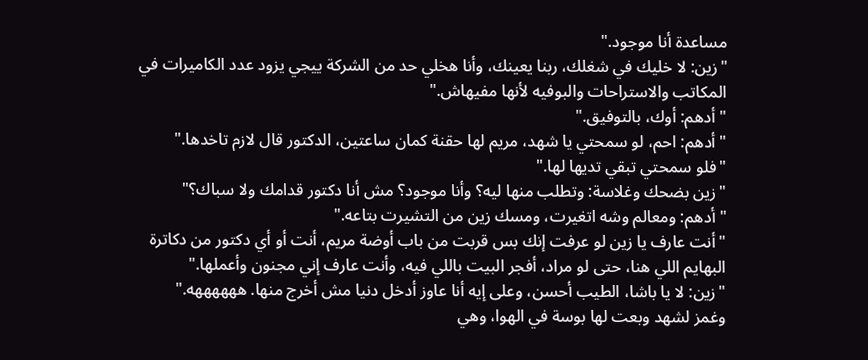مساعدة أنا موجود."
"زين: لا خليك في شغلك، ربنا يعينك، وأنا هخلي حد من الشركة ييجي يزود عدد الكاميرات في المكاتب والاستراحات والبوفيه لأنها مفيهاش."
"أدهم: أوك، بالتوفيق."
"أدهم: احم، لو سمحتي يا شهد، مريم لها حقنة كمان ساعتين، الدكتور قال لازم تاخدها."
"فلو سمحتي تبقي تديها لها."
"زين بضحك وغلاسة: وتطلب منها ليه؟ وأنا موجود؟ مش أنا دكتور قدامك ولا سباك؟"
"أدهم: ومعالم وشه اتغيرت، ومسك زين من التشيرت بتاعه."
"أنت عارف يا زين لو عرفت إنك بس قربت من باب أوضة مريم، أنت أو أي دكتور من دكاترة البهايم اللي هنا، حتى لو مراد، أفجر البيت باللي فيه، وأنت عارف إني مجنون وأعملها."
"زين: لا يا باشا، الطيب أحسن، وعلى إيه أنا عاوز أدخل دنيا مش أخرج منها. ههههههه."
وغمز لشهد وبعت لها بوسة في الهوا، وهي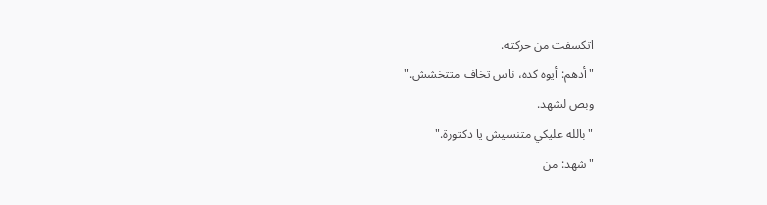اتكسفت من حركته.
"أدهم: أيوه كده، ناس تخاف متتخشش."
وبص لشهد.
"بالله عليكي متنسيش يا دكتورة."
"شهد: من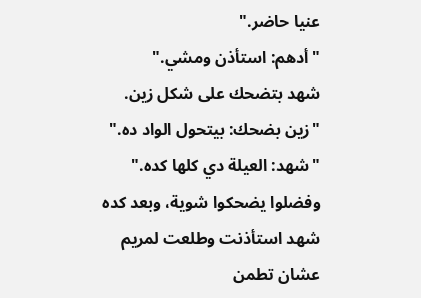عنيا حاضر."
"أدهم: استأذن ومشي."
شهد بتضحك على شكل زين.
"زين بضحك: بيتحول الواد ده."
"شهد: العيلة دي كلها كده."
وفضلوا يضحكوا شوية، وبعد كده شهد استأذنت وطلعت لمريم عشان تطمن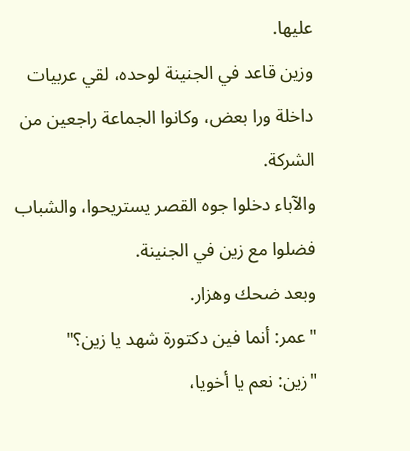عليها.
وزين قاعد في الجنينة لوحده، لقي عربيات داخلة ورا بعض، وكانوا الجماعة راجعين من الشركة.
والآباء دخلوا جوه القصر يستريحوا، والشباب فضلوا مع زين في الجنينة.
وبعد ضحك وهزار.
"عمر: أنما فين دكتورة شهد يا زين؟"
"زين: نعم يا أخويا،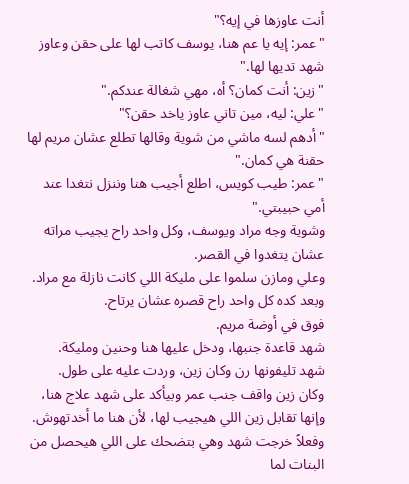أنت عاوزها في إيه؟"
"عمر: إيه يا عم هنا، يوسف كاتب لها على حقن وعاوز شهد تديها لها."
"زين: أنت كمان؟ أه، مهي شغالة عندكم."
"علي: ليه، مين تاني عاوز ياخد حقن؟"
"أدهم لسه ماشي من شوية وقالها تطلع عشان مريم لها حقنة هي كمان."
"عمر: طيب كويس، اطلع أجيب هنا وننزل نتغدا عند أمي حبيبتي."
وشوية وجه مراد ويوسف، وكل واحد راح يجيب مراته عشان يتغدوا في القصر.
وعلي ومازن سلموا على مليكة اللي كانت نازلة مع مراد.
وبعد كده كل واحد راح قصره عشان يرتاح.
فوق في أوضة مريم.
شهد قاعدة جنبها، ودخل عليها هنا وحنين ومليكة.
شهد تليفونها رن وكان زين، وردت عليه على طول.
وكان زين واقف جنب عمر وبيأكد على شهد علاج هنا، وإنها تقابل زين اللي هيجيب لها، لأن هنا ما أخدتهوش.
وفعلاً خرجت شهد وهي بتضحك على اللي هيحصل من البنات لما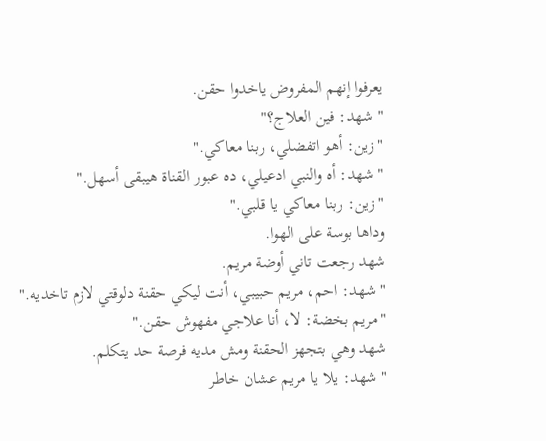يعرفوا إنهم المفروض ياخدوا حقن.
"شهد: فين العلاج؟"
"زين: أهو اتفضلي، ربنا معاكي."
"شهد: أه والنبي ادعيلي، ده عبور القناة هيبقى أسهل."
"زين: ربنا معاكي يا قلبي."
وداها بوسة على الهوا.
شهد رجعت تاني أوضة مريم.
"شهد: احم، مريم حبيبي، أنت ليكي حقنة دلوقتي لازم تاخديه."
"مريم بخضة: لا، أنا علاجي مفهوش حقن."
شهد وهي بتجهز الحقنة ومش مديه فرصة حد يتكلم.
"شهد: يلا يا مريم عشان خاطر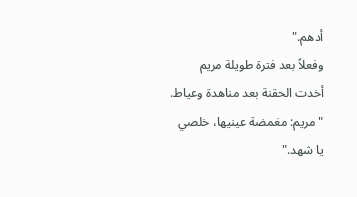أدهم."
وفعلاً بعد فترة طويلة مريم أخدت الحقنة بعد مناهدة وعياط.
"مريم: مغمضة عينيها، خلصي يا شهد."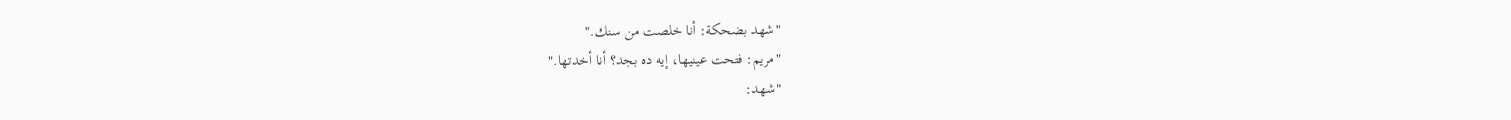"شهد بضحكة: أنا خلصت من سنك."
"مريم: فتحت عينيها، إيه ده بجد؟ أنا أخدتها."
"شهد: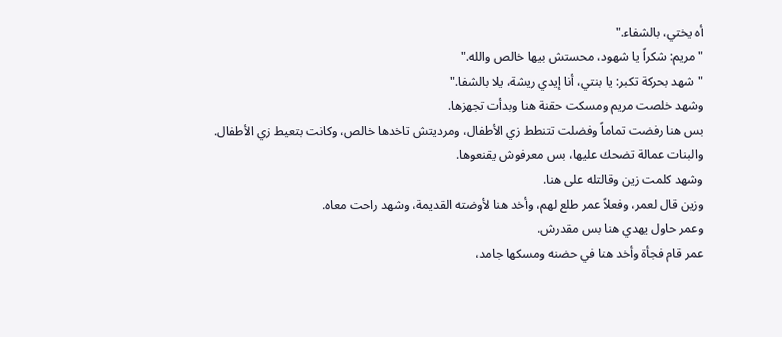أه يختي، بالشفاء."
"مريم: شكراً يا شهود، محستش بيها خالص والله."
"شهد بحركة تكبر: يا بنتي، أنا إيدي ريشة، يلا بالشفا."
وشهد خلصت مريم ومسكت حقنة هنا وبدأت تجهزها.
بس هنا رفضت تماماً وفضلت تتنطط زي الأطفال، ومرديتش تاخدها خالص، وكانت بتعيط زي الأطفال.
والبنات عمالة تضحك عليها، بس معرفوش يقنعوها.
وشهد كلمت زين وقالتله على هنا.
وزين قال لعمر، وفعلاً عمر طلع لهم، وأخد هنا لأوضته القديمة، وشهد راحت معاه.
وعمر حاول يهدي هنا بس مقدرش.
عمر قام فجأة وأخد هنا في حضنه ومسكها جامد،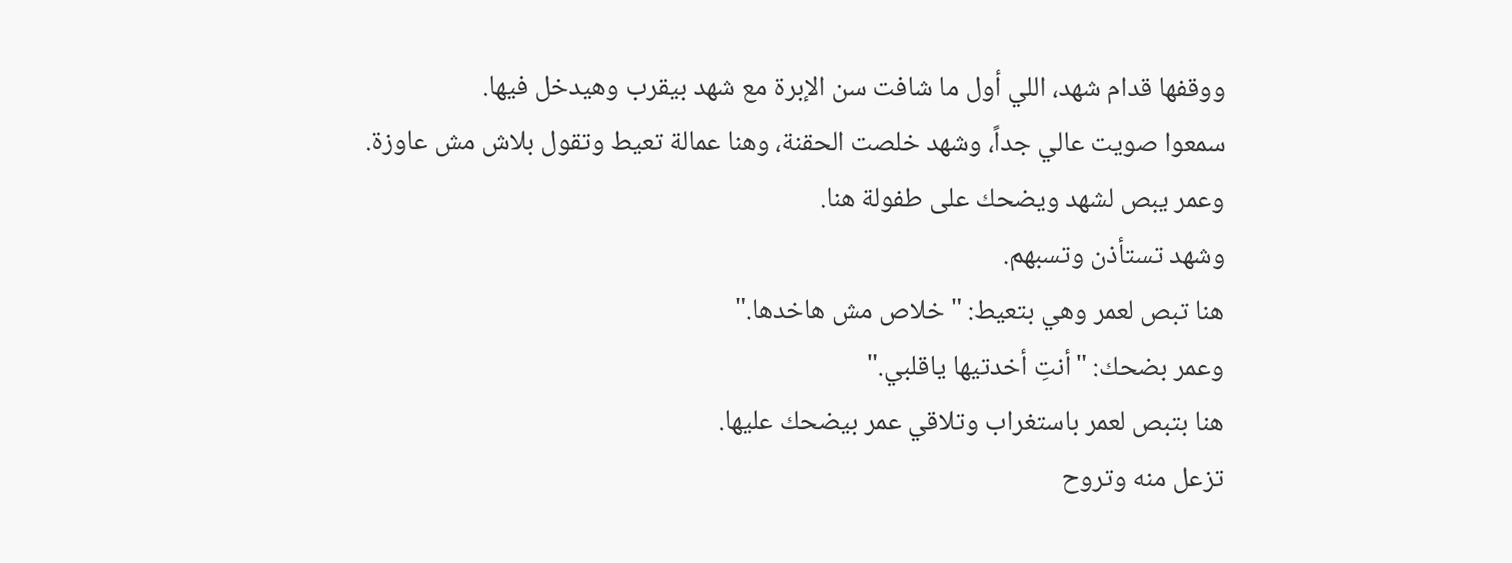ووقفها قدام شهد، اللي أول ما شافت سن الإبرة مع شهد بيقرب وهيدخل فيها.
سمعوا صويت عالي جداً، وشهد خلصت الحقنة، وهنا عمالة تعيط وتقول بلاش مش عاوزة.
وعمر يبص لشهد ويضحك على طفولة هنا.
وشهد تستأذن وتسبهم.
هنا تبص لعمر وهي بتعيط: "خلاص مش هاخدها."
وعمر بضحك: "أنتِ أخدتيها ياقلبي."
هنا بتبص لعمر باستغراب وتلاقي عمر بيضحك عليها.
تزعل منه وتروح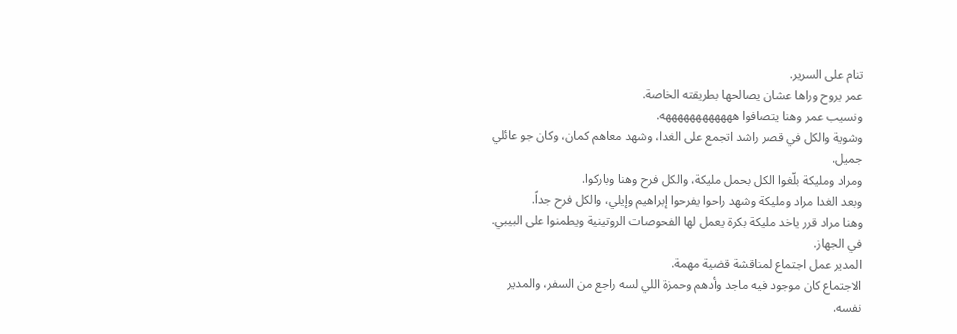تنام على السرير.
عمر يروح وراها عشان يصالحها بطريقته الخاصة.
ونسيب عمر وهنا يتصافوا ههههههههههههه.
وشوية والكل في قصر راشد اتجمع على الغدا، وشهد معاهم كمان، وكان جو عائلي جميل.
ومراد ومليكة بلّغوا الكل بحمل مليكة، والكل فرح وهنا وباركوا.
وبعد الغدا مراد ومليكة وشهد راحوا يفرحوا إبراهيم وإيلي، والكل فرح جداً.
وهنا مراد قرر ياخد مليكة بكرة يعمل لها الفحوصات الروتينية ويطمنوا على البيبي.
في الجهاز.
المدير عمل اجتماع لمناقشة قضية مهمة.
الاجتماع كان موجود فيه ماجد وأدهم وحمزة اللي لسه راجع من السفر، والمدير نفسه.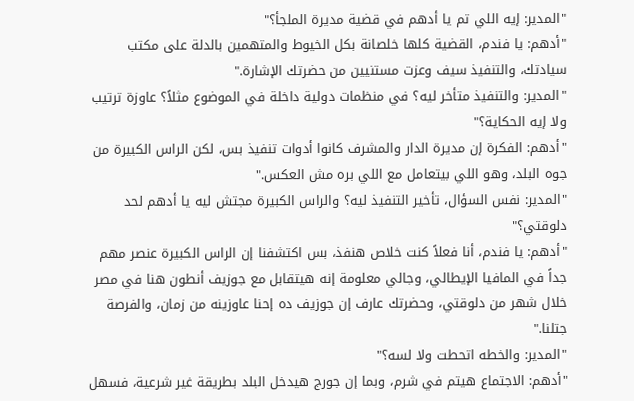"المدير: إيه اللي تم يا أدهم في قضية مديرة الملجأ؟"
"أدهم: يا فندم، القضية كلها خلصانة بكل الخيوط والمتهمين بالدلة على مكتب سيادتك، والتنفيذ سيف وعزت مستنيين من حضرتك الإشارة."
"المدير: والتنفيذ متأخر ليه؟ في منظمات دولية داخلة في الموضوع مثلاً؟ عاوزة ترتيب ولا إيه الحكاية؟"
"أدهم: الفكرة إن مديرة الدار والمشرف كانوا أدوات تنفيذ بس، لكن الراس الكبيرة من جوه البلد، وهو اللي بيتعامل مع اللي بره مش العكس."
"المدير: نفس السؤال، تأخير التنفيذ ليه؟ والراس الكبيرة مجتش ليه يا أدهم لحد دلوقتي؟"
"أدهم: يا فندم، أنا فعلاً كنت خلاص هنفذ، بس اكتشفنا إن الراس الكبيرة عنصر مهم جداً في المافيا الإيطالي، وجالي معلومة إنه هيتقابل مع جوزيف أنطون هنا في مصر خلال شهر من دلوقتي، وحضرتك عارف إن جوزيف ده إحنا عاوزينه من زمان، والفرصة جتلنا."
"المدير: والخطه اتحطت ولا لسه؟"
"أدهم: الاجتماع هيتم في شرم، وبما إن جورج هيدخل البلد بطريقة غير شرعية، فسهل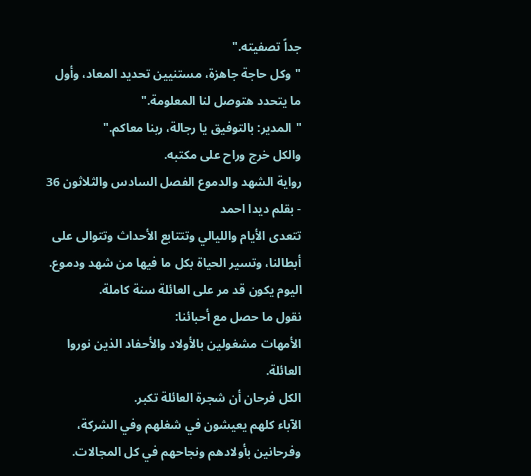جداً تصفيته."
"وكل حاجة جاهزة، مستنيين تحديد المعاد، وأول ما يتحدد هتوصل لنا المعلومة."
"المدير: بالتوفيق يا رجالة، ربنا معاكم."
والكل خرج وراح على مكتبه.
رواية الشهد والدموع الفصل السادس والثلاثون 36 - بقلم ديدا احمد
تتعدى الأيام والليالي وتتتابع الأحداث وتتوالى على أبطالنا، وتسير الحياة بكل ما فيها من شهد ودموع.
اليوم يكون قد مر على العائلة سنة كاملة.
نقول ما حصل مع أحبائنا:
الأمهات مشغولين بالأولاد والأحفاد الذين نوروا العائلة.
الكل فرحان أن شجرة العائلة تكبر.
الآباء كلهم يعيشون في شغلهم وفي الشركة، وفرحانين بأولادهم ونجاحهم في كل المجالات.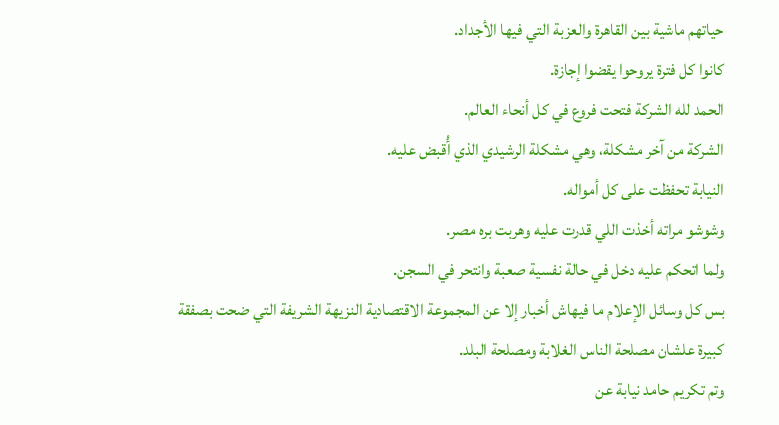حياتهم ماشية بين القاهرة والعزبة التي فيها الأجداد.
كانوا كل فترة يروحوا يقضوا إجازة.
الحمد لله الشركة فتحت فروع في كل أنحاء العالم.
الشركة من آخر مشكلة، وهي مشكلة الرشيدي الذي أُقبض عليه.
النيابة تحفظت على كل أمواله.
وشوشو مراته أخذت اللي قدرت عليه وهربت بره مصر.
ولما اتحكم عليه دخل في حالة نفسية صعبة وانتحر في السجن.
بس كل وسائل الإعلام ما فيهاش أخبار إلا عن المجموعة الاقتصادية النزيهة الشريفة التي ضحت بصفقة كبيرة علشان مصلحة الناس الغلابة ومصلحة البلد.
وتم تكريم حامد نيابة عن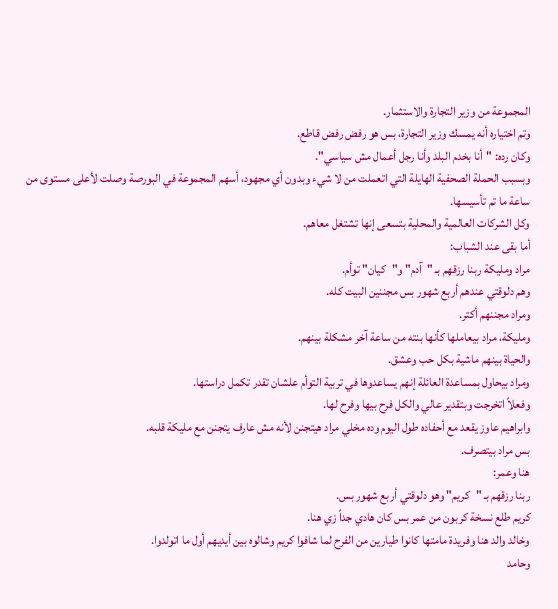المجموعة من وزير التجارة والاستثمار.
وتم اختياره أنه يمسك وزير التجارة، بس هو رفض رفض قاطع.
وكان رده: "أنا بخدم البلد وأنا رجل أعمال مش سياسي".
وبسبب الحملة الصحفية الهايلة التي اتعملت من لا شيء وبدون أي مجهود، أسهم المجموعة في البورصة وصلت لأعلى مستوى من ساعة ما تم تأسيسها.
وكل الشركات العالمية والمحلية بتسعى إنها تشتغل معاهم.
أما بقى عند الشباب:
مراد ومليكة ربنا رزقهم بـ "آدم" و"كيان" توأم.
وهم دلوقتي عندهم أربع شهور بس مجننين البيت كله.
ومراد مجننهم أكتر.
ومليكة، مراد بيعاملها كأنها بنته من ساعة آخر مشكلة بينهم.
والحياة بينهم ماشية بكل حب وعشق.
ومراد بيحاول بمساعدة العائلة إنهم يساعدوها في تربية التوأم علشان تقدر تكمل دراستها.
وفعلاً اتخرجت وبتقدير عالي والكل فرح بيها وفرح لها.
وابراهيم عاوز يقعد مع أحفاده طول اليوم وده مخلي مراد هيتجنن لأنه مش عارف يتجنن مع مليكة قلبه.
بس مراد بيتصرف.
هنا وعمر:
ربنا رزقهم بـ "كريم" وهو دلوقتي أربع شهور بس.
كريم طلع نسخة كربون من عمر بس كان هادي جداً زي هنا.
وخالد والد هنا وفريدة مامتها كانوا طيارين من الفرح لما شافوا كريم وشالوه بين أيديهم أول ما اتولدوا.
وحامد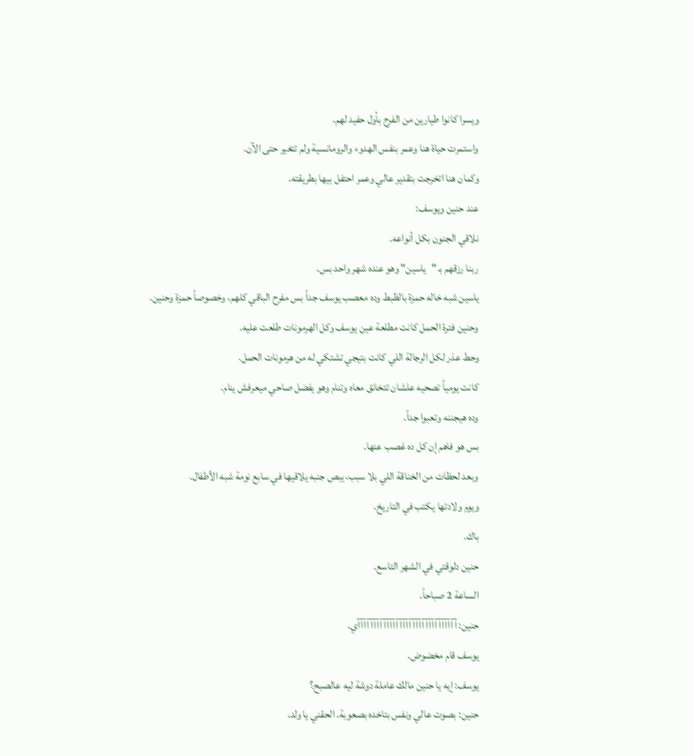ويسرا كانوا طيارين من الفرح بأول حفيد لهم.
واستمرت حياة هنا وعمر بنفس الهدوء والرومانسية ولم تتغير حتى الآن.
وكمان هنا اتخرجت بتقدير عالي وعمر احتفل بيها بطريقته.
عند حنين ويوسف:
نلاقي الجنون بكل أنواعه.
ربنا رزقهم بـ "ياسين" وهو عنده شهر واحد بس.
ياسين شبه خاله حمزة بالظبط وده معصب يوسف جداً بس مفرح الباقي كلهم، وخصوصاً حمزة وحنين.
وحنين فترة الحمل كانت مطلعة عين يوسف وكل الهرمونات طلعت عليه.
وحط عذر لكل الرجالة اللي كانت بتيجي تشتكي له من هرمونات الحمل.
كانت يومياً تصحيه علشان تتخانق معاه وتنام وهو يفضل صاحي ميعرفش ينام.
وده هيجننه وتعبوا جداً.
بس هو فاهم إن كل ده غصب عنها.
وبعد لحظات من الخناقة اللي بلا سبب، يبص جنبه يلاقيها في سابع نومة شبه الأطفال.
ويوم ولادتها يكتب في التاريخ.
باك.
حنين دلوقتي في الشهر التاسع.
الساعة 2 صباحاً.
حنين: آآآآآآآآآآآآآآآآآآآآآآآآآآآآآآآي.
يوسف قام مخضوض.
يوسف: إيه يا حنين مالك عاملة دوشة ليه عالصبح؟
حنين: بصوت عالي ونفس بتاخده بصعوبة. الحقني يا ولد.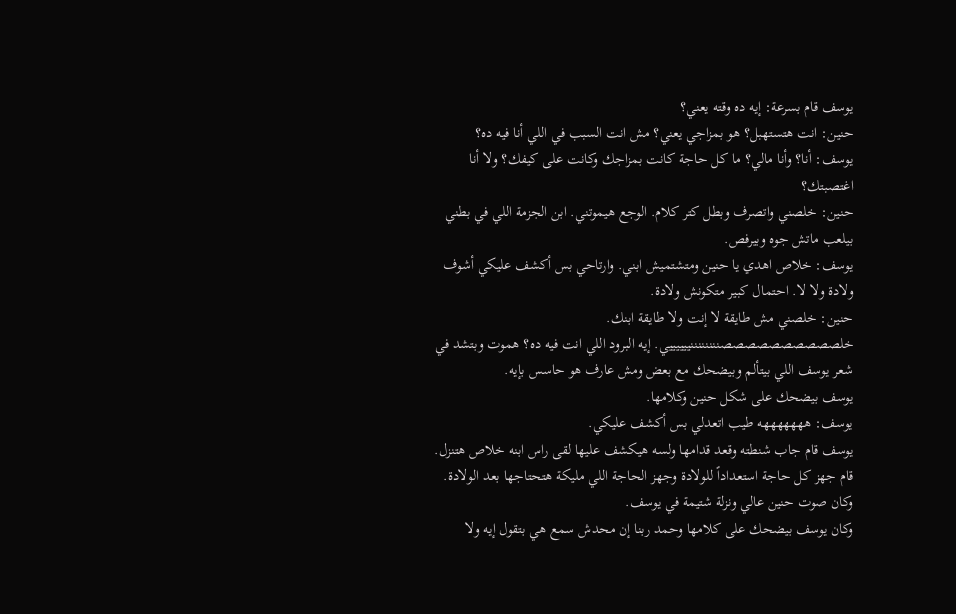يوسف قام بسرعة: إيه ده وقته يعني؟
حنين: انت هتستهبل؟ هو بمزاجي يعني؟ مش انت السبب في اللي أنا فيه ده؟
يوسف: أنا؟ وأنا مالي؟ ما كل حاجة كانت بمزاجك وكانت على كيفك؟ ولا أنا اغتصبتك؟
حنين: خلصني واتصرف وبطل كتر كلام. الوجع هيموتني. ابن الجزمة اللي في بطني بيلعب ماتش جوه وبيرفص.
يوسف: خلاص اهدي يا حنين ومتشتميش ابني. وارتاحي بس أكشف عليكي أشوف ولادة ولا لا. احتمال كبير متكونش ولادة.
حنين: خلصني مش طايقة لا إنت ولا طايقة ابنك. خلصصصصصصصصصصننننننننييييييي. إيه البرود اللي انت فيه ده؟ هموت وبتشد في شعر يوسف اللي بيتألم وبيضحك مع بعض ومش عارف هو حاسس بإيه.
يوسف بيضحك على شكل حنين وكلامها.
يوسف: هههههههه طيب اتعدلي بس أكشف عليكي.
يوسف قام جاب شنطته وقعد قدامها ولسه هيكشف عليها لقى راس ابنه خلاص هتنزل.
قام جهز كل حاجة استعداداً للولادة وجهز الحاجة اللي مليكة هتحتاجها بعد الولادة.
وكان صوت حنين عالي ونزلة شتيمة في يوسف.
وكان يوسف بيضحك على كلامها وحمد ربنا إن محدش سمع هي بتقول إيه ولا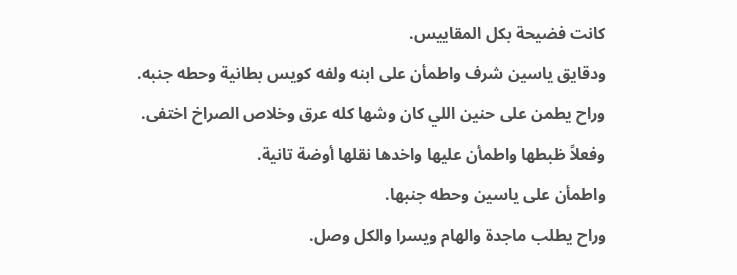كانت فضيحة بكل المقاييس.
ودقايق ياسين شرف واطمأن على ابنه ولفه كويس بطانية وحطه جنبه.
وراح يطمن على حنين اللي كان وشها كله عرق وخلاص الصراخ اختفى.
وفعلاً ظبطها واطمأن عليها واخدها نقلها أوضة تانية.
واطمأن على ياسين وحطه جنبها.
وراح يطلب ماجدة والهام ويسرا والكل وصل.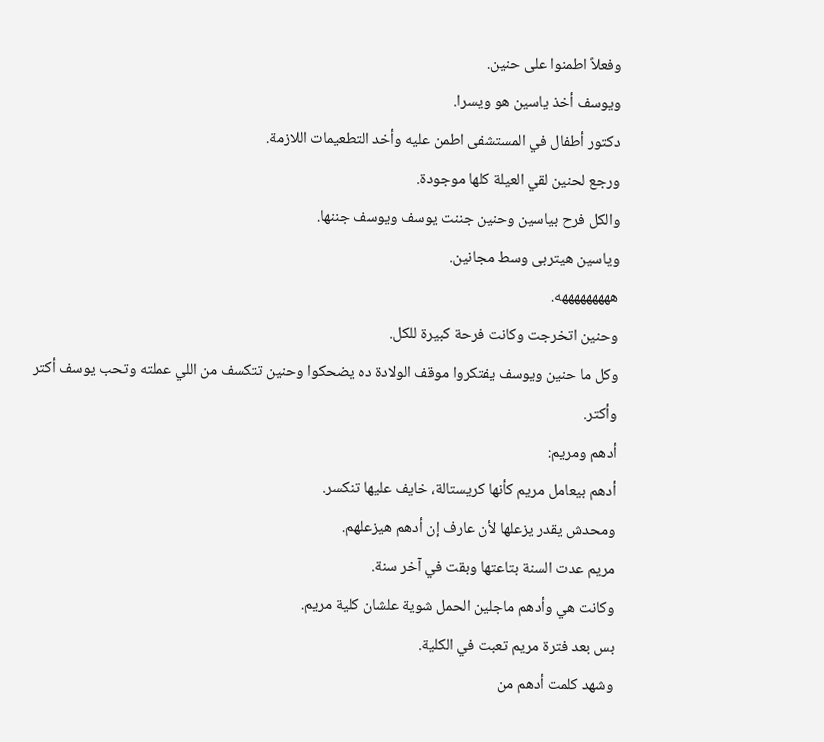وفعلاً اطمنوا على حنين.
ويوسف أخذ ياسين هو ويسرا.
دكتور أطفال في المستشفى اطمن عليه وأخد التطعيمات اللازمة.
ورجع لحنين لقي العيلة كلها موجودة.
والكل فرح بياسين وحنين جننت يوسف ويوسف جننها.
وياسين هيتربى وسط مجانين.
هههههههههه.
وحنين اتخرجت وكانت فرحة كبيرة للكل.
وكل ما حنين ويوسف يفتكروا موقف الولادة ده يضحكوا وحنين تتكسف من اللي عملته وتحب يوسف أكتر وأكتر.
أدهم ومريم:
أدهم بيعامل مريم كأنها كريستالة، خايف عليها تنكسر.
ومحدش يقدر يزعلها لأن عارف إن أدهم هيزعلهم.
مريم عدت السنة بتاعتها وبقت في آخر سنة.
وكانت هي وأدهم ماجلين الحمل شوية علشان كلية مريم.
بس بعد فترة مريم تعبت في الكلية.
وشهد كلمت أدهم من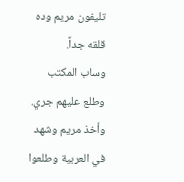تليفون مريم وده قلقه جداً.
وساب المكتب وطلع عليهم جري.
وأخذ مريم وشهد في العربية وطلعوا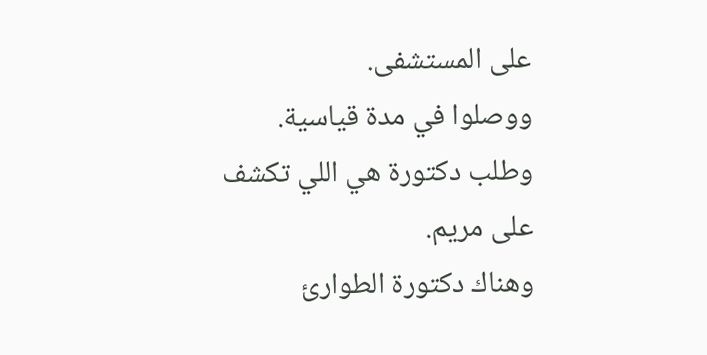على المستشفى.
ووصلوا في مدة قياسية.
وطلب دكتورة هي اللي تكشف على مريم.
وهناك دكتورة الطوارئ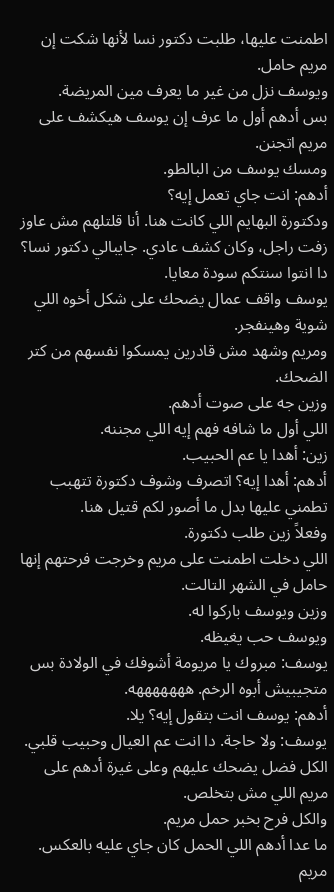اطمنت عليها، طلبت دكتور نسا لأنها شكت إن مريم حامل.
ويوسف نزل من غير ما يعرف مين المريضة.
بس أدهم أول ما عرف إن يوسف هيكشف على مريم اتجنن.
ومسك يوسف من البالطو.
أدهم: انت جاي تعمل إيه؟
ودكتورة البهايم اللي كانت هنا. أنا قلتلهم مش عاوز زفت راجل، وكان كشف عادي. جايبالي دكتور نسا؟ دا انتوا سنتكم سودة معايا.
يوسف واقف عمال يضحك على شكل أخوه اللي شوية وهينفجر.
ومريم وشهد مش قادرين يمسكوا نفسهم من كتر الضحك.
وزين جه على صوت أدهم.
اللي أول ما شافه فهم إيه اللي مجننه.
زين: أهدا يا عم الحبيب.
أدهم: أهدا إيه؟ اتصرف وشوف دكتورة تتهبب تطمني عليها بدل ما أصور لكم قتيل هنا.
وفعلاً زين طلب دكتورة.
اللي دخلت اطمنت على مريم وخرجت فرحتهم إنها حامل في الشهر التالت.
وزين ويوسف باركوا له.
ويوسف حب يغيظه.
يوسف: مبروك يا مريومة أشوفك في الولادة بس متجيبيش أبوه الرخم. هههههههه.
أدهم: يوسف انت بتقول إيه؟ يلا.
يوسف: ولا حاجة. دا انت عم العيال وحبيب قلبي.
الكل فضل يضحك عليهم وعلى غيرة أدهم على مريم اللي مش بتخلص.
والكل فرح بخبر حمل مريم.
ما عدا أدهم اللي الحمل كان جاي عليه بالعكس.
مريم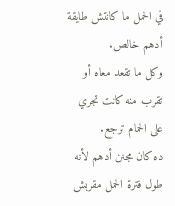في الحمل ما كانتش طايقة أدهم خالص.
وكل ما تقعد معاه أو تقرب منه كانت تجري على الحمام ترجع.
ده كان مجنن أدهم لأنه طول فترة الحمل مقربش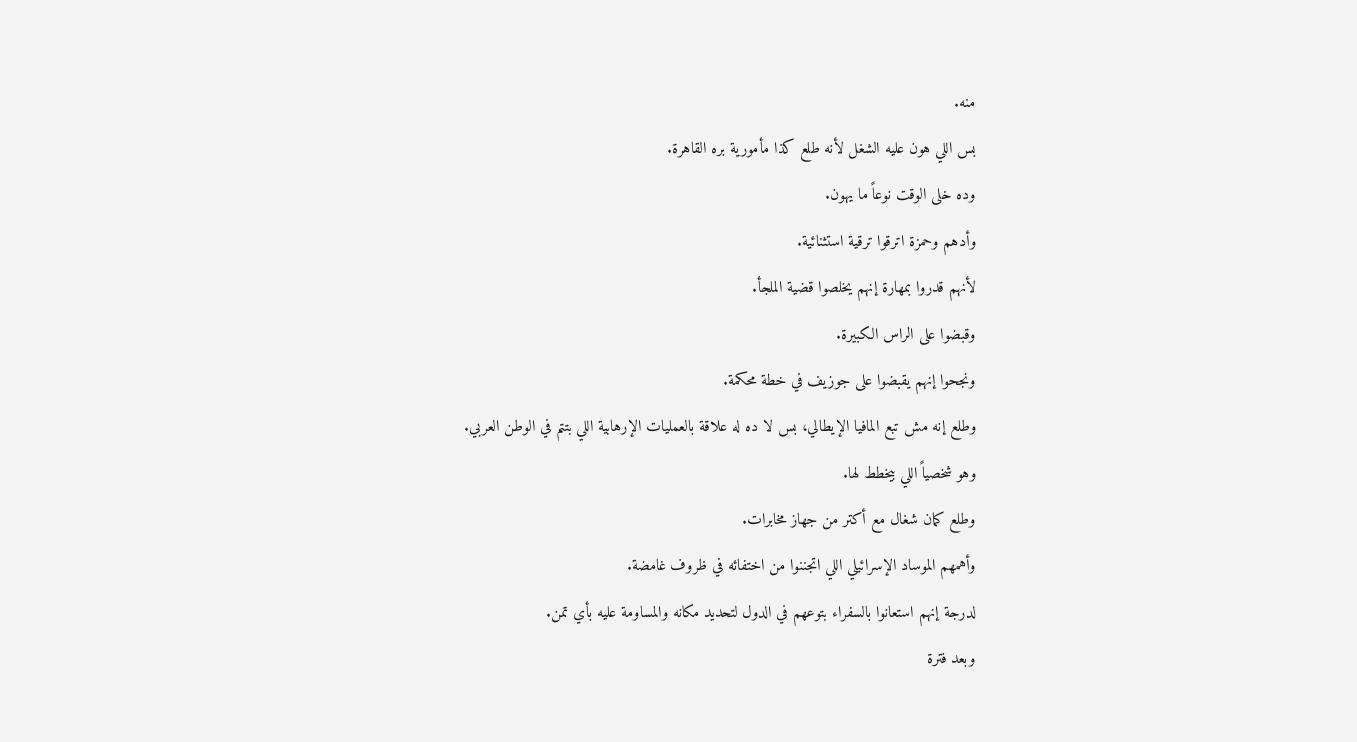منه.
بس اللي هون عليه الشغل لأنه طلع كذا مأمورية بره القاهرة.
وده خلى الوقت نوعاً ما يهون.
وأدهم وحمزة اترقوا ترقية استثنائية.
لأنهم قدروا بمهارة إنهم يخلصوا قضية الملجأ.
وقبضوا على الراس الكبيرة.
ونجحوا إنهم يقبضوا على جوزيف في خطة محكمة.
وطلع إنه مش تبع المافيا الإيطالي، بس لا ده له علاقة بالعمليات الإرهابية اللي بتتم في الوطن العربي.
وهو شخصياً اللي بيخطط لها.
وطلع كمان شغال مع أكتر من جهاز مخابرات.
وأهمهم الموساد الإسرائيلي اللي اتجننوا من اختفائه في ظروف غامضة.
لدرجة إنهم استعانوا بالسفراء بتوعهم في الدول لتحديد مكانه والمساومة عليه بأي تمن.
وبعد فترة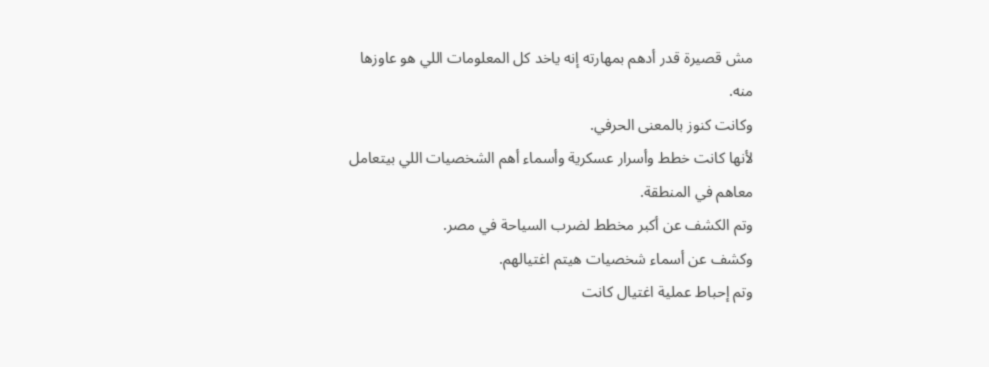مش قصيرة قدر أدهم بمهارته إنه ياخد كل المعلومات اللي هو عاوزها منه.
وكانت كنوز بالمعنى الحرفي.
لأنها كانت خطط وأسرار عسكرية وأسماء أهم الشخصيات اللي بيتعامل معاهم في المنطقة.
وتم الكشف عن أكبر مخطط لضرب السياحة في مصر.
وكشف عن أسماء شخصيات هيتم اغتيالهم.
وتم إحباط عملية اغتيال كانت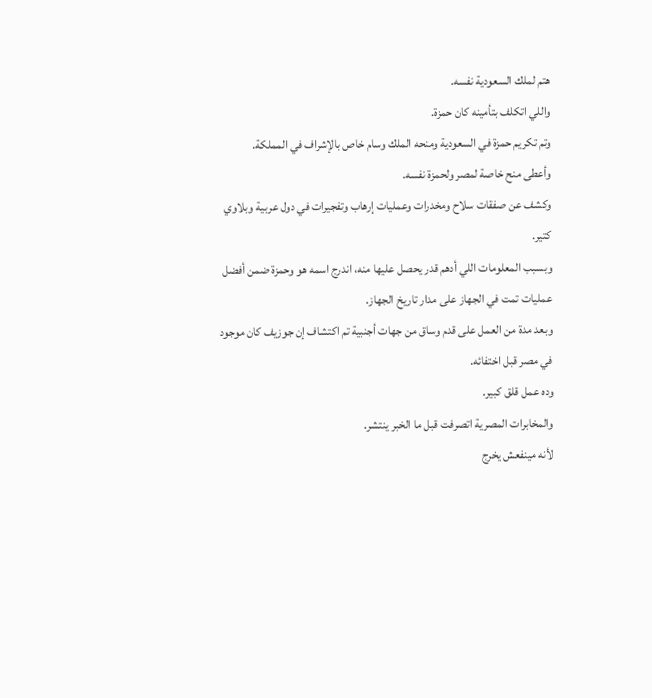هتم لملك السعودية نفسه.
واللي اتكلف بتأمينه كان حمزة.
وتم تكريم حمزة في السعودية ومنحه الملك وسام خاص بالإشراف في المملكة.
وأعطى منح خاصة لمصر ولحمزة نفسه.
وكشف عن صفقات سلاح ومخدرات وعمليات إرهاب وتفجيرات في دول عربية وبلاوي كتير.
وبسبب المعلومات اللي أدهم قدر يحصل عليها منه، اندرج اسمه هو وحمزة ضمن أفضل عمليات تمت في الجهاز على مدار تاريخ الجهاز.
وبعد مدة من العمل على قدم وساق من جهات أجنبية تم اكتشاف إن جوزيف كان موجود في مصر قبل اختفائه.
وده عمل قلق كبير.
والمخابرات المصرية اتصرفت قبل ما الخبر ينتشر.
لأنه مينفعش يخرج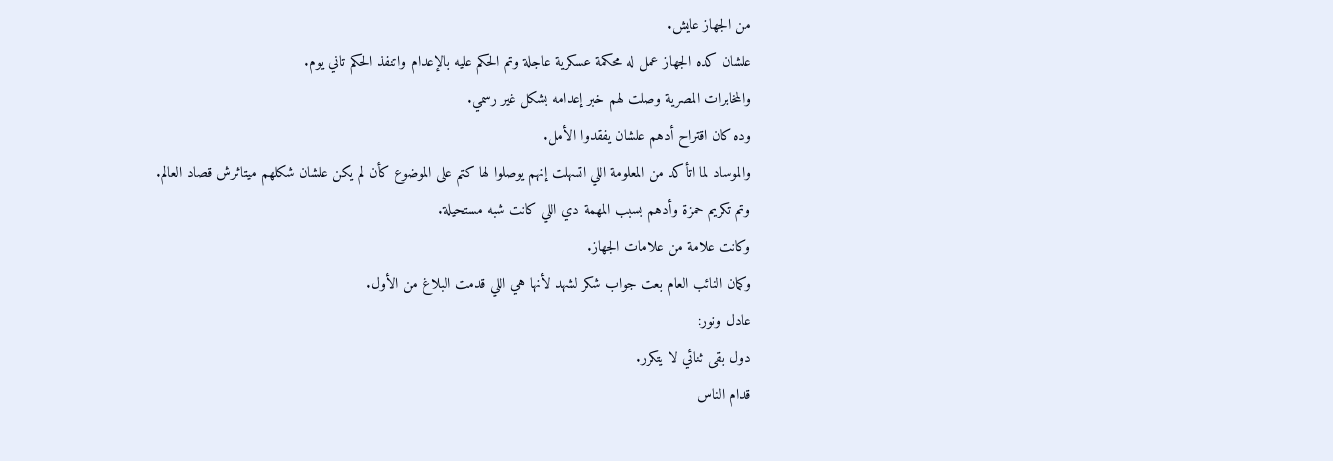من الجهاز عايش.
علشان كده الجهاز عمل له محكمة عسكرية عاجلة وتم الحكم عليه بالإعدام واتنفذ الحكم تاني يوم.
والمخابرات المصرية وصلت لهم خبر إعدامه بشكل غير رسمي.
وده كان اقتراح أدهم علشان يفقدوا الأمل.
والموساد لما اتأكد من المعلومة اللي اتسهلت إنهم يوصلوا لها كتم على الموضوع كأن لم يكن علشان شكلهم ميتاثرش قصاد العالم.
وتم تكريم حمزة وأدهم بسبب المهمة دي اللي كانت شبه مستحيلة.
وكانت علامة من علامات الجهاز.
وكمان النائب العام بعت جواب شكر لشهد لأنها هي اللي قدمت البلاغ من الأول.
عادل ونور:
دول بقى ثنائي لا يتكرر.
قدام الناس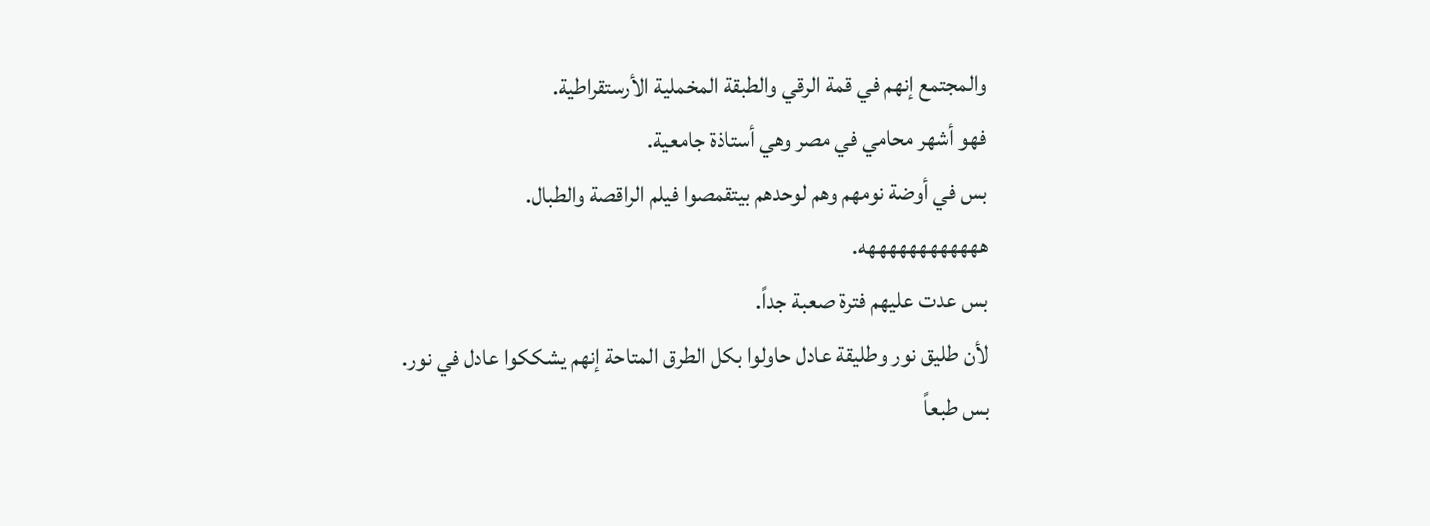والمجتمع إنهم في قمة الرقي والطبقة المخملية الأرستقراطية.
فهو أشهر محامي في مصر وهي أستاذة جامعية.
بس في أوضة نومهم وهم لوحدهم بيتقمصوا فيلم الراقصة والطبال.
ههههههههههههه.
بس عدت عليهم فترة صعبة جداً.
لأن طليق نور وطليقة عادل حاولوا بكل الطرق المتاحة إنهم يشككوا عادل في نور.
بس طبعاً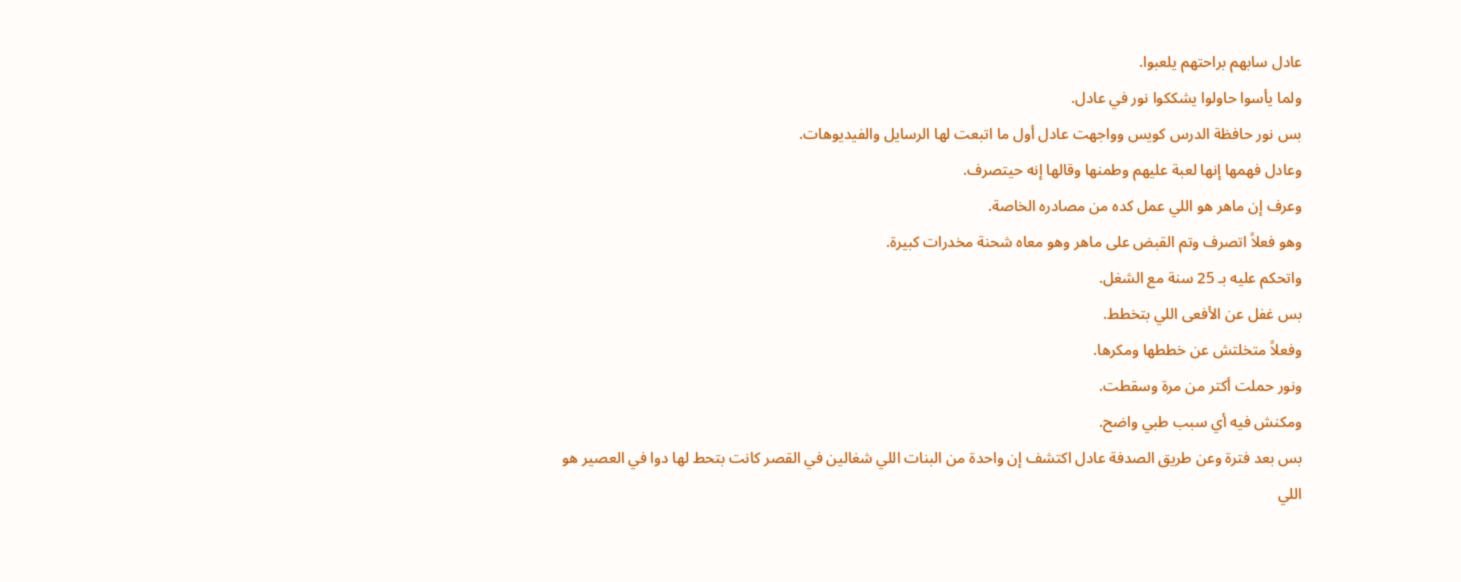عادل سابهم براحتهم يلعبوا.
ولما يأسوا حاولوا يشككوا نور في عادل.
بس نور حافظة الدرس كويس وواجهت عادل أول ما اتبعت لها الرسايل والفيديوهات.
وعادل فهمها إنها لعبة عليهم وطمنها وقالها إنه حيتصرف.
وعرف إن ماهر هو اللي عمل كده من مصادره الخاصة.
وهو فعلاً اتصرف وتم القبض على ماهر وهو معاه شحنة مخدرات كبيرة.
واتحكم عليه بـ 25 سنة مع الشغل.
بس غفل عن الأفعى اللي بتخطط.
وفعلاً متخلتش عن خططها ومكرها.
ونور حملت أكتر من مرة وسقطت.
ومكنش فيه أي سبب طبي واضح.
بس بعد فترة وعن طريق الصدفة عادل اكتشف إن واحدة من البنات اللي شغالين في القصر كانت بتحط لها دوا في العصير هو اللي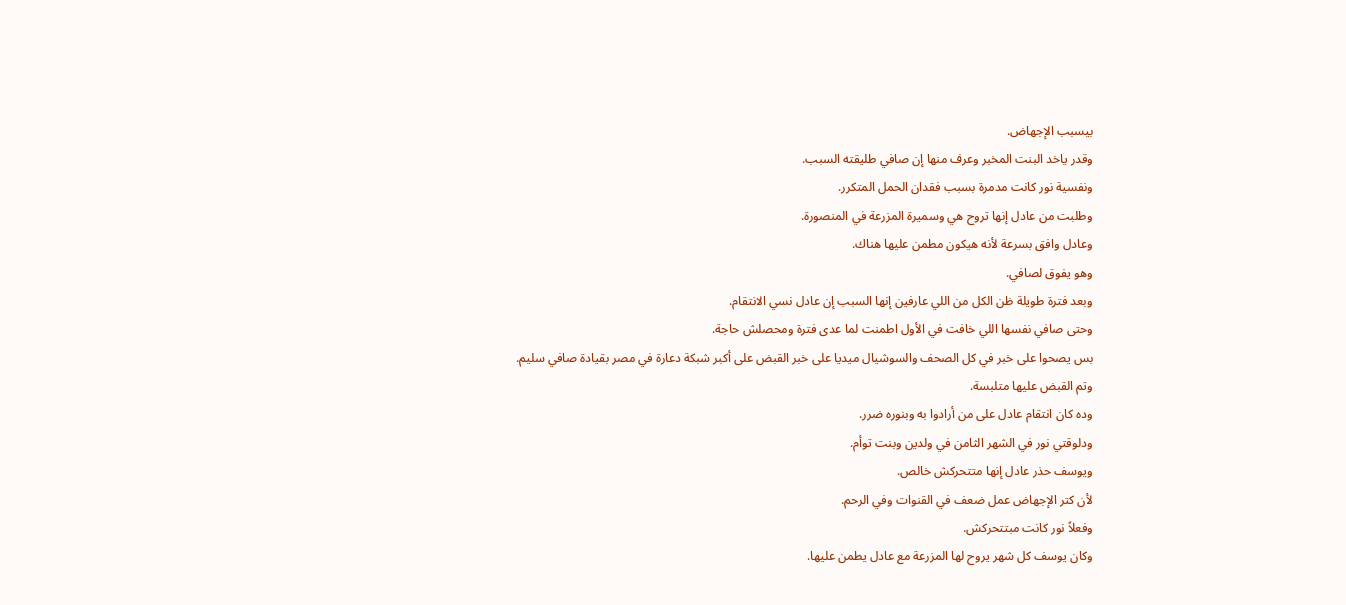بيسبب الإجهاض.
وقدر ياخد البنت المخبر وعرف منها إن صافي طليقته السبب.
ونفسية نور كانت مدمرة بسبب فقدان الحمل المتكرر.
وطلبت من عادل إنها تروح هي وسميرة المزرعة في المنصورة.
وعادل وافق بسرعة لأنه هيكون مطمن عليها هناك.
وهو يفوق لصافي.
وبعد فترة طويلة ظن الكل من اللي عارفين إنها السبب إن عادل نسي الانتقام.
وحتى صافي نفسها اللي خافت في الأول اطمنت لما عدى فترة ومحصلش حاجة.
بس يصحوا على خبر في كل الصحف والسوشيال ميديا على خبر القبض على أكبر شبكة دعارة في مصر بقيادة صافي سليم.
وتم القبض عليها متلبسة.
وده كان انتقام عادل على من أرادوا به وبنوره ضرر.
ودلوقتي نور في الشهر الثامن في ولدين وبنت توأم.
ويوسف حذر عادل إنها متتحركش خالص.
لأن كتر الإجهاض عمل ضعف في القنوات وفي الرحم.
وفعلاً نور كانت مبتتحركش.
وكان يوسف كل شهر يروح لها المزرعة مع عادل يطمن عليها.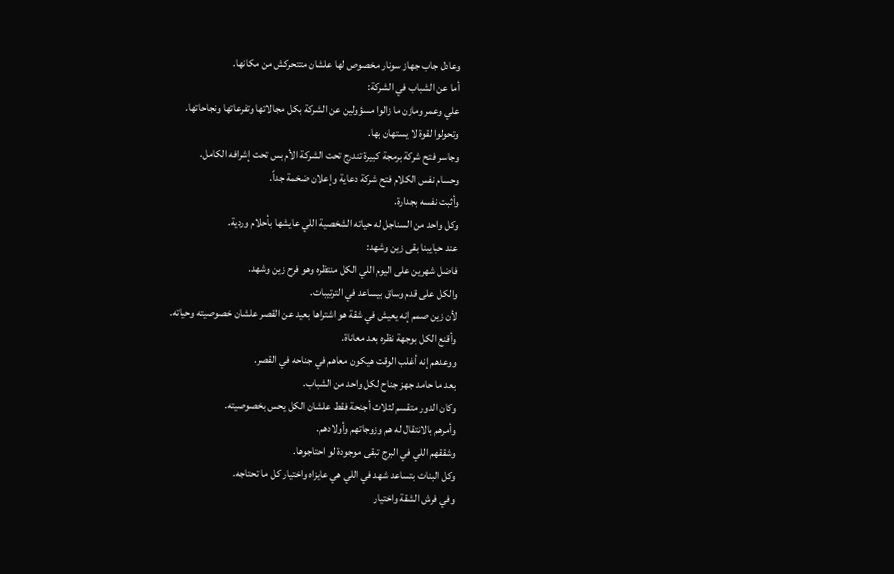وعادل جاب جهاز سونار مخصوص لها علشان متتحركش من مكانها.
أما عن الشباب في الشركة:
علي وعمر ومازن ما زالوا مسؤولين عن الشركة بكل مجالاتها وتفرعاتها ونجاحاتها.
وتحولوا لقوة لا يستهان بها.
وجاسر فتح شركة برمجة كبيرة تندرج تحت الشركة الأم بس تحت إشرافه الكامل.
وحسام نفس الكلام فتح شركة دعاية وإعلان ضخمة جداً.
وأثبت نفسه بجدارة.
وكل واحد من السناجل له حياته الشخصية اللي عايشها بأحلام وردية.
عند حبايبنا بقى زين وشهد:
فاضل شهرين على اليوم اللي الكل منتظره وهو فرح زين وشهد.
والكل على قدم وساق بيساعد في الترتيبات.
لأن زين صمم إنه يعيش في شقة هو اشتراها بعيد عن القصر علشان خصوصيته وحياته.
وأقنع الكل بوجهة نظره بعد معاناة.
ووعدهم إنه أغلب الوقت هيكون معاهم في جناحه في القصر.
بعد ما حامد جهز جناح لكل واحد من الشباب.
وكان الدور متقسم لثلاث أجنحة فقط علشان الكل يحس بخصوصيته.
وأمرهم بالانتقال له هم وزوجاتهم وأولادهم.
وشققهم اللي في البرج تبقى موجودة لو احتاجوها.
وكل البنات بتساعد شهد في اللي هي عايزاه واختيار كل ما تحتاجه.
وفي فرش الشقة واختيار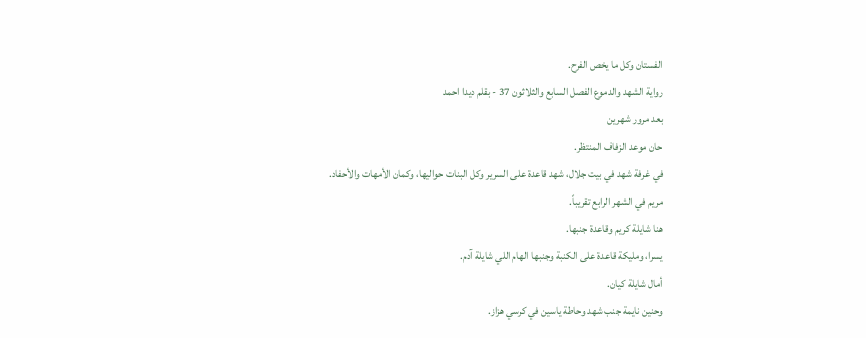الفستان وكل ما يخص الفرح.
رواية الشهد والدموع الفصل السابع والثلاثون 37 - بقلم ديدا احمد
بعد مرور شهرين
حان موعد الزفاف المنتظر.
في غرفة شهد في بيت جلال، شهد قاعدة على السرير وكل البنات حواليها، وكمان الأمهات والأحفاد.
مريم في الشهر الرابع تقريباً.
هنا شايلة كريم وقاعدة جنبها.
يسرا، ومليكة قاعدة على الكنبة وجنبها الهام اللي شايلة آدم.
أمال شايلة كيان.
وحنين نايمة جنب شهد وحاطة ياسين في كرسي هزاز.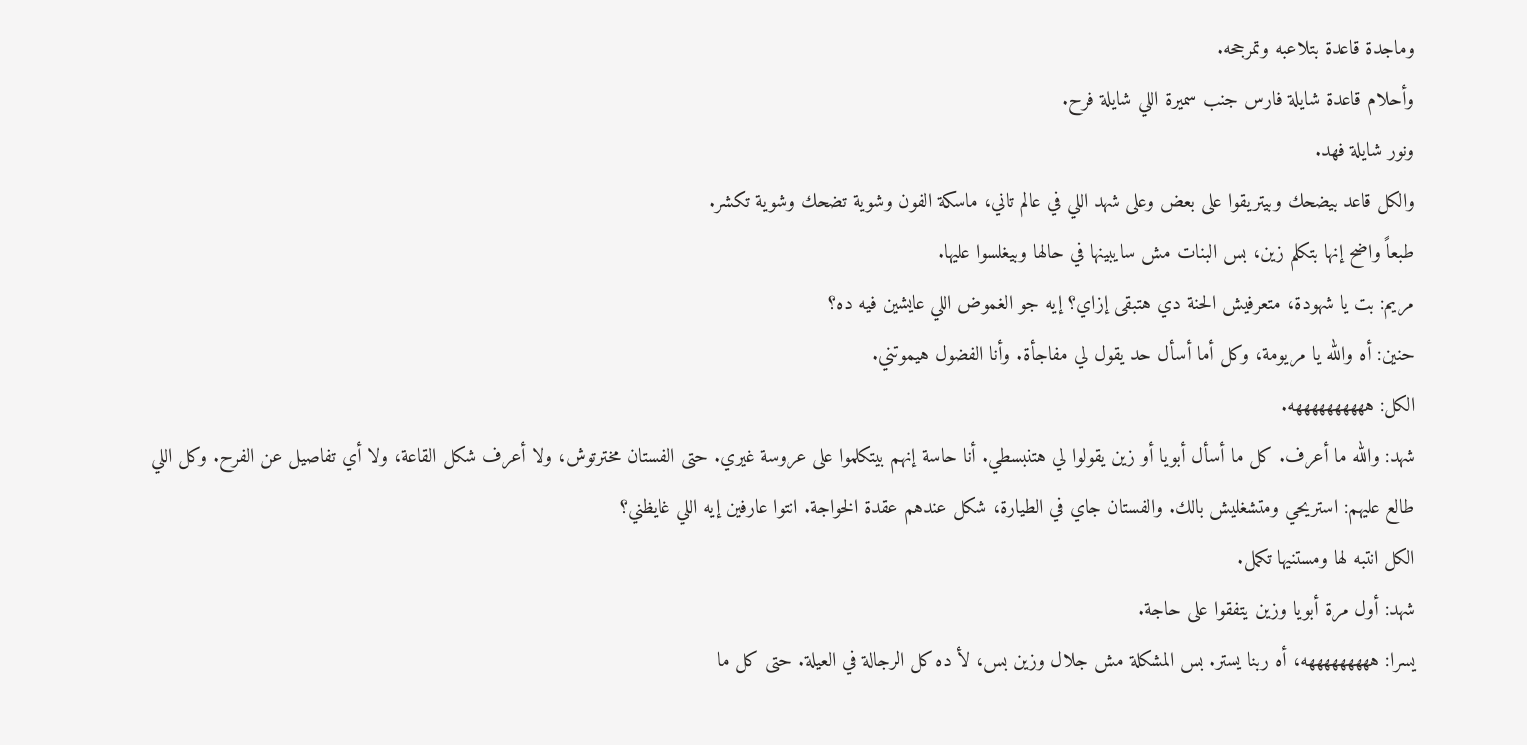وماجدة قاعدة بتلاعبه وتمرجحه.
وأحلام قاعدة شايلة فارس جنب سميرة اللي شايلة فرح.
ونور شايلة فهد.
والكل قاعد بيضحك وبيتريقوا على بعض وعلى شهد اللي في عالم تاني، ماسكة الفون وشوية تضحك وشوية تكشر.
طبعاً واضح إنها بتكلم زين، بس البنات مش سايبينها في حالها وبيغلسوا عليها.
مريم: بت يا شهودة، متعرفيش الحنة دي هتبقى إزاي؟ إيه جو الغموض اللي عايشين فيه ده؟
حنين: أه والله يا مريومة، وكل أما أسأل حد يقول لي مفاجأة. وأنا الفضول هيموتني.
الكل: ههههههههههه.
شهد: والله ما أعرف. كل ما أسأل أبويا أو زين يقولوا لي هتنبسطي. أنا حاسة إنهم بيتكلموا على عروسة غيري. حتى الفستان مخترتوش، ولا أعرف شكل القاعة، ولا أي تفاصيل عن الفرح. وكل اللي طالع عليهم: استريحي ومتشغليش بالك. والفستان جاي في الطيارة، شكل عندهم عقدة الخواجة. انتوا عارفين إيه اللي غايظني؟
الكل انتبه لها ومستنيها تكمل.
شهد: أول مرة أبويا وزين يتفقوا على حاجة.
يسرا: هههههههههه، أه ربنا يستر. بس المشكلة مش جلال وزين بس، لأ ده كل الرجالة في العيلة. حتى كل ما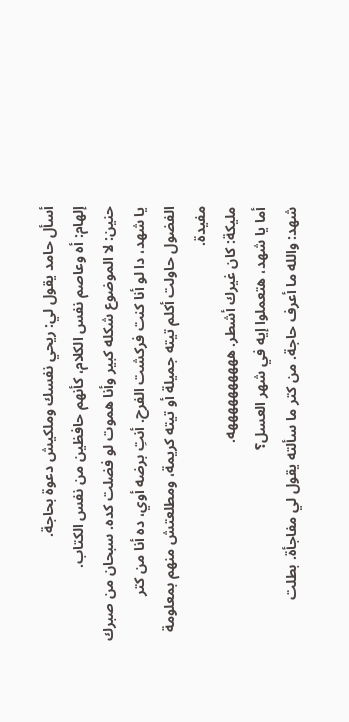أسأل حامد يقول لي: ريحي نفسك وملكيش دعوة بحاجة.
إلهام: أه وعاصم نفس الكلام، كأنهم حافظين من نفس الكتاب.
حنين: لا الموضوع شكله كبير وأنا هموت لو فضلت كده. سبحان من صبرك يا شهد، دا لو أنا كنت فركشت الفرح. أنتِ برضه أوي، ده أنا من كتر الفضول حاولت أكلم تيته جميلة أو تيته كريمة، ومطلعتش منهم بمعلومة مفيدة.
مليكة: كان غيرك أشطر. ههههههههههه.
أما يا شهد، هتعملوا إيه في شهر العسل؟
شهد: والله ما أعرف حاجة. من كتر ما سألته يقول لي مفاجأة. بطلت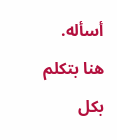أسأله.
هنا بتكلم بكل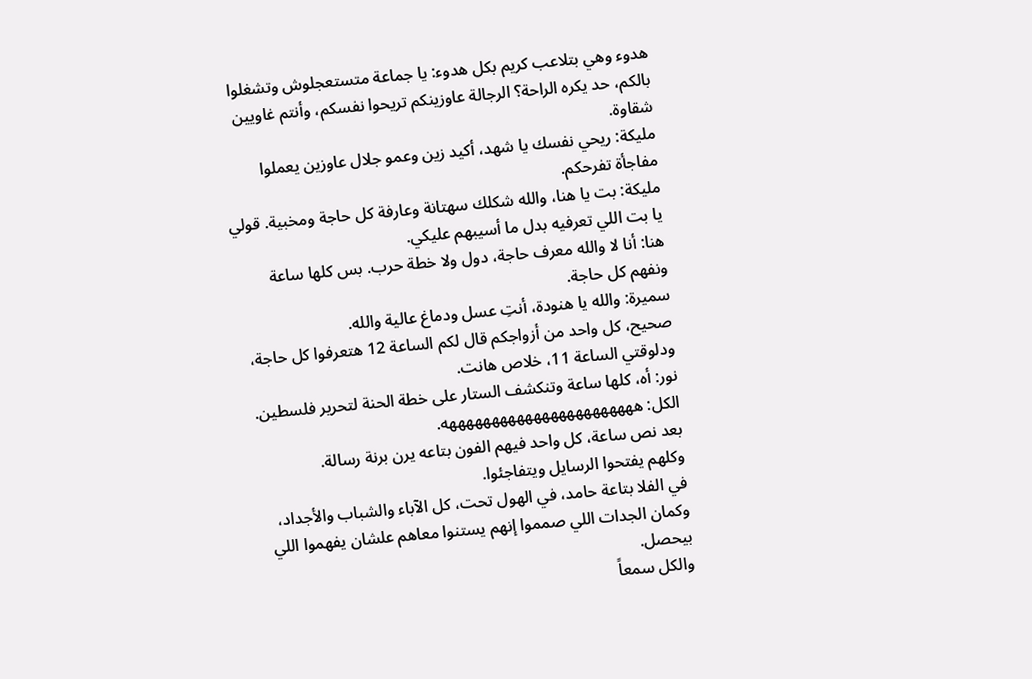هدوء وهي بتلاعب كريم بكل هدوء: يا جماعة متستعجلوش وتشغلوا بالكم، حد يكره الراحة؟ الرجالة عاوزينكم تريحوا نفسكم، وأنتم غاويين شقاوة.
مليكة: ريحي نفسك يا شهد، أكيد زين وعمو جلال عاوزين يعملوا مفاجأة تفرحكم.
مليكة: بت يا هنا، والله شكلك سهتانة وعارفة كل حاجة ومخبية. قولي يا بت اللي تعرفيه بدل ما أسيبهم عليكي.
هنا: أنا لا والله معرف حاجة، دول ولا خطة حرب. بس كلها ساعة ونفهم كل حاجة.
سميرة: والله يا هنودة، أنتِ عسل ودماغ عالية والله.
صحيح، كل واحد من أزواجكم قال لكم الساعة 12 هتعرفوا كل حاجة، ودلوقتي الساعة 11، خلاص هانت.
نور: أه، كلها ساعة وتنكشف الستار على خطة الحنة لتحرير فلسطين.
الكل: هههههههههههههههههههههههه.
بعد نص ساعة، كل واحد فيهم الفون بتاعه يرن برنة رسالة.
وكلهم يفتحوا الرسايل ويتفاجئوا.
في الفلا بتاعة حامد، في الهول تحت، كل الآباء والشباب والأجداد، وكمان الجدات اللي صمموا إنهم يستنوا معاهم علشان يفهموا اللي بيحصل.
والكل سمعاً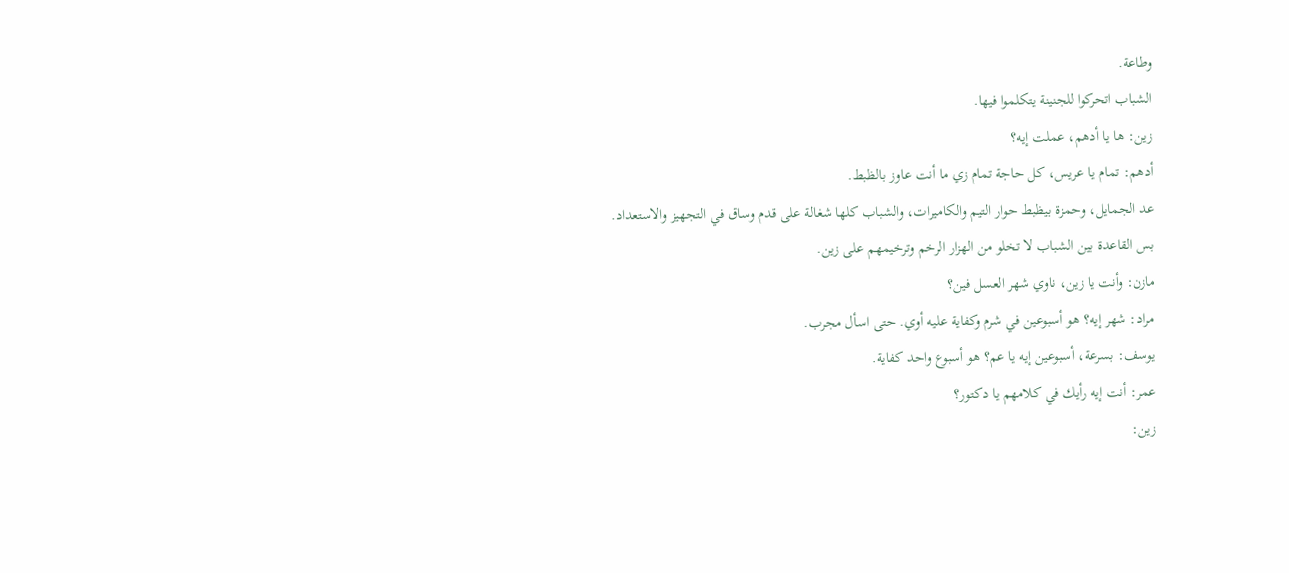وطاعة.
الشباب اتحركوا للجنينة يتكلموا فيها.
زين: ها يا أدهم، عملت إيه؟
أدهم: تمام يا عريس، كل حاجة تمام زي ما أنت عاوز بالظبط.
عد الجمايل، وحمزة بيظبط حوار التيم والكاميرات، والشباب كلها شغالة على قدم وساق في التجهيز والاستعداد.
بس القاعدة بين الشباب لا تخلو من الهزار الرخم وترخيمهم على زين.
مازن: وأنت يا زين، ناوي شهر العسل فين؟
مراد: شهر إيه؟ هو أسبوعين في شرم وكفاية عليه أوي. حتى اسأل مجرب.
يوسف: بسرعة، أسبوعين إيه يا عم؟ هو أسبوع واحد كفاية.
عمر: أنت إيه رأيك في كلامهم يا دكتور؟
زين: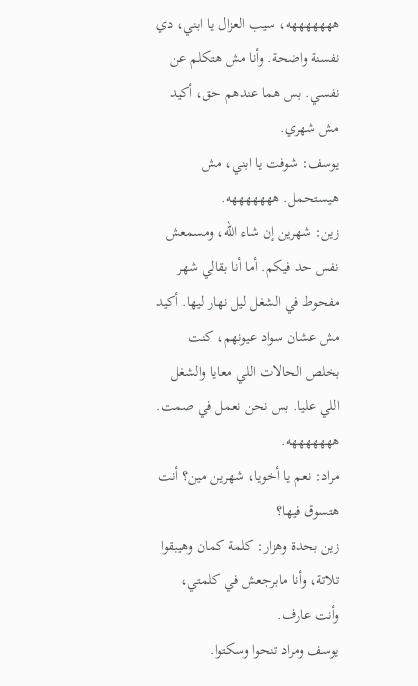هههههههه، سيب العزال يا ابني، دي نفسنة واضحة. وأنا مش هتكلم عن نفسي. بس هما عندهم حق، أكيد مش شهري.
يوسف: شوفت يا ابني، مش هيستحمل. هههههههه.
زين: شهرين إن شاء الله، ومسمعش نفس حد فيكم. أما أنا بقالي شهر مفحوط في الشغل ليل نهار ليها. أكيد مش عشان سواد عيونهم، كنت بخلص الحالات اللي معايا والشغل اللي عليا. بس نحن نعمل في صمت. هههههههه.
مراد: نعم يا أخويا، شهرين مين؟ أنت هتسوق فيها؟
زين بحدة وهزار: كلمة كمان وهيبقوا تلاتة، وأنا مابرجعش في كلمتي، وأنت عارف.
يوسف ومراد تنحوا وسكتوا.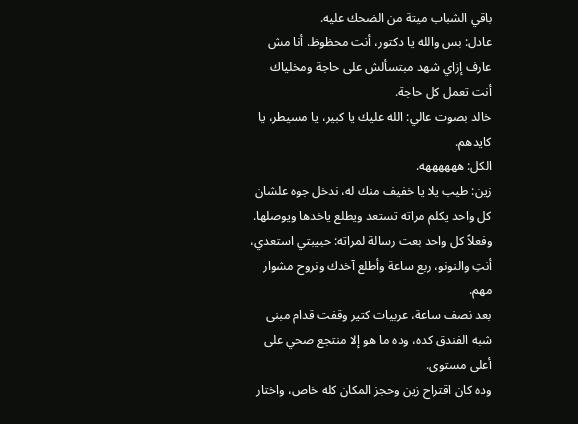باقي الشباب ميتة من الضحك عليه.
عادل: بس والله يا دكتور، أنت محظوظ. أنا مش عارف إزاي شهد مبتسألش على حاجة ومخلياك أنت تعمل كل حاجة.
خالد بصوت عالي: الله عليك يا كبير، يا مسيطر، يا كايدهم.
الكل: ههههههه.
زين: طيب يلا يا خفيف منك له، ندخل جوه علشان كل واحد يكلم مراته تستعد ويطلع ياخدها ويوصلها.
وفعلاً كل واحد بعت رسالة لمراته: حبيبتي استعدي، أنتِ والنونو، ربع ساعة وأطلع آخدك ونروح مشوار مهم.
بعد نصف ساعة، عربيات كتير وقفت قدام مبنى شبه الفندق كده، وده ما هو إلا منتجع صحي على أعلى مستوى.
وده كان اقتراح زين وحجز المكان كله خاص، واختار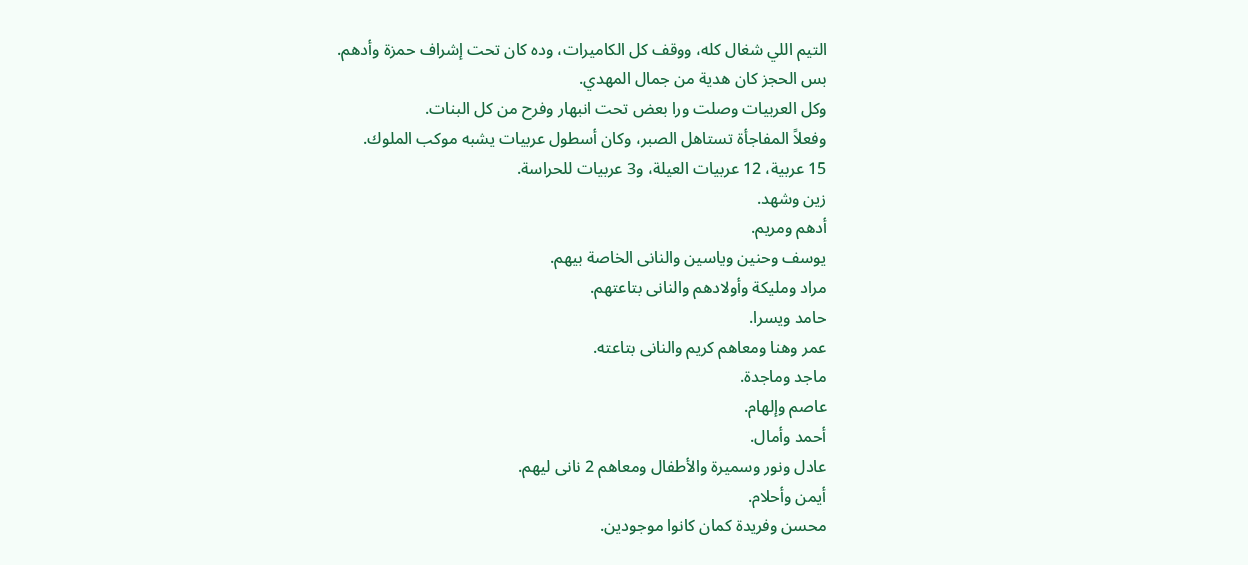التيم اللي شغال كله، ووقف كل الكاميرات، وده كان تحت إشراف حمزة وأدهم.
بس الحجز كان هدية من جمال المهدي.
وكل العربيات وصلت ورا بعض تحت انبهار وفرح من كل البنات.
وفعلاً المفاجأة تستاهل الصبر، وكان أسطول عربيات يشبه موكب الملوك.
15 عربية، 12 عربيات العيلة، و3 عربيات للحراسة.
زين وشهد.
أدهم ومريم.
يوسف وحنين وياسين والنانى الخاصة بيهم.
مراد ومليكة وأولادهم والنانى بتاعتهم.
حامد ويسرا.
عمر وهنا ومعاهم كريم والنانى بتاعته.
ماجد وماجدة.
عاصم وإلهام.
أحمد وأمال.
عادل ونور وسميرة والأطفال ومعاهم 2 نانى ليهم.
أيمن وأحلام.
محسن وفريدة كمان كانوا موجودين.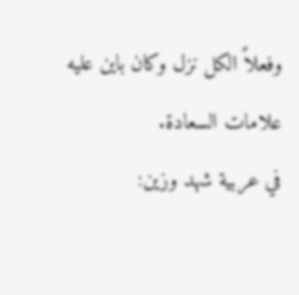وفعلاً الكل نزل وكان باين عليه علامات السعادة.
في عربية شهد وزين: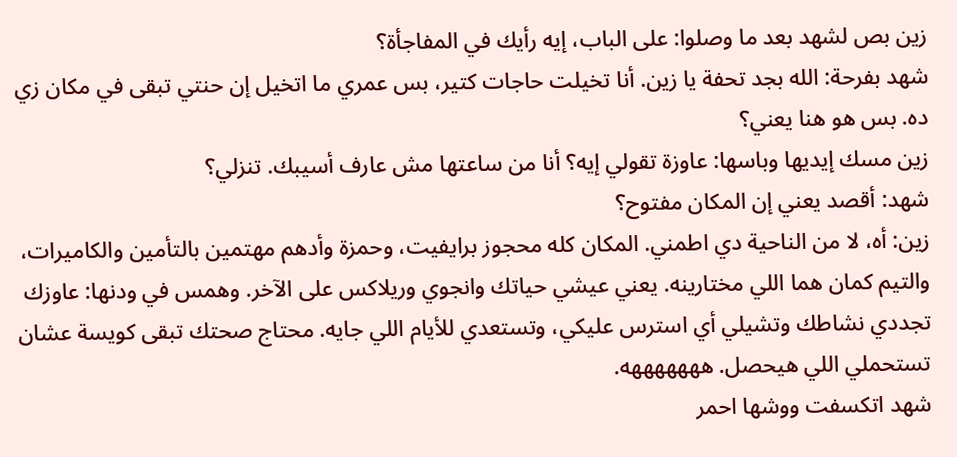زين بص لشهد بعد ما وصلوا: على الباب، إيه رأيك في المفاجأة؟
شهد بفرحة: الله بجد تحفة يا زين. أنا تخيلت حاجات كتير، بس عمري ما اتخيل إن حنتي تبقى في مكان زي ده. بس هو هنا يعني؟
زين مسك إيديها وباسها: عاوزة تقولي إيه؟ أنا من ساعتها مش عارف أسيبك. تنزلي؟
شهد: أقصد يعني إن المكان مفتوح؟
زين: أه، لا من الناحية دي اطمني. المكان كله محجوز برايفيت، وحمزة وأدهم مهتمين بالتأمين والكاميرات، والتيم كمان هما اللي مختارينه. يعني عيشي حياتك وانجوي وريلاكس على الآخر. وهمس في ودنها: عاوزك تجددي نشاطك وتشيلي أي استرس عليكي، وتستعدي للأيام اللي جايه. محتاج صحتك تبقى كويسة عشان تستحملي اللي هيحصل. هههههههه.
شهد اتكسفت ووشها احمر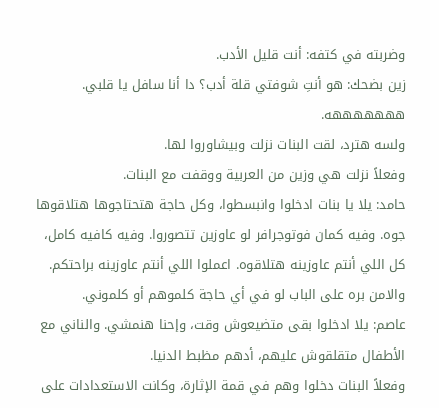وضربته في كتفه: أنت قليل الأدب.
زين بضحك: هو أنتِ شوفتي قلة أدب؟ دا أنا سافل يا قلبي. هههههههه.
ولسه هترد، لقت البنات نزلت وبيشاوروا لها.
وفعلاً نزلت هي وزين من العربية ووقفت مع البنات.
حامد: يلا يا بنات ادخلوا وانبسطوا، وكل حاجة هتحتاجوها هتلاقوها جوه. وفيه كمان فوتوجرافر لو عاوزين تتصوروا. وفيه كافيه كامل، كل اللي أنتم عاوزينه هتلاقوه. اعملوا اللي أنتم عاوزينه براحتكم. والامن بره على الباب لو في أي حاجة كلموهم أو كلموني.
عاصم: يلا ادخلوا بقى متضيعوش وقت، وإحنا هنمشي. والناني مع الأطفال متقلقوش عليهم، أدهم مظبط الدنيا.
وفعلاً البنات دخلوا وهم في قمة الإثارة، وكانت الاستعدادات على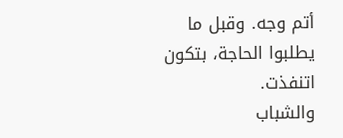أتم وجه. وقبل ما يطلبوا الحاجة، بتكون اتنفذت.
والشباب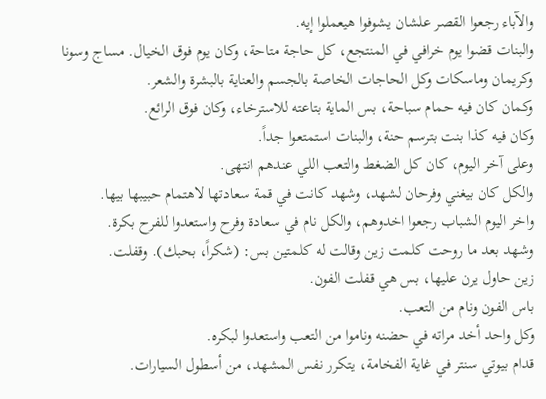والآباء رجعوا القصر علشان يشوفوا هيعملوا إيه.
والبنات قضوا يوم خرافي في المنتجع، كل حاجة متاحة، وكان يوم فوق الخيال. مساج وسونا وكريمان وماسكات وكل الحاجات الخاصة بالجسم والعناية بالبشرة والشعر.
وكمان كان فيه حمام سباحة، بس الماية بتاعته للاسترخاء، وكان فوق الرائع.
وكان فيه كذا بنت بترسم حنة، والبنات استمتعوا جداً.
وعلى آخر اليوم، كان كل الضغط والتعب اللي عندهم انتهى.
والكل كان بيغني وفرحان لشهد، وشهد كانت في قمة سعادتها لاهتمام حبيبها بيها.
واخر اليوم الشباب رجعوا اخدوهم، والكل نام في سعادة وفرح واستعدوا للفرح بكرة.
وشهد بعد ما روحت كلمت زين وقالت له كلمتين بس: (شكراً، بحبك). وقفلت.
زين حاول يرن عليها، بس هي قفلت الفون.
باس الفون ونام من التعب.
وكل واحد أخد مراته في حضنه وناموا من التعب واستعدوا لبكره.
قدام بيوتي سنتر في غاية الفخامة، يتكرر نفس المشهد، من أسطول السيارات.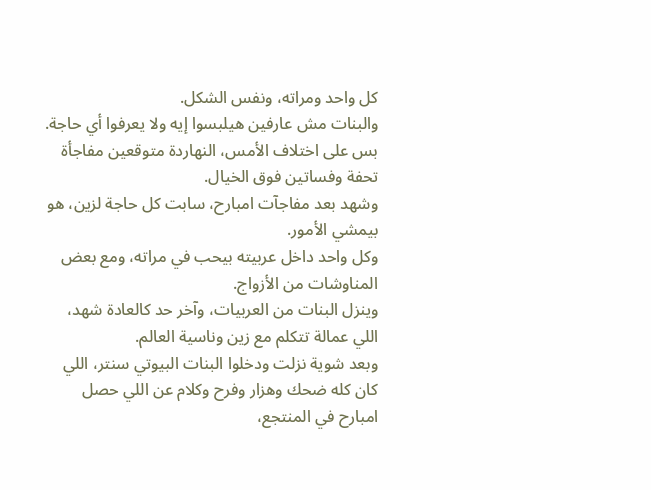كل واحد ومراته، ونفس الشكل.
والبنات مش عارفين هيلبسوا إيه ولا يعرفوا أي حاجة.
بس على اختلاف الأمس، النهاردة متوقعين مفاجأة تحفة وفساتين فوق الخيال.
وشهد بعد مفاجآت امبارح، سابت كل حاجة لزين، هو بيمشي الأمور.
وكل واحد داخل عربيته بيحب في مراته، ومع بعض المناوشات من الأزواج.
وينزل البنات من العربيات، وآخر حد كالعادة شهد، اللي عمالة تتكلم مع زين وناسية العالم.
وبعد شوية نزلت ودخلوا البنات البيوتي سنتر، اللي كان كله ضحك وهزار وفرح وكلام عن اللي حصل امبارح في المنتجع،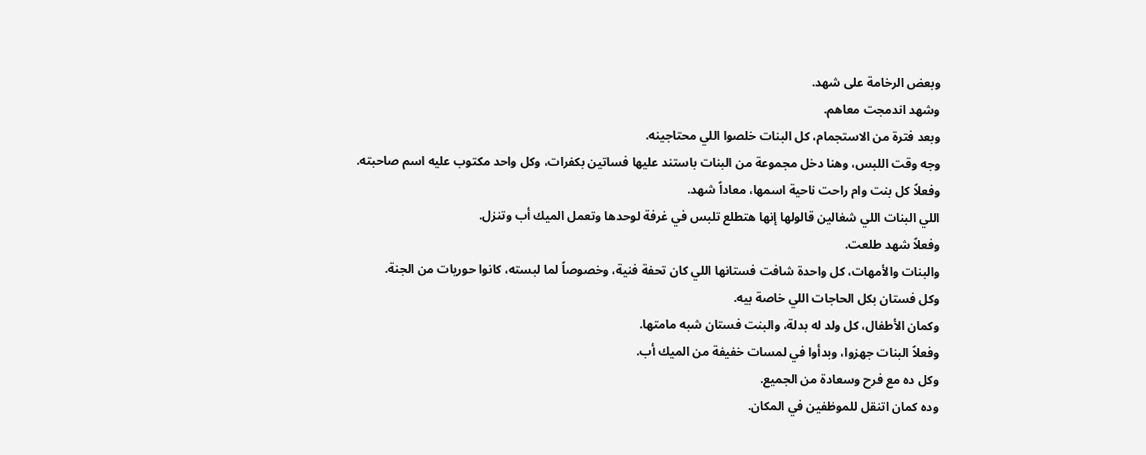وبعض الرخامة على شهد.
وشهد اندمجت معاهم.
وبعد فترة من الاستجمام، كل البنات خلصوا اللي محتاجينه.
وجه وقت اللبس، وهنا دخل مجموعة من البنات باستند عليها فساتين بكفرات، وكل واحد مكتوب عليه اسم صاحبته.
وفعلاً كل بنت وام راحت ناحية اسمها، معاداً شهد.
اللي البنات اللي شغالين قالولها إنها هتطلع تلبس في غرفة لوحدها وتعمل الميك أب وتنزل.
وفعلاً شهد طلعت.
والبنات والأمهات، كل واحدة شافت فستانها اللي كان تحفة فنية، وخصوصاً لما لبسته، كانوا حوريات من الجنة.
وكل فستان بكل الحاجات اللي خاصة بيه.
وكمان الأطفال، كل ولد له بدلة، والبنت فستان شبه مامتها.
وفعلاً البنات جهزوا، وبدأوا في لمسات خفيفة من الميك أب.
وكل ده مع فرح وسعادة من الجميع.
وده كمان اتنقل للموظفين في المكان.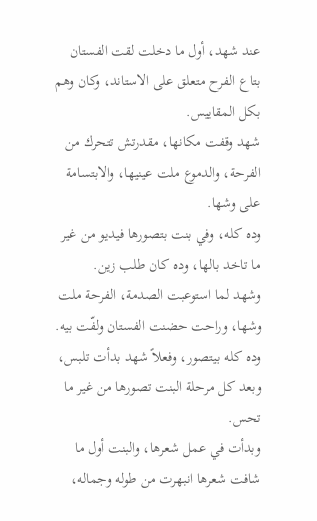عند شهد، أول ما دخلت لقت الفستان بتاع الفرح متعلق على الاستاند، وكان وهم بكل المقاييس.
شهد وقفت مكانها، مقدرتش تتحرك من الفرحة، والدموع ملت عينيها، والابتسامة على وشها.
وده كله، وفي بنت بتصورها فيديو من غير ما تاخد بالها، وده كان طلب زين.
وشهد لما استوعبت الصدمة، الفرحة ملت وشها، وراحت حضنت الفستان ولفّت بيه.
وده كله بيتصور، وفعلاً شهد بدأت تلبس، وبعد كل مرحلة البنت تصورها من غير ما تحس.
وبدأت في عمل شعرها، والبنت أول ما شافت شعرها انبهرت من طوله وجماله،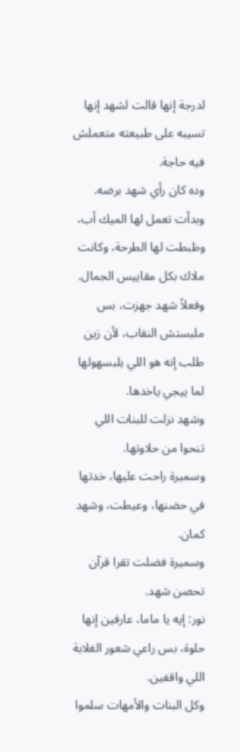لدرجة إنها قالت لشهد إنها تسيبه على طبيعته متعملش فيه حاجة.
وده كان رأي شهد برضه.
وبدأت تعمل لها الميك أب، وظبطت لها الطرحة، وكانت ملاك بكل مقاييس الجمال.
وفعلاً شهد جهزت، بس ملبستش النقاب، لأن زين طلب إنه هو اللي يلبسهولها لما ييجي ياخدها.
وشهد نزلت للبنات اللي تنحوا من حلاوتها.
وسميرة راحت عليها، خدتها في حضنها، وعيطت، وشهد كمان.
وسميرة فضلت تقرا قرآن تحصن شهد.
نور: إيه يا ماما، عارفين إنها حلوة، بس راعي شعور الغلابة اللي واقفين.
وكل البنات والأمهات سلموا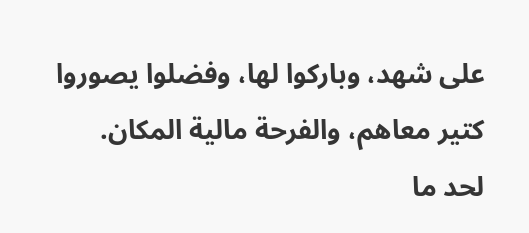على شهد، وباركوا لها، وفضلوا يصوروا كتير معاهم، والفرحة مالية المكان.
لحد ما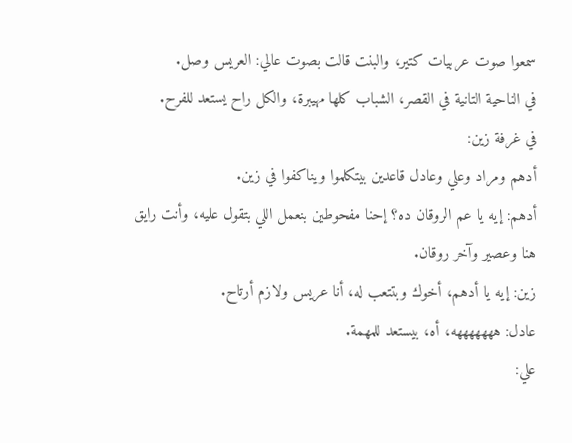سمعوا صوت عربيات كتير، والبنت قالت بصوت عالي: العريس وصل.
في الناحية التانية في القصر، الشباب كلها مهيبرة، والكل راح يستعد للفرح.
في غرفة زين:
أدهم ومراد وعلي وعادل قاعدين بيتكلموا ويناكفوا في زين.
أدهم: إيه يا عم الروقان ده؟ إحنا مفحوطين بنعمل اللي بتقول عليه، وأنت رايق هنا وعصير وآخر روقان.
زين: إيه يا أدهم، أخوك وبتتعب له، أنا عريس ولازم أرتاح.
عادل: هههههههه، أه، بيستعد للمهمة.
علي: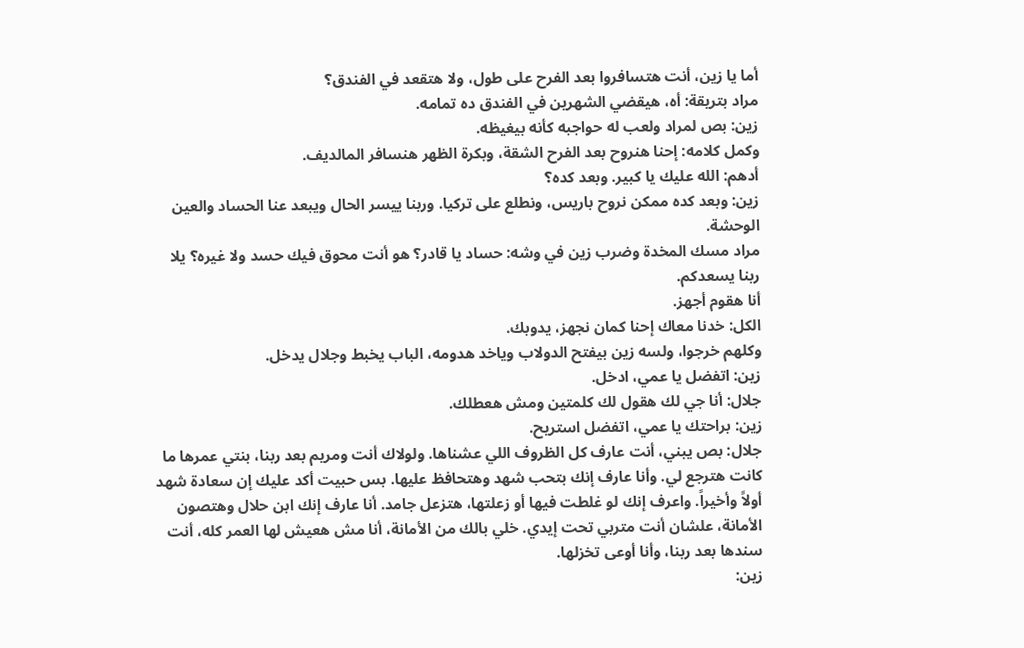أما يا زين، أنت هتسافروا بعد الفرح على طول، ولا هتقعد في الفندق؟
مراد بتريقة: أه، هيقضي الشهرين في الفندق ده تمامه.
زين: بص لمراد ولعب له حواجبه كأنه بيغيظه.
وكمل كلامه: إحنا هنروح بعد الفرح الشقة، وبكرة الظهر هنسافر المالديف.
أدهم: الله عليك يا كبير. وبعد كده؟
زين: وبعد كده ممكن نروح باريس، ونطلع على تركيا. وربنا ييسر الحال ويبعد عنا الحساد والعين الوحشة.
مراد مسك المخدة وضرب زين في وشه: حساد يا قادر؟ هو أنت محوق فيك حسد ولا غيره؟ يلا ربنا يسعدكم.
أنا هقوم أجهز.
الكل: خدنا معاك إحنا كمان نجهز، يدوبك.
وكلهم خرجوا، ولسه زين بيفتح الدولاب وياخد هدومه، الباب يخبط وجلال يدخل.
زين: اتفضل يا عمي، ادخل.
جلال: أنا جي لك هقول لك كلمتين ومش هعطلك.
زين: براحتك يا عمي، اتفضل استريح.
جلال: بص يبني، أنت عارف كل الظروف اللي عشناها. ولولاك أنت ومريم بعد ربنا، بنتي عمرها ما كانت هترجع لي. وأنا عارف إنك بتحب شهد وهتحافظ عليها. بس حبيت أكد عليك إن سعادة شهد أولاً وأخيراً. واعرف إنك لو غلطت فيها أو زعلتها، هتزعل جامد. أنا عارف إنك ابن حلال وهتصون الأمانة، علشان أنت متربي تحت إيدي. خلي بالك من الأمانة، أنا مش هعيش لها العمر كله، أنت سندها بعد ربنا، وأنا أوعى تخزلها.
زين: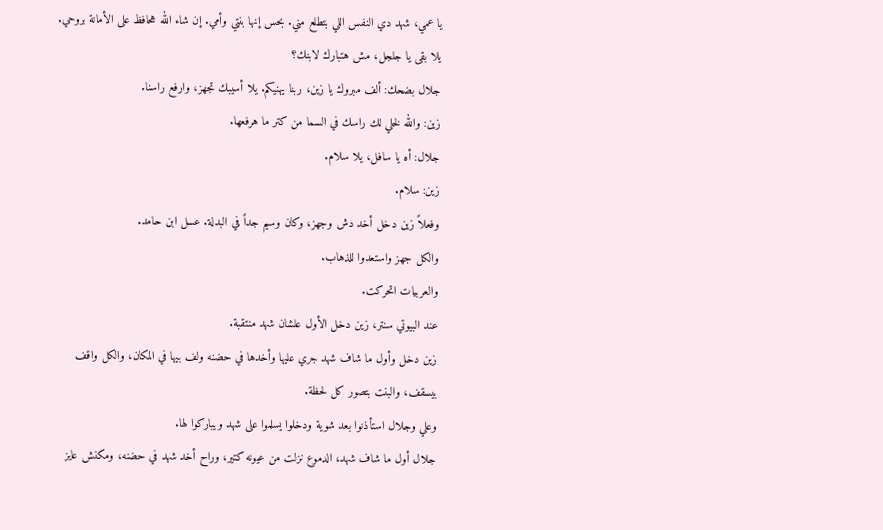يا عمي، شهد دي النفس اللي بتطلع مني. بحس إنها بنتي وأمي. إن شاء الله هحافظ على الأمانة بروحي. يلا بقى يا جلجل، مش هتبارك لابنك؟
جلال بضحك: ألف مبروك يا زين، ربنا يهنيكم. يلا أسيبك تجهز، وارفع راسنا.
زين: والله لخلي لك راسك في السما من كتر ما هرفعها.
جلال: أه يا سافل، يلا سلام.
زين: سلام.
وفعلاً زين دخل أخد دش وجهز، وكان وسيم جداً في البدلة. عسل ابن حامد.
والكل جهز واستعدوا للذهاب.
والعربيات اتحركت.
عند البيوتي سنتر، زين دخل الأول علشان شهد منتقبة.
زين دخل وأول ما شاف شهد جري عليها وأخدها في حضنه ولف بيها في المكان، والكل واقف بيسقف، والبنت بتصور كل لحظة.
وعلي وجلال استأذنوا بعد شوية ودخلوا يسلموا على شهد ويباركوا لها.
جلال أول ما شاف شهد، الدموع نزلت من عيونه كتير، وراح أخد شهد في حضنه، ومكنش عايز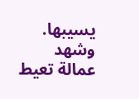يسيبها.
وشهد عمالة تعيط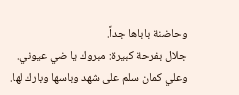وحاضنة باباها جداً.
جلال بفرحة كبيرة: مبروك يا ضي عيوني.
وعلي كمان سلم على شهد وباسها وبارك لها.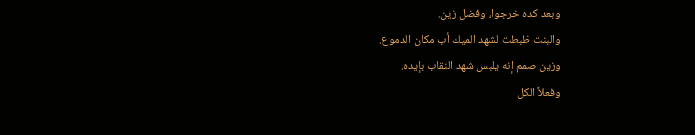وبعد كده خرجوا، وفضل زين.
والبنت ظبطت لشهد الميك أب مكان الدموع.
وزين صمم إنه يلبس شهد النقاب بإيده.
وفعلاً الكل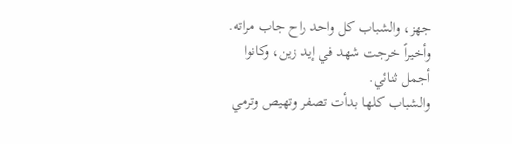جهز، والشباب كل واحد راح جاب مراته.
وأخيراً خرجت شهد في إيد زين، وكانوا أجمل ثنائي.
والشباب كلها بدأت تصفر وتهيص وترمي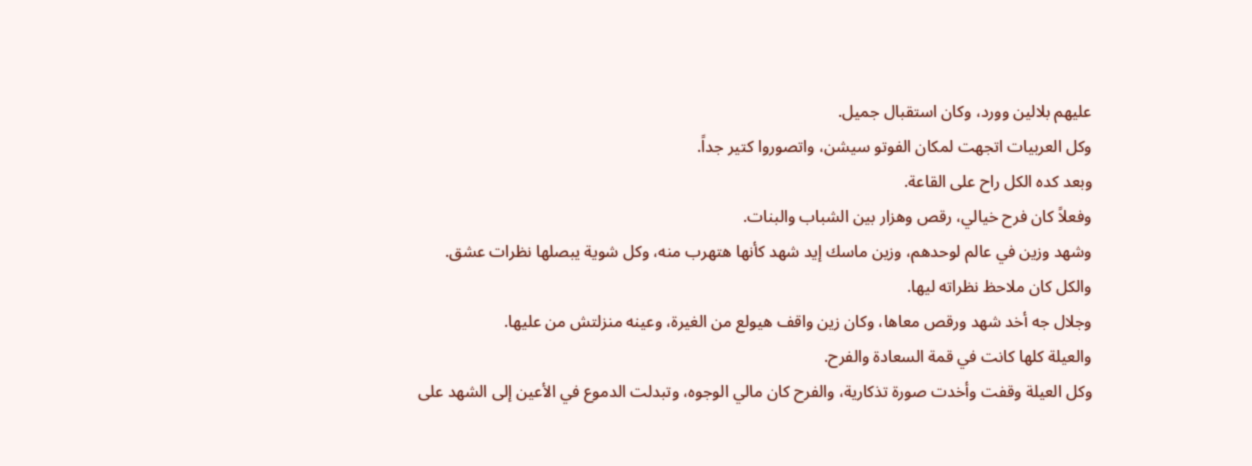عليهم بلالين وورد، وكان استقبال جميل.
وكل العربيات اتجهت لمكان الفوتو سيشن، واتصوروا كتير جداً.
وبعد كده الكل راح على القاعة.
وفعلاً كان فرح خيالي، رقص وهزار بين الشباب والبنات.
وشهد وزين في عالم لوحدهم، وزين ماسك إيد شهد كأنها هتهرب منه، وكل شوية يبصلها نظرات عشق.
والكل كان ملاحظ نظراته ليها.
وجلال جه أخد شهد ورقص معاها، وكان زين واقف هيولع من الغيرة، وعينه منزلتش من عليها.
والعيلة كلها كانت في قمة السعادة والفرح.
وكل العيلة وقفت وأخدت صورة تذكارية، والفرح كان مالي الوجوه، وتبدلت الدموع في الأعين إلى الشهد على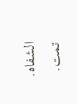الشفاه.
تمت.